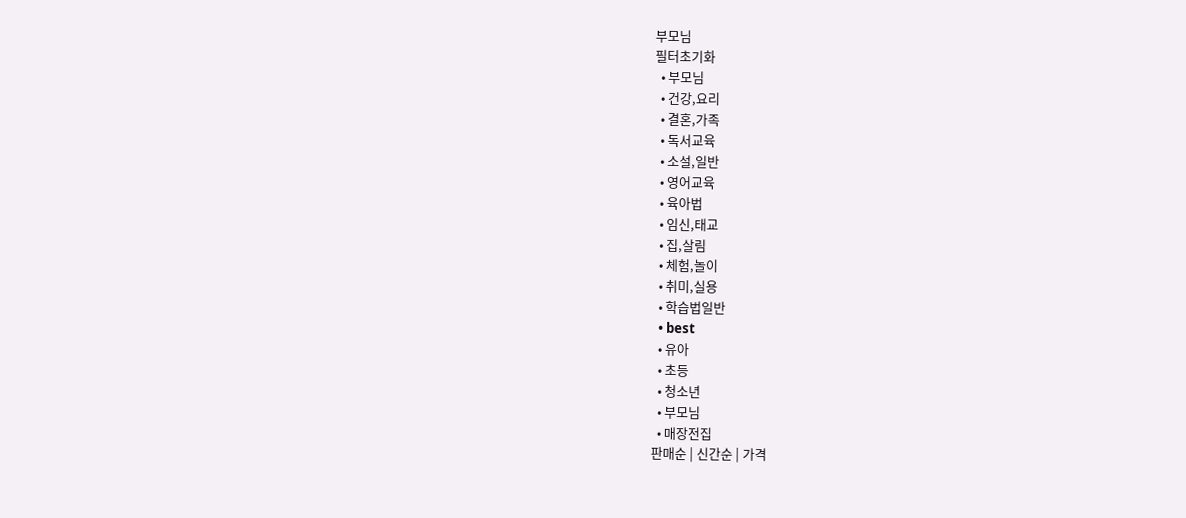부모님
필터초기화
  • 부모님
  • 건강,요리
  • 결혼,가족
  • 독서교육
  • 소설,일반
  • 영어교육
  • 육아법
  • 임신,태교
  • 집,살림
  • 체험,놀이
  • 취미,실용
  • 학습법일반
  • best
  • 유아
  • 초등
  • 청소년
  • 부모님
  • 매장전집
판매순 | 신간순 | 가격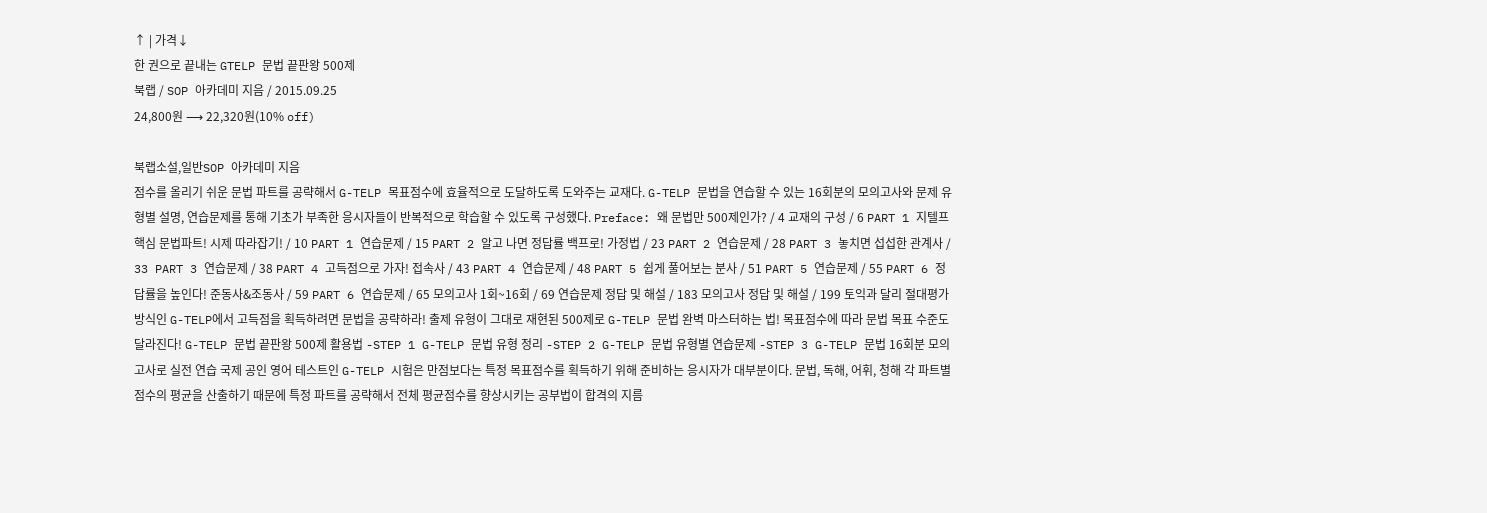↑ | 가격↓
한 권으로 끝내는 GTELP 문법 끝판왕 500제
북랩 / SOP 아카데미 지음 / 2015.09.25
24,800원 ⟶ 22,320원(10% off)

북랩소설,일반SOP 아카데미 지음
점수를 올리기 쉬운 문법 파트를 공략해서 G-TELP 목표점수에 효율적으로 도달하도록 도와주는 교재다. G-TELP 문법을 연습할 수 있는 16회분의 모의고사와 문제 유형별 설명, 연습문제를 통해 기초가 부족한 응시자들이 반복적으로 학습할 수 있도록 구성했다. Preface: 왜 문법만 500제인가? / 4 교재의 구성 / 6 PART 1 지텔프 핵심 문법파트! 시제 따라잡기! / 10 PART 1 연습문제 / 15 PART 2 알고 나면 정답률 백프로! 가정법 / 23 PART 2 연습문제 / 28 PART 3 놓치면 섭섭한 관계사 / 33 PART 3 연습문제 / 38 PART 4 고득점으로 가자! 접속사 / 43 PART 4 연습문제 / 48 PART 5 쉽게 풀어보는 분사 / 51 PART 5 연습문제 / 55 PART 6 정답률을 높인다! 준동사&조동사 / 59 PART 6 연습문제 / 65 모의고사 1회~16회 / 69 연습문제 정답 및 해설 / 183 모의고사 정답 및 해설 / 199 토익과 달리 절대평가 방식인 G-TELP에서 고득점을 획득하려면 문법을 공략하라! 출제 유형이 그대로 재현된 500제로 G-TELP 문법 완벽 마스터하는 법! 목표점수에 따라 문법 목표 수준도 달라진다! G-TELP 문법 끝판왕 500제 활용법 -STEP 1 G-TELP 문법 유형 정리 -STEP 2 G-TELP 문법 유형별 연습문제 -STEP 3 G-TELP 문법 16회분 모의고사로 실전 연습 국제 공인 영어 테스트인 G-TELP 시험은 만점보다는 특정 목표점수를 획득하기 위해 준비하는 응시자가 대부분이다. 문법, 독해, 어휘, 청해 각 파트별 점수의 평균을 산출하기 때문에 특정 파트를 공략해서 전체 평균점수를 향상시키는 공부법이 합격의 지름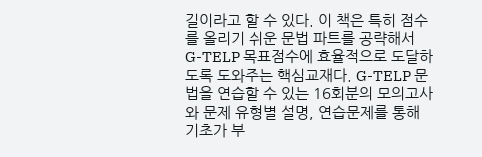길이라고 할 수 있다. 이 책은 특히 점수를 올리기 쉬운 문법 파트를 공략해서 G-TELP 목표점수에 효율적으로 도달하도록 도와주는 핵심교재다. G-TELP 문법을 연습할 수 있는 16회분의 모의고사와 문제 유형별 설명, 연습문제를 통해 기초가 부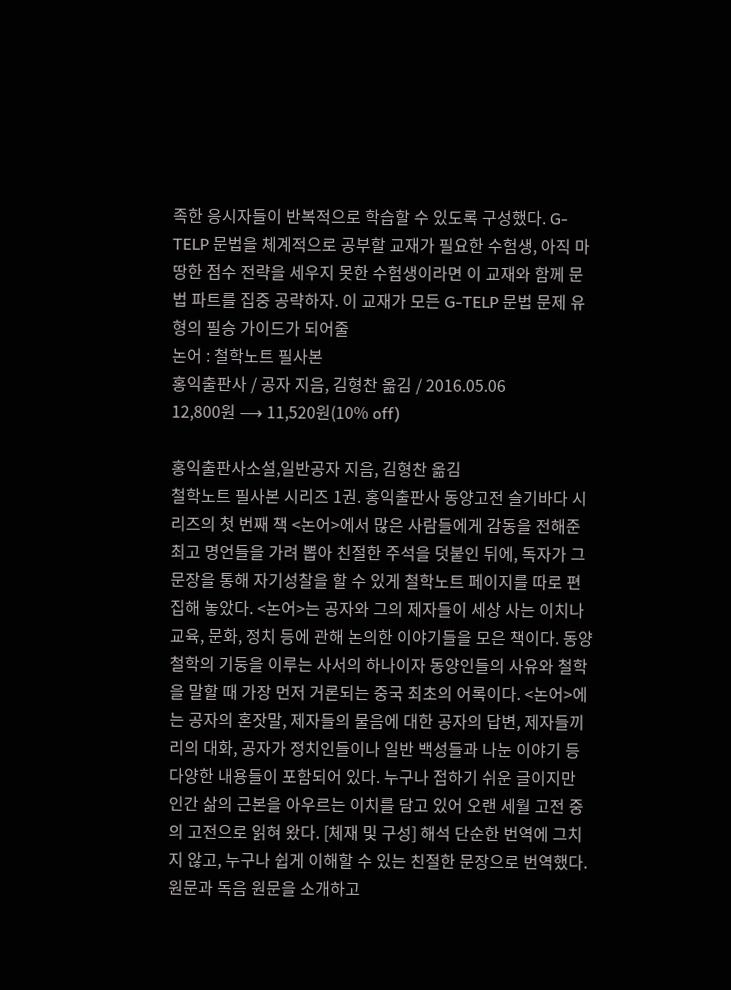족한 응시자들이 반복적으로 학습할 수 있도록 구성했다. G-TELP 문법을 체계적으로 공부할 교재가 필요한 수험생, 아직 마땅한 점수 전략을 세우지 못한 수험생이라면 이 교재와 함께 문법 파트를 집중 공략하자. 이 교재가 모든 G-TELP 문법 문제 유형의 필승 가이드가 되어줄
논어 : 철학노트 필사본
홍익출판사 / 공자 지음, 김형찬 옮김 / 2016.05.06
12,800원 ⟶ 11,520원(10% off)

홍익출판사소설,일반공자 지음, 김형찬 옮김
철학노트 필사본 시리즈 1권. 홍익출판사 동양고전 슬기바다 시리즈의 첫 번째 책 <논어>에서 많은 사람들에게 감동을 전해준 최고 명언들을 가려 뽑아 친절한 주석을 덧붙인 뒤에, 독자가 그 문장을 통해 자기성찰을 할 수 있게 철학노트 페이지를 따로 편집해 놓았다. <논어>는 공자와 그의 제자들이 세상 사는 이치나 교육, 문화, 정치 등에 관해 논의한 이야기들을 모은 책이다. 동양철학의 기둥을 이루는 사서의 하나이자 동양인들의 사유와 철학을 말할 때 가장 먼저 거론되는 중국 최초의 어록이다. <논어>에는 공자의 혼잣말, 제자들의 물음에 대한 공자의 답변, 제자들끼리의 대화, 공자가 정치인들이나 일반 백성들과 나눈 이야기 등 다양한 내용들이 포함되어 있다. 누구나 접하기 쉬운 글이지만 인간 삶의 근본을 아우르는 이치를 담고 있어 오랜 세월 고전 중의 고전으로 읽혀 왔다. [체재 및 구성] 해석 단순한 번역에 그치지 않고, 누구나 쉽게 이해할 수 있는 친절한 문장으로 번역했다. 원문과 독음 원문을 소개하고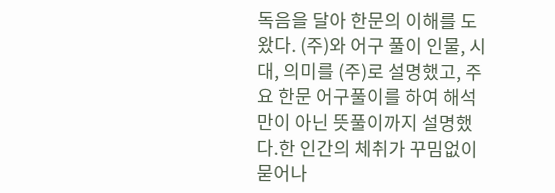독음을 달아 한문의 이해를 도왔다. (주)와 어구 풀이 인물, 시대, 의미를 (주)로 설명했고, 주요 한문 어구풀이를 하여 해석만이 아닌 뜻풀이까지 설명했다.한 인간의 체취가 꾸밈없이 묻어나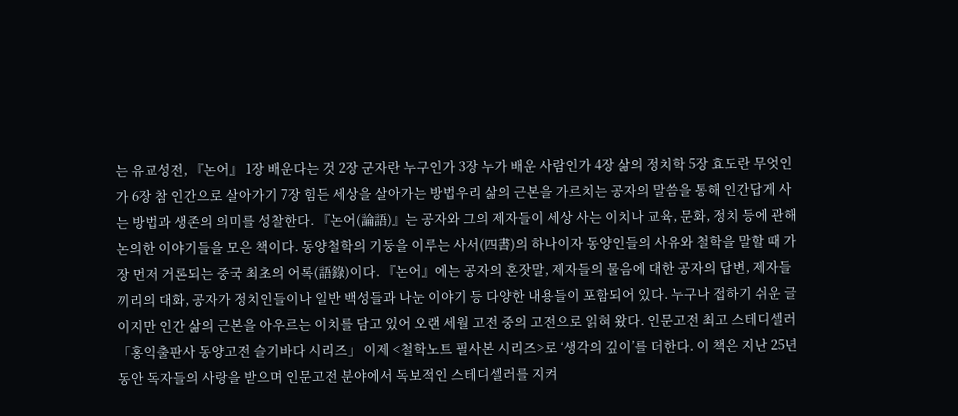는 유교성전, 『논어』 1장 배운다는 것 2장 군자란 누구인가 3장 누가 배운 사람인가 4장 삶의 정치학 5장 효도란 무엇인가 6장 참 인간으로 살아가기 7장 힘든 세상을 살아가는 방법우리 삶의 근본을 가르치는 공자의 말씀을 통해 인간답게 사는 방법과 생존의 의미를 성찰한다. 『논어(論語)』는 공자와 그의 제자들이 세상 사는 이치나 교육, 문화, 정치 등에 관해 논의한 이야기들을 모은 책이다. 동양철학의 기둥을 이루는 사서(四書)의 하나이자 동양인들의 사유와 철학을 말할 때 가장 먼저 거론되는 중국 최초의 어록(語錄)이다. 『논어』에는 공자의 혼잣말, 제자들의 물음에 대한 공자의 답변, 제자들끼리의 대화, 공자가 정치인들이나 일반 백성들과 나눈 이야기 등 다양한 내용들이 포함되어 있다. 누구나 접하기 쉬운 글이지만 인간 삶의 근본을 아우르는 이치를 담고 있어 오랜 세월 고전 중의 고전으로 읽혀 왔다. 인문고전 최고 스테디셀러 「홍익출판사 동양고전 슬기바다 시리즈」 이제 <철학노트 필사본 시리즈>로 ‘생각의 깊이’를 더한다. 이 책은 지난 25년 동안 독자들의 사랑을 받으며 인문고전 분야에서 독보적인 스테디셀러를 지켜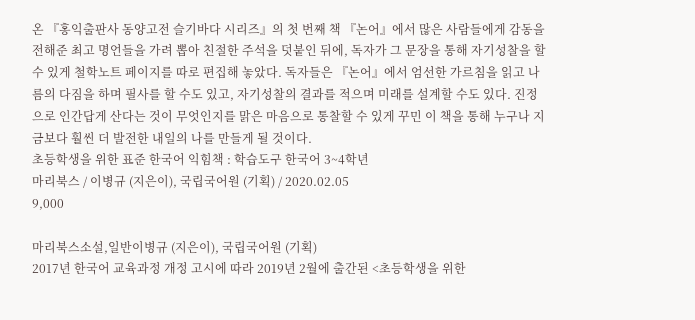온 『홍익출판사 동양고전 슬기바다 시리즈』의 첫 번째 책 『논어』에서 많은 사람들에게 감동을 전해준 최고 명언들을 가려 뽑아 친절한 주석을 덧붙인 뒤에, 독자가 그 문장을 통해 자기성찰을 할 수 있게 철학노트 페이지를 따로 편집해 놓았다. 독자들은 『논어』에서 엄선한 가르침을 읽고 나름의 다짐을 하며 필사를 할 수도 있고, 자기성찰의 결과를 적으며 미래를 설계할 수도 있다. 진정으로 인간답게 산다는 것이 무엇인지를 맑은 마음으로 통찰할 수 있게 꾸민 이 책을 통해 누구나 지금보다 훨씬 더 발전한 내일의 나를 만들게 될 것이다.
초등학생을 위한 표준 한국어 익힘책 : 학습도구 한국어 3~4학년
마리북스 / 이병규 (지은이), 국립국어원 (기획) / 2020.02.05
9,000

마리북스소설,일반이병규 (지은이), 국립국어원 (기획)
2017년 한국어 교육과정 개정 고시에 따라 2019년 2월에 출간된 <초등학생을 위한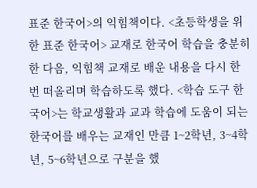표준 한국어>의 익힘책이다. <초등학생을 위한 표준 한국어> 교재로 한국어 학습을 충분히 한 다음, 익힘책 교재로 배운 내용을 다시 한 번 떠올리며 학습하도록 했다. <학습 도구 한국어>는 학교생활과 교과 학습에 도움이 되는 한국어를 배우는 교재인 만큼 1~2학년, 3~4학년, 5~6학년으로 구분을 했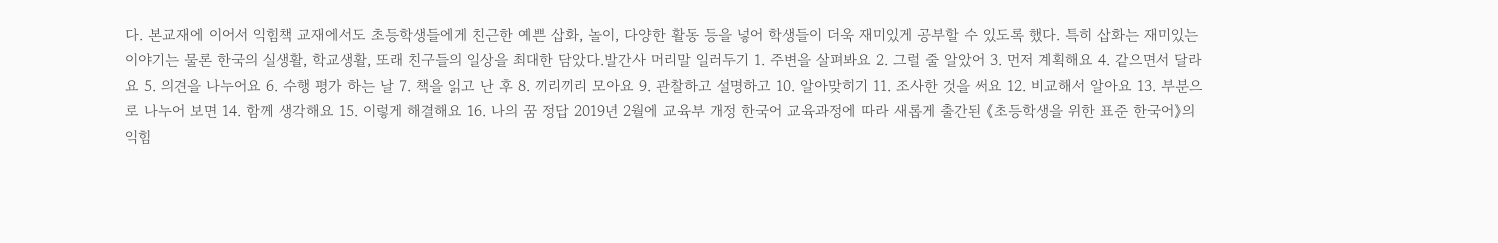다. 본교재에 이어서 익힘책 교재에서도 초등학생들에게 친근한 예쁜 삽화, 놀이, 다양한 활동 등을 넣어 학생들이 더욱 재미있게 공부할 수 있도록 했다. 특히 삽화는 재미있는 이야기는 물론 한국의 실생활, 학교생활, 또래 친구들의 일상을 최대한 담았다.발간사 머리말 일러두기 1. 주변을 살펴봐요 2. 그럴 줄 알았어 3. 먼저 계획해요 4. 같으면서 달라요 5. 의견을 나누어요 6. 수행 평가 하는 날 7. 책을 읽고 난 후 8. 끼리끼리 모아요 9. 관찰하고 설명하고 10. 알아맞히기 11. 조사한 것을 써요 12. 비교해서 알아요 13. 부분으로 나누어 보면 14. 함께 생각해요 15. 이렇게 해결해요 16. 나의 꿈 정답 2019년 2월에 교육부 개정 한국어 교육과정에 따라 새롭게 출간된 《초등학생을 위한 표준 한국어》의 익힘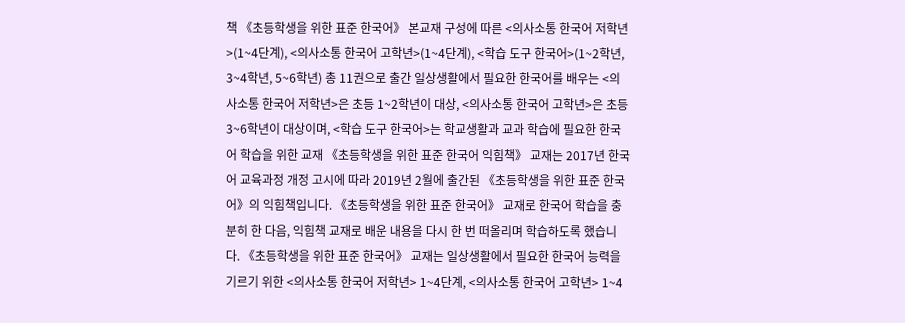책 《초등학생을 위한 표준 한국어》 본교재 구성에 따른 <의사소통 한국어 저학년>(1~4단계), <의사소통 한국어 고학년>(1~4단계), <학습 도구 한국어>(1~2학년, 3~4학년, 5~6학년) 총 11권으로 출간 일상생활에서 필요한 한국어를 배우는 <의사소통 한국어 저학년>은 초등 1~2학년이 대상, <의사소통 한국어 고학년>은 초등 3~6학년이 대상이며, <학습 도구 한국어>는 학교생활과 교과 학습에 필요한 한국어 학습을 위한 교재 《초등학생을 위한 표준 한국어 익힘책》 교재는 2017년 한국어 교육과정 개정 고시에 따라 2019년 2월에 출간된 《초등학생을 위한 표준 한국어》의 익힘책입니다. 《초등학생을 위한 표준 한국어》 교재로 한국어 학습을 충분히 한 다음, 익힘책 교재로 배운 내용을 다시 한 번 떠올리며 학습하도록 했습니다. 《초등학생을 위한 표준 한국어》 교재는 일상생활에서 필요한 한국어 능력을 기르기 위한 <의사소통 한국어 저학년> 1~4단계, <의사소통 한국어 고학년> 1~4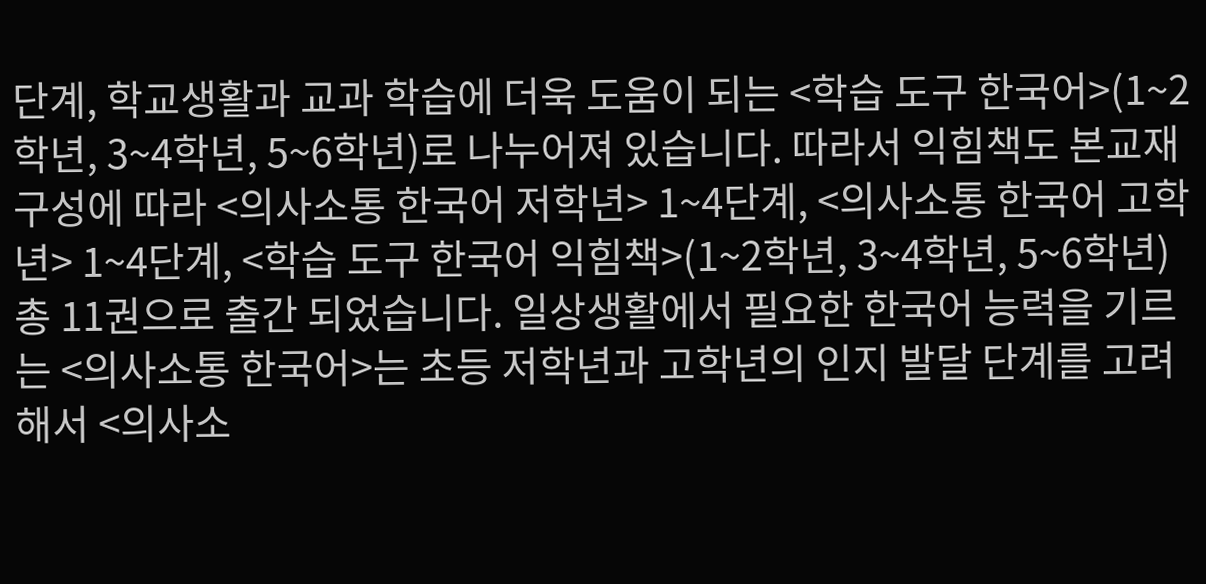단계, 학교생활과 교과 학습에 더욱 도움이 되는 <학습 도구 한국어>(1~2학년, 3~4학년, 5~6학년)로 나누어져 있습니다. 따라서 익힘책도 본교재 구성에 따라 <의사소통 한국어 저학년> 1~4단계, <의사소통 한국어 고학년> 1~4단계, <학습 도구 한국어 익힘책>(1~2학년, 3~4학년, 5~6학년) 총 11권으로 출간 되었습니다. 일상생활에서 필요한 한국어 능력을 기르는 <의사소통 한국어>는 초등 저학년과 고학년의 인지 발달 단계를 고려해서 <의사소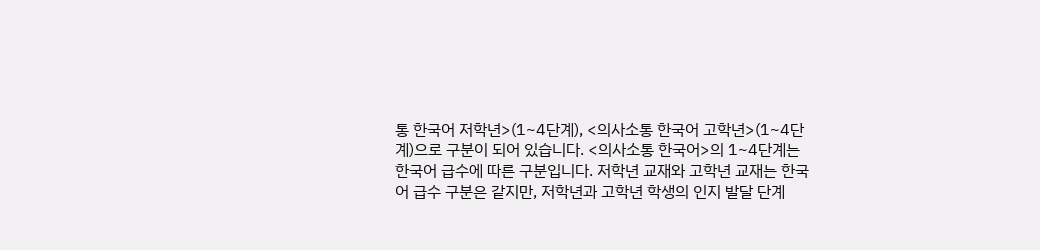통 한국어 저학년>(1~4단계), <의사소통 한국어 고학년>(1~4단계)으로 구분이 되어 있습니다. <의사소통 한국어>의 1~4단계는 한국어 급수에 따른 구분입니다. 저학년 교재와 고학년 교재는 한국어 급수 구분은 같지만, 저학년과 고학년 학생의 인지 발달 단계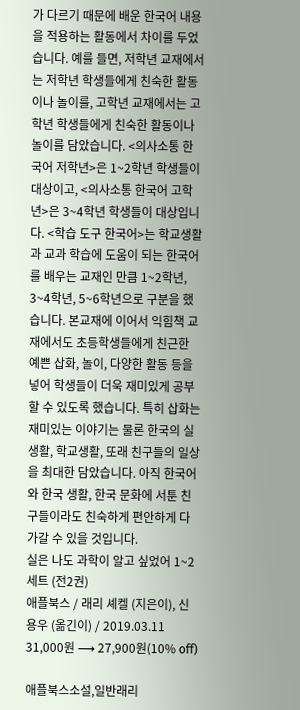가 다르기 때문에 배운 한국어 내용을 적용하는 활동에서 차이를 두었습니다. 예를 들면, 저학년 교재에서는 저학년 학생들에게 친숙한 활동이나 놀이를, 고학년 교재에서는 고학년 학생들에게 친숙한 활동이나 놀이를 담았습니다. <의사소통 한국어 저학년>은 1~2학년 학생들이 대상이고, <의사소통 한국어 고학년>은 3~4학년 학생들이 대상입니다. <학습 도구 한국어>는 학교생활과 교과 학습에 도움이 되는 한국어를 배우는 교재인 만큼 1~2학년, 3~4학년, 5~6학년으로 구분을 했습니다. 본교재에 이어서 익힘책 교재에서도 초등학생들에게 친근한 예쁜 삽화, 놀이, 다양한 활동 등을 넣어 학생들이 더욱 재미있게 공부할 수 있도록 했습니다. 특히 삽화는 재미있는 이야기는 물론 한국의 실생활, 학교생활, 또래 친구들의 일상을 최대한 담았습니다. 아직 한국어와 한국 생활, 한국 문화에 서툰 친구들이라도 친숙하게 편안하게 다가갈 수 있을 것입니다.
실은 나도 과학이 알고 싶었어 1~2 세트 (전2권)
애플북스 / 래리 셰켈 (지은이), 신용우 (옮긴이) / 2019.03.11
31,000원 ⟶ 27,900원(10% off)

애플북스소설,일반래리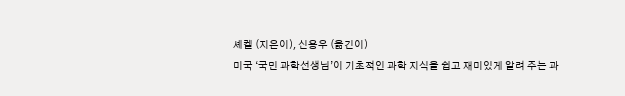셰켈 (지은이), 신용우 (옮긴이)
미국 ‘국민 과학선생님’이 기초적인 과학 지식을 쉽고 재미있게 알려 주는 과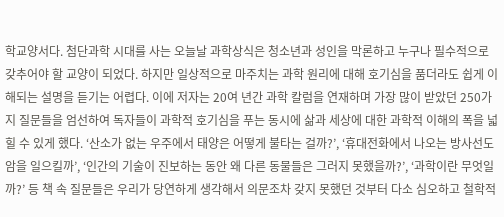학교양서다. 첨단과학 시대를 사는 오늘날 과학상식은 청소년과 성인을 막론하고 누구나 필수적으로 갖추어야 할 교양이 되었다. 하지만 일상적으로 마주치는 과학 원리에 대해 호기심을 품더라도 쉽게 이해되는 설명을 듣기는 어렵다. 이에 저자는 20여 년간 과학 칼럼을 연재하며 가장 많이 받았던 250가지 질문들을 엄선하여 독자들이 과학적 호기심을 푸는 동시에 삶과 세상에 대한 과학적 이해의 폭을 넓힐 수 있게 했다. ‘산소가 없는 우주에서 태양은 어떻게 불타는 걸까?’, ‘휴대전화에서 나오는 방사선도 암을 일으킬까’, ‘인간의 기술이 진보하는 동안 왜 다른 동물들은 그러지 못했을까?’, ‘과학이란 무엇일까?’ 등 책 속 질문들은 우리가 당연하게 생각해서 의문조차 갖지 못했던 것부터 다소 심오하고 철학적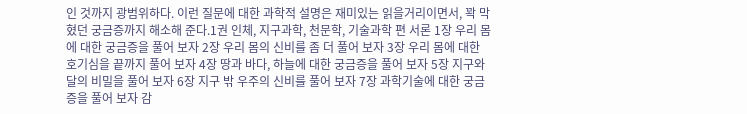인 것까지 광범위하다. 이런 질문에 대한 과학적 설명은 재미있는 읽을거리이면서, 꽉 막혔던 궁금증까지 해소해 준다.1권 인체, 지구과학, 천문학, 기술과학 편 서론 1장 우리 몸에 대한 궁금증을 풀어 보자 2장 우리 몸의 신비를 좀 더 풀어 보자 3장 우리 몸에 대한 호기심을 끝까지 풀어 보자 4장 땅과 바다, 하늘에 대한 궁금증을 풀어 보자 5장 지구와 달의 비밀을 풀어 보자 6장 지구 밖 우주의 신비를 풀어 보자 7장 과학기술에 대한 궁금증을 풀어 보자 감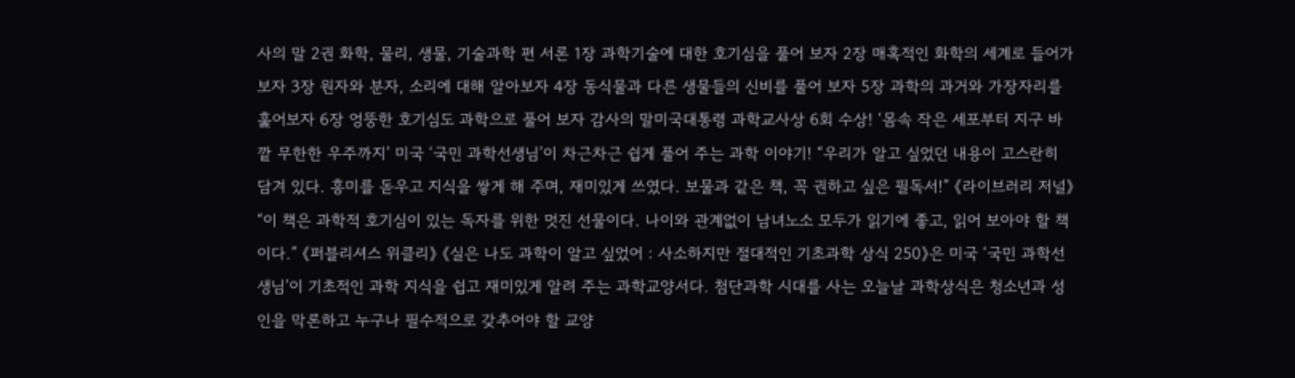사의 말 2권 화학, 물리, 생물, 기술과학 편 서론 1장 과학기술에 대한 호기심을 풀어 보자 2장 매혹적인 화학의 세계로 들어가 보자 3장 원자와 분자, 소리에 대해 알아보자 4장 동식물과 다른 생물들의 신비를 풀어 보자 5장 과학의 과거와 가장자리를 훑어보자 6장 엉뚱한 호기심도 과학으로 풀어 보자 감사의 말미국대통령 과학교사상 6회 수상! ‘몸속 작은 세포부터 지구 바깥 무한한 우주까지’ 미국 ‘국민 과학선생님’이 차근차근 쉽게 풀어 주는 과학 이야기! “우리가 알고 싶었던 내용이 고스란히 담겨 있다. 흥미를 돋우고 지식을 쌓게 해 주며, 재미있게 쓰였다. 보물과 같은 책, 꼭 권하고 싶은 필독서!” 《라이브러리 저널》 “이 책은 과학적 호기심이 있는 독자를 위한 멋진 선물이다. 나이와 관계없이 남녀노소 모두가 읽기에 좋고, 읽어 보아야 할 책이다.” 《퍼블리셔스 위클리》 《실은 나도 과학이 알고 싶었어 : 사소하지만 절대적인 기초과학 상식 250》은 미국 ‘국민 과학선생님’이 기초적인 과학 지식을 쉽고 재미있게 알려 주는 과학교양서다. 첨단과학 시대를 사는 오늘날 과학상식은 청소년과 성인을 막론하고 누구나 필수적으로 갖추어야 할 교양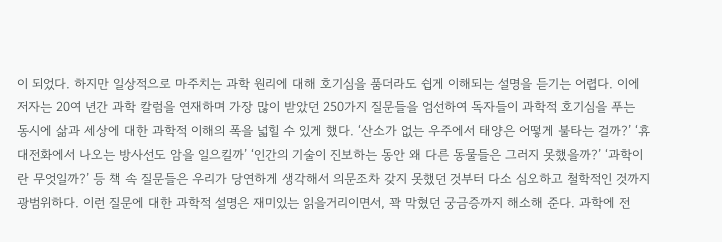이 되었다. 하지만 일상적으로 마주치는 과학 원리에 대해 호기심을 품더라도 쉽게 이해되는 설명을 듣기는 어렵다. 이에 저자는 20여 년간 과학 칼럼을 연재하며 가장 많이 받았던 250가지 질문들을 엄선하여 독자들이 과학적 호기심을 푸는 동시에 삶과 세상에 대한 과학적 이해의 폭을 넓힐 수 있게 했다. ‘산소가 없는 우주에서 태양은 어떻게 불타는 걸까?’ ‘휴대전화에서 나오는 방사선도 암을 일으킬까’ ‘인간의 기술이 진보하는 동안 왜 다른 동물들은 그러지 못했을까?’ ‘과학이란 무엇일까?’ 등 책 속 질문들은 우리가 당연하게 생각해서 의문조차 갖지 못했던 것부터 다소 심오하고 철학적인 것까지 광범위하다. 이런 질문에 대한 과학적 설명은 재미있는 읽을거리이면서, 꽉 막혔던 궁금증까지 해소해 준다. 과학에 전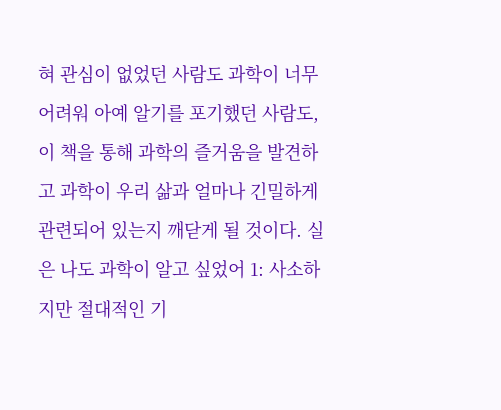혀 관심이 없었던 사람도 과학이 너무 어려워 아예 알기를 포기했던 사람도, 이 책을 통해 과학의 즐거움을 발견하고 과학이 우리 삶과 얼마나 긴밀하게 관련되어 있는지 깨닫게 될 것이다. 실은 나도 과학이 알고 싶었어 1: 사소하지만 절대적인 기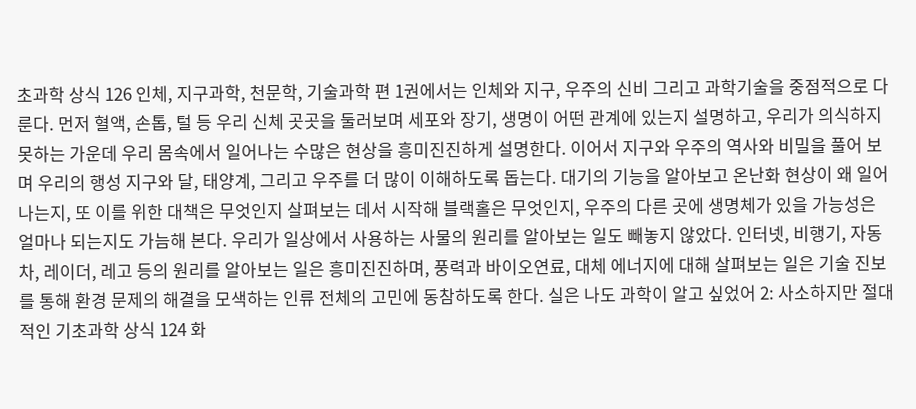초과학 상식 126 인체, 지구과학, 천문학, 기술과학 편 1권에서는 인체와 지구, 우주의 신비 그리고 과학기술을 중점적으로 다룬다. 먼저 혈액, 손톱, 털 등 우리 신체 곳곳을 둘러보며 세포와 장기, 생명이 어떤 관계에 있는지 설명하고, 우리가 의식하지 못하는 가운데 우리 몸속에서 일어나는 수많은 현상을 흥미진진하게 설명한다. 이어서 지구와 우주의 역사와 비밀을 풀어 보며 우리의 행성 지구와 달, 태양계, 그리고 우주를 더 많이 이해하도록 돕는다. 대기의 기능을 알아보고 온난화 현상이 왜 일어나는지, 또 이를 위한 대책은 무엇인지 살펴보는 데서 시작해 블랙홀은 무엇인지, 우주의 다른 곳에 생명체가 있을 가능성은 얼마나 되는지도 가늠해 본다. 우리가 일상에서 사용하는 사물의 원리를 알아보는 일도 빼놓지 않았다. 인터넷, 비행기, 자동차, 레이더, 레고 등의 원리를 알아보는 일은 흥미진진하며, 풍력과 바이오연료, 대체 에너지에 대해 살펴보는 일은 기술 진보를 통해 환경 문제의 해결을 모색하는 인류 전체의 고민에 동참하도록 한다. 실은 나도 과학이 알고 싶었어 2: 사소하지만 절대적인 기초과학 상식 124 화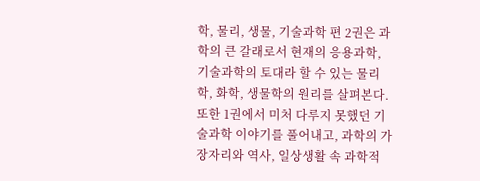학, 물리, 생물, 기술과학 편 2권은 과학의 큰 갈래로서 현재의 응용과학, 기술과학의 토대라 할 수 있는 물리학, 화학, 생물학의 원리를 살펴본다. 또한 1권에서 미처 다루지 못했던 기술과학 이야기를 풀어내고, 과학의 가장자리와 역사, 일상생활 속 과학적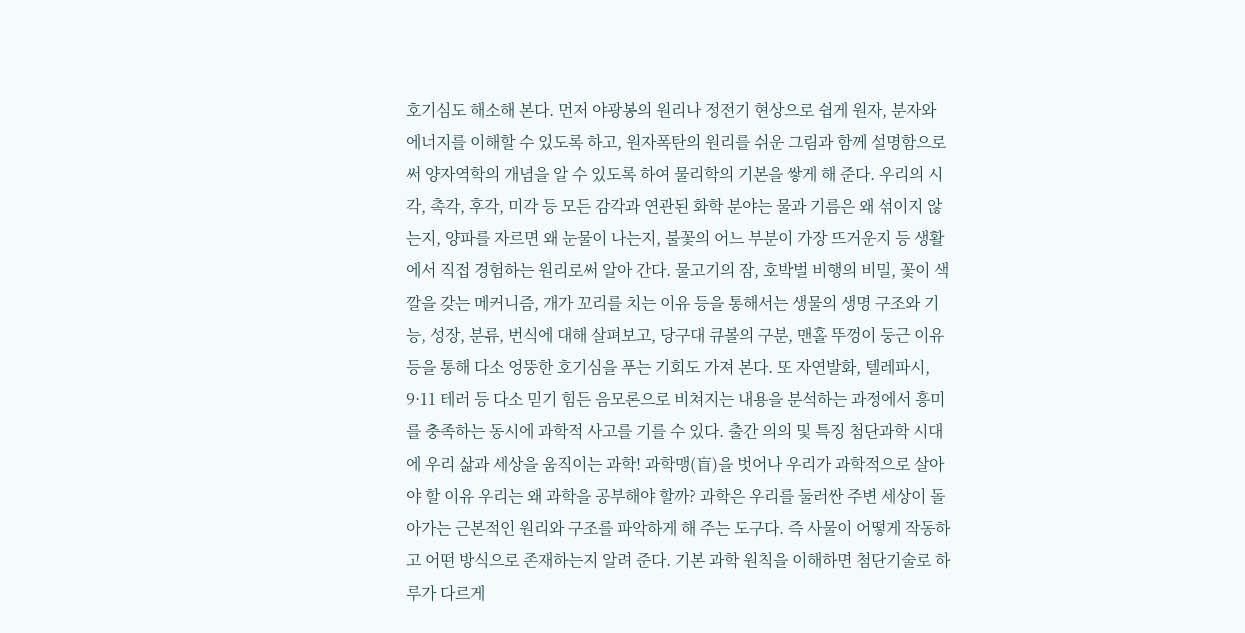호기심도 해소해 본다. 먼저 야광봉의 원리나 정전기 현상으로 쉽게 원자, 분자와 에너지를 이해할 수 있도록 하고, 원자폭탄의 원리를 쉬운 그림과 함께 설명함으로써 양자역학의 개념을 알 수 있도록 하여 물리학의 기본을 쌓게 해 준다. 우리의 시각, 촉각, 후각, 미각 등 모든 감각과 연관된 화학 분야는 물과 기름은 왜 섞이지 않는지, 양파를 자르면 왜 눈물이 나는지, 불꽃의 어느 부분이 가장 뜨거운지 등 생활에서 직접 경험하는 원리로써 알아 간다. 물고기의 잠, 호박벌 비행의 비밀, 꽃이 색깔을 갖는 메커니즘, 개가 꼬리를 치는 이유 등을 통해서는 생물의 생명 구조와 기능, 성장, 분류, 번식에 대해 살펴보고, 당구대 큐볼의 구분, 맨홀 뚜껑이 둥근 이유 등을 통해 다소 엉뚱한 호기심을 푸는 기회도 가져 본다. 또 자연발화, 텔레파시, 9·11 테러 등 다소 믿기 힘든 음모론으로 비쳐지는 내용을 분석하는 과정에서 흥미를 충족하는 동시에 과학적 사고를 기를 수 있다. 출간 의의 및 특징 첨단과학 시대에 우리 삶과 세상을 움직이는 과학! 과학맹(盲)을 벗어나 우리가 과학적으로 살아야 할 이유 우리는 왜 과학을 공부해야 할까? 과학은 우리를 둘러싼 주변 세상이 돌아가는 근본적인 원리와 구조를 파악하게 해 주는 도구다. 즉 사물이 어떻게 작동하고 어떤 방식으로 존재하는지 알려 준다. 기본 과학 원칙을 이해하면 첨단기술로 하루가 다르게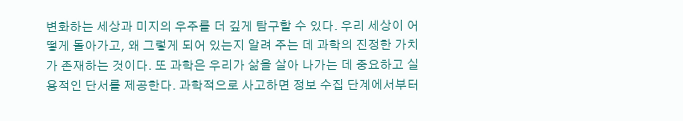변화하는 세상과 미지의 우주를 더 깊게 탐구할 수 있다. 우리 세상이 어떻게 돌아가고, 왜 그렇게 되어 있는지 알려 주는 데 과학의 진정한 가치가 존재하는 것이다. 또 과학은 우리가 삶을 살아 나가는 데 중요하고 실용적인 단서를 제공한다. 과학적으로 사고하면 정보 수집 단계에서부터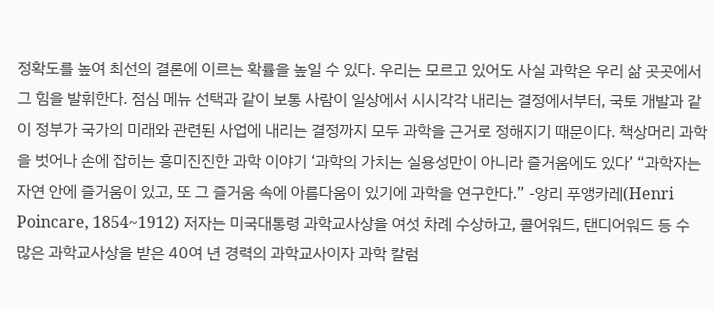정확도를 높여 최선의 결론에 이르는 확률을 높일 수 있다. 우리는 모르고 있어도 사실 과학은 우리 삶 곳곳에서 그 힘을 발휘한다. 점심 메뉴 선택과 같이 보통 사람이 일상에서 시시각각 내리는 결정에서부터, 국토 개발과 같이 정부가 국가의 미래와 관련된 사업에 내리는 결정까지 모두 과학을 근거로 정해지기 때문이다. 책상머리 과학을 벗어나 손에 잡히는 흥미진진한 과학 이야기 ‘과학의 가치는 실용성만이 아니라 즐거움에도 있다’ “과학자는 자연 안에 즐거움이 있고, 또 그 즐거움 속에 아름다움이 있기에 과학을 연구한다.” -앙리 푸앵카레(Henri Poincare, 1854~1912) 저자는 미국대통령 과학교사상을 여섯 차례 수상하고, 콜어워드, 탠디어워드 등 수많은 과학교사상을 받은 40여 년 경력의 과학교사이자 과학 칼럼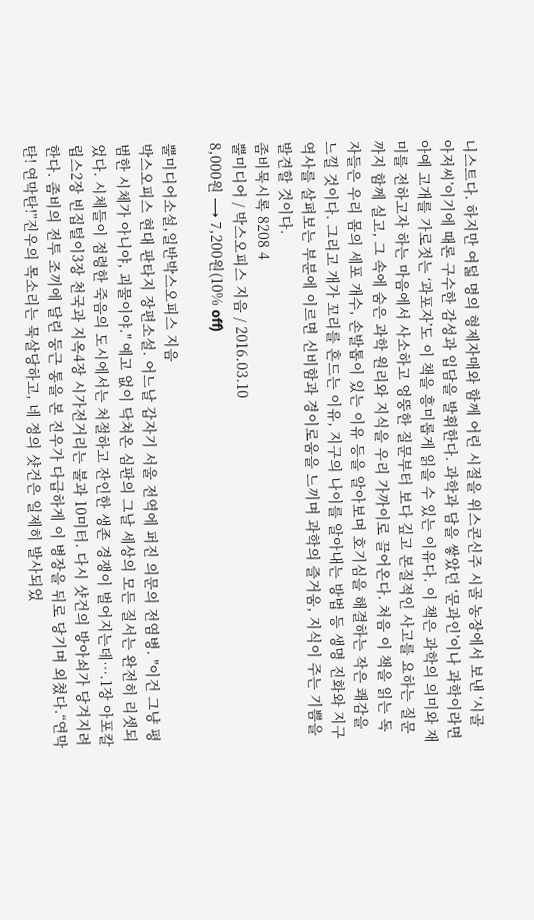니스트다. 하지만 여덟 명의 형제자매와 함께 어린 시절을 위스콘신주 시골 농장에서 보낸 ‘시골 아저씨’이기에 때론 구수한 감성과 입담을 발휘한다. 과학과 담을 쌓았던 ‘문과인’이나 과학이라면 아예 고개를 가로젓는 ‘과포자’도 이 책을 흥미롭게 읽을 수 있는 이유다. 이 책은 과학의 의미와 재미를 전하고자 하는 마음에서 사소하고 엉뚱한 질문부터 보다 깊고 본질적인 사고를 요하는 질문까지 함께 실고, 그 속에 숨은 과학 원리와 지식을 우리 가까이로 끌어온다. 처음 이 책을 읽는 독자들은 우리 몸의 세포 개수, 손발톱이 있는 이유 등을 알아보며 호기심을 해결하는 작은 쾌감을 느낄 것이다. 그리고 개가 꼬리를 흔드는 이유, 지구의 나이를 알아내는 방법 등 생명 진화와 지구 역사를 살펴보는 부분에 이르면 신비함과 경이로움을 느끼며 과학의 즐거움, 지식이 주는 기쁨을 발견할 것이다.
좀비묵시록 8208 4
뿔미디어 / 박스오피스 지음 / 2016.03.10
8,000원 ⟶ 7,200원(10% off)

뿔미디어소설,일반박스오피스 지음
박스오피스 현대 판타지 장편소설. 어느날 갑자기 서울 전역에 퍼진 의문의 전염병. "이건 그냥 평범한 시체가 아니야, 괴물이야." 예고 없이 닥쳐온 심판의 그날 세상의 모든 질서는 완전히 리셋되었다. 시체들이 점령한 죽음의 도시에서는 처절하고 잔인한 생존 경쟁이 벌어지는데….1장 아포칼립스2장 빈집털이3장 천국과 지옥4장 시가전거리는 불과 10미터. 다시 샷건의 방아쇠가 당겨지려 한다. 좀비의 전투 조끼에 달린 둥근 통을 본 진우가 다급하게 이 병장을 뒤로 당기며 외쳤다.“연막탄! 연막탄!”진우의 목소리는 묵살당하고, 네 정의 샷건은 일제히 발사되었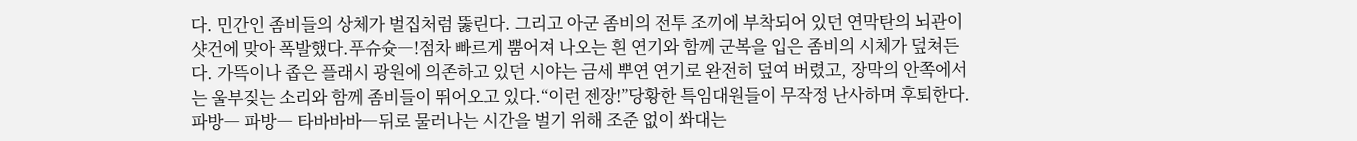다. 민간인 좀비들의 상체가 벌집처럼 뚫린다. 그리고 아군 좀비의 전투 조끼에 부착되어 있던 연막탄의 뇌관이 샷건에 맞아 폭발했다.푸슈슛―!점차 빠르게 뿜어져 나오는 흰 연기와 함께 군복을 입은 좀비의 시체가 덮쳐든다. 가뜩이나 좁은 플래시 광원에 의존하고 있던 시야는 금세 뿌연 연기로 완전히 덮여 버렸고, 장막의 안쪽에서는 울부짖는 소리와 함께 좀비들이 뛰어오고 있다.“이런 젠장!”당황한 특임대원들이 무작정 난사하며 후퇴한다.파방― 파방― 타바바바―뒤로 물러나는 시간을 벌기 위해 조준 없이 쏴대는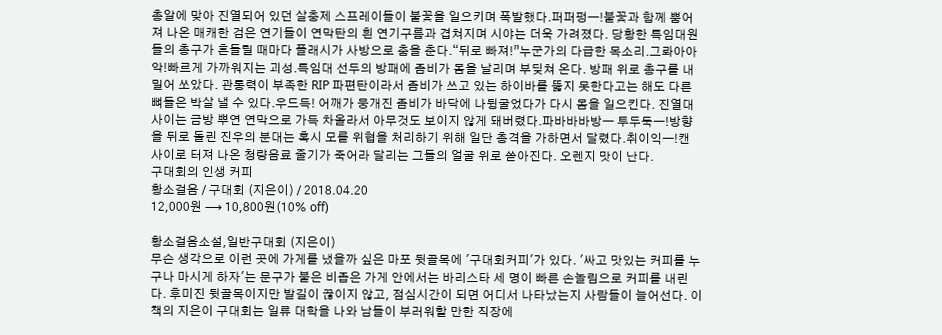총알에 맞아 진열되어 있던 살충제 스프레이들이 불꽃을 일으키며 폭발했다.퍼퍼펑―!불꽃과 함께 뿜어져 나온 매캐한 검은 연기들이 연막탄의 흰 연기구름과 겹쳐지며 시야는 더욱 가려졌다. 당황한 특임대원들의 총구가 흔들릴 때마다 플래시가 사방으로 춤을 춘다.“뒤로 빠져!”누군가의 다급한 목소리.그롸아아악!빠르게 가까워지는 괴성.특임대 선두의 방패에 좀비가 몸을 날리며 부딪쳐 온다. 방패 위로 총구를 내밀어 쏘았다. 관통력이 부족한 RIP 파편탄이라서 좀비가 쓰고 있는 하이바를 뚫지 못한다고는 해도 다른 뼈들은 박살 낼 수 있다.우드득! 어깨가 뭉개진 좀비가 바닥에 나뒹굴었다가 다시 몸을 일으킨다. 진열대 사이는 금방 뿌연 연막으로 가득 차올라서 아무것도 보이지 않게 돼버렸다.파바바바방― 투두둑―!방향을 뒤로 돌린 진우의 분대는 혹시 모를 위협을 처리하기 위해 일단 총격을 가하면서 달렸다.취이익―!캔 사이로 터져 나온 청량음료 줄기가 죽어라 달리는 그들의 얼굴 위로 쏟아진다. 오렌지 맛이 난다.
구대회의 인생 커피
황소걸음 / 구대회 (지은이) / 2018.04.20
12,000원 ⟶ 10,800원(10% off)

황소걸음소설,일반구대회 (지은이)
무슨 생각으로 이런 곳에 가게를 냈을까 싶은 마포 뒷골목에 '구대회커피'가 있다. '싸고 맛있는 커피를 누구나 마시게 하자'는 문구가 붙은 비좁은 가게 안에서는 바리스타 세 명이 빠른 손놀림으로 커피를 내린다. 후미진 뒷골목이지만 발길이 끊이지 않고, 점심시간이 되면 어디서 나타났는지 사람들이 늘어선다. 이 책의 지은이 구대회는 일류 대학을 나와 남들이 부러워할 만한 직장에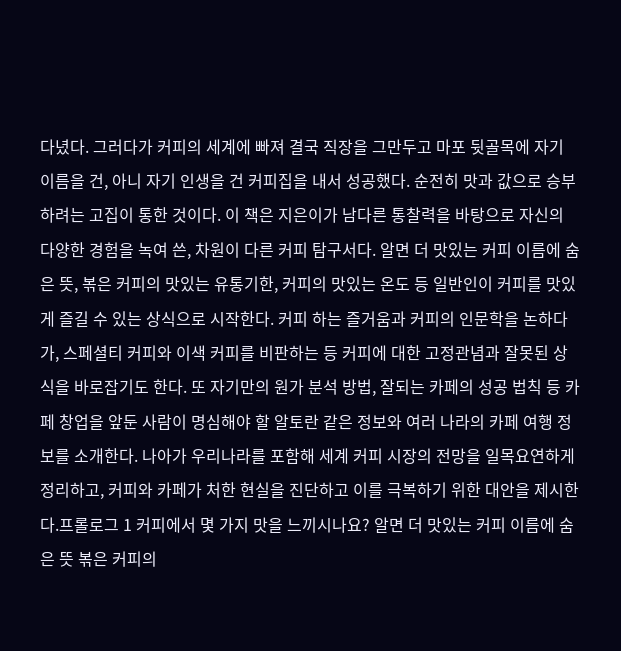다녔다. 그러다가 커피의 세계에 빠져 결국 직장을 그만두고 마포 뒷골목에 자기 이름을 건, 아니 자기 인생을 건 커피집을 내서 성공했다. 순전히 맛과 값으로 승부하려는 고집이 통한 것이다. 이 책은 지은이가 남다른 통찰력을 바탕으로 자신의 다양한 경험을 녹여 쓴, 차원이 다른 커피 탐구서다. 알면 더 맛있는 커피 이름에 숨은 뜻, 볶은 커피의 맛있는 유통기한, 커피의 맛있는 온도 등 일반인이 커피를 맛있게 즐길 수 있는 상식으로 시작한다. 커피 하는 즐거움과 커피의 인문학을 논하다가, 스페셜티 커피와 이색 커피를 비판하는 등 커피에 대한 고정관념과 잘못된 상식을 바로잡기도 한다. 또 자기만의 원가 분석 방법, 잘되는 카페의 성공 법칙 등 카페 창업을 앞둔 사람이 명심해야 할 알토란 같은 정보와 여러 나라의 카페 여행 정보를 소개한다. 나아가 우리나라를 포함해 세계 커피 시장의 전망을 일목요연하게 정리하고, 커피와 카페가 처한 현실을 진단하고 이를 극복하기 위한 대안을 제시한다.프롤로그 1 커피에서 몇 가지 맛을 느끼시나요? 알면 더 맛있는 커피 이름에 숨은 뜻 볶은 커피의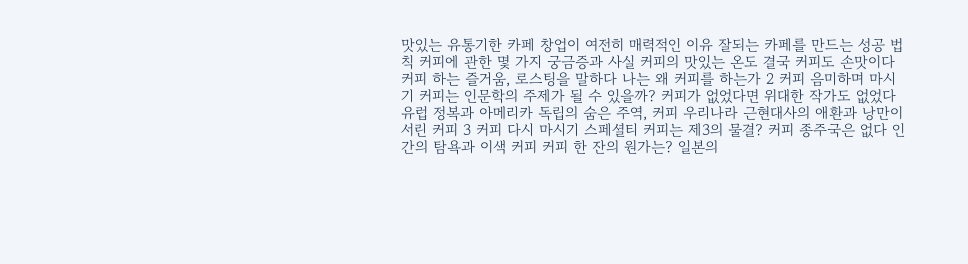맛있는 유통기한 카페 창업이 여전히 매력적인 이유 잘되는 카페를 만드는 성공 법칙 커피에 관한 몇 가지 궁금증과 사실 커피의 맛있는 온도 결국 커피도 손맛이다 커피 하는 즐거움, 로스팅을 말하다 나는 왜 커피를 하는가 2 커피 음미하며 마시기 커피는 인문학의 주제가 될 수 있을까? 커피가 없었다면 위대한 작가도 없었다 유럽 정복과 아메리카 독립의 숨은 주역, 커피 우리나라 근현대사의 애환과 낭만이 서린 커피 3 커피 다시 마시기 스페셜티 커피는 제3의 물결? 커피 종주국은 없다 인간의 탐욕과 이색 커피 커피 한 잔의 원가는? 일본의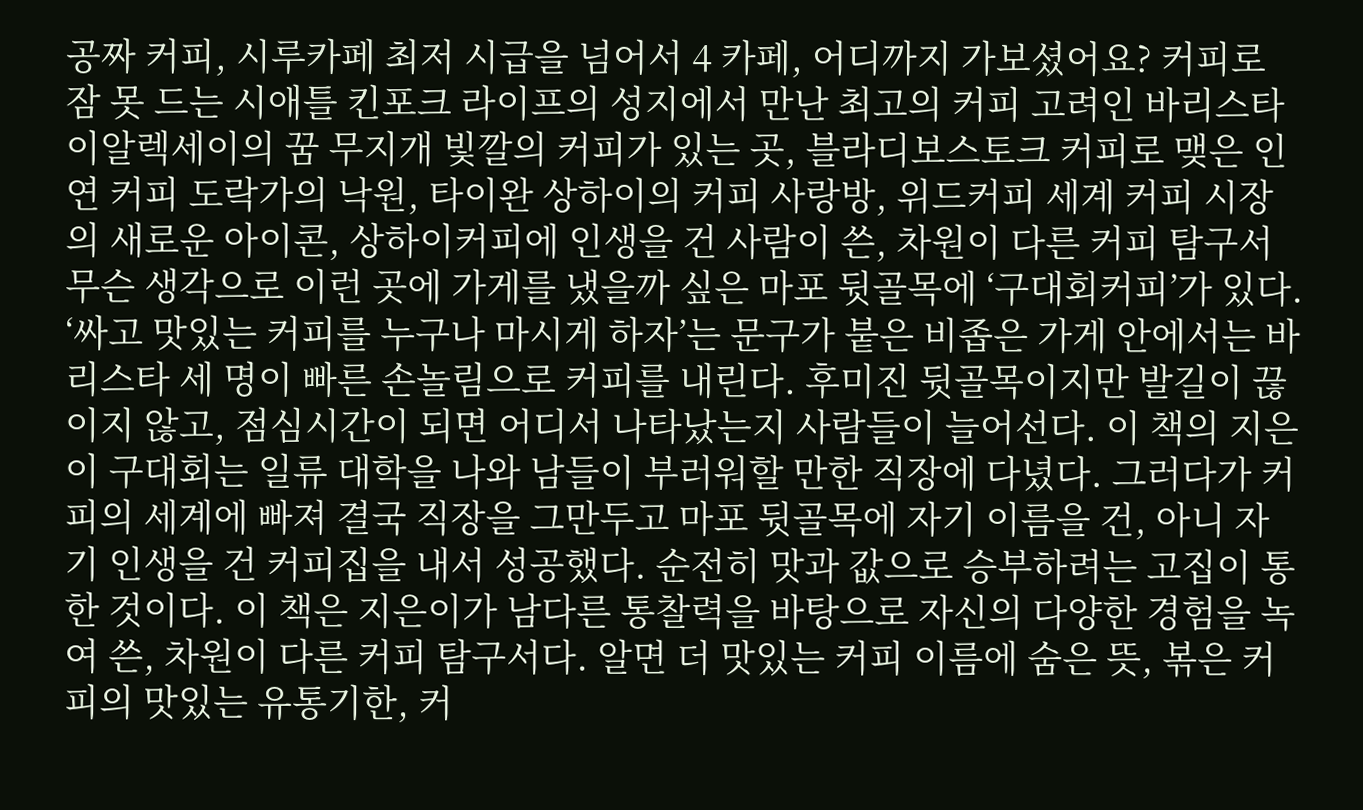공짜 커피, 시루카페 최저 시급을 넘어서 4 카페, 어디까지 가보셨어요? 커피로 잠 못 드는 시애틀 킨포크 라이프의 성지에서 만난 최고의 커피 고려인 바리스타 이알렉세이의 꿈 무지개 빛깔의 커피가 있는 곳, 블라디보스토크 커피로 맺은 인연 커피 도락가의 낙원, 타이완 상하이의 커피 사랑방, 위드커피 세계 커피 시장의 새로운 아이콘, 상하이커피에 인생을 건 사람이 쓴, 차원이 다른 커피 탐구서 무슨 생각으로 이런 곳에 가게를 냈을까 싶은 마포 뒷골목에 ‘구대회커피’가 있다. ‘싸고 맛있는 커피를 누구나 마시게 하자’는 문구가 붙은 비좁은 가게 안에서는 바리스타 세 명이 빠른 손놀림으로 커피를 내린다. 후미진 뒷골목이지만 발길이 끊이지 않고, 점심시간이 되면 어디서 나타났는지 사람들이 늘어선다. 이 책의 지은이 구대회는 일류 대학을 나와 남들이 부러워할 만한 직장에 다녔다. 그러다가 커피의 세계에 빠져 결국 직장을 그만두고 마포 뒷골목에 자기 이름을 건, 아니 자기 인생을 건 커피집을 내서 성공했다. 순전히 맛과 값으로 승부하려는 고집이 통한 것이다. 이 책은 지은이가 남다른 통찰력을 바탕으로 자신의 다양한 경험을 녹여 쓴, 차원이 다른 커피 탐구서다. 알면 더 맛있는 커피 이름에 숨은 뜻, 볶은 커피의 맛있는 유통기한, 커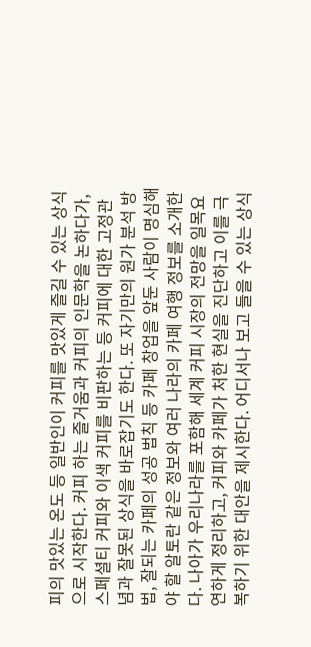피의 맛있는 온도 등 일반인이 커피를 맛있게 즐길 수 있는 상식으로 시작한다. 커피 하는 즐거움과 커피의 인문학을 논하다가, 스페셜티 커피와 이색 커피를 비판하는 등 커피에 대한 고정관념과 잘못된 상식을 바로잡기도 한다. 또 자기만의 원가 분석 방법, 잘되는 카페의 성공 법칙 등 카페 창업을 앞둔 사람이 명심해야 할 알토란 같은 정보와 여러 나라의 카페 여행 정보를 소개한다. 나아가 우리나라를 포함해 세계 커피 시장의 전망을 일목요연하게 정리하고, 커피와 카페가 처한 현실을 진단하고 이를 극복하기 위한 대안을 제시한다. 어디서나 보고 들을 수 있는 상식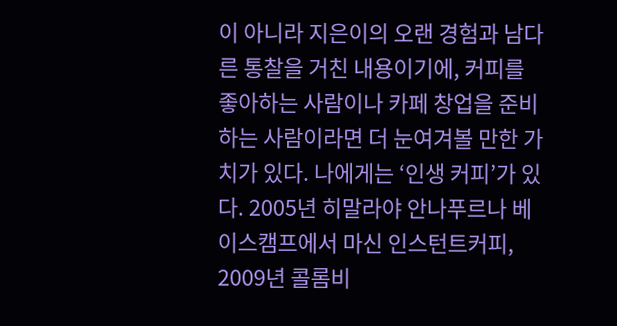이 아니라 지은이의 오랜 경험과 남다른 통찰을 거친 내용이기에, 커피를 좋아하는 사람이나 카페 창업을 준비하는 사람이라면 더 눈여겨볼 만한 가치가 있다. 나에게는 ‘인생 커피’가 있다. 2005년 히말라야 안나푸르나 베이스캠프에서 마신 인스턴트커피, 2009년 콜롬비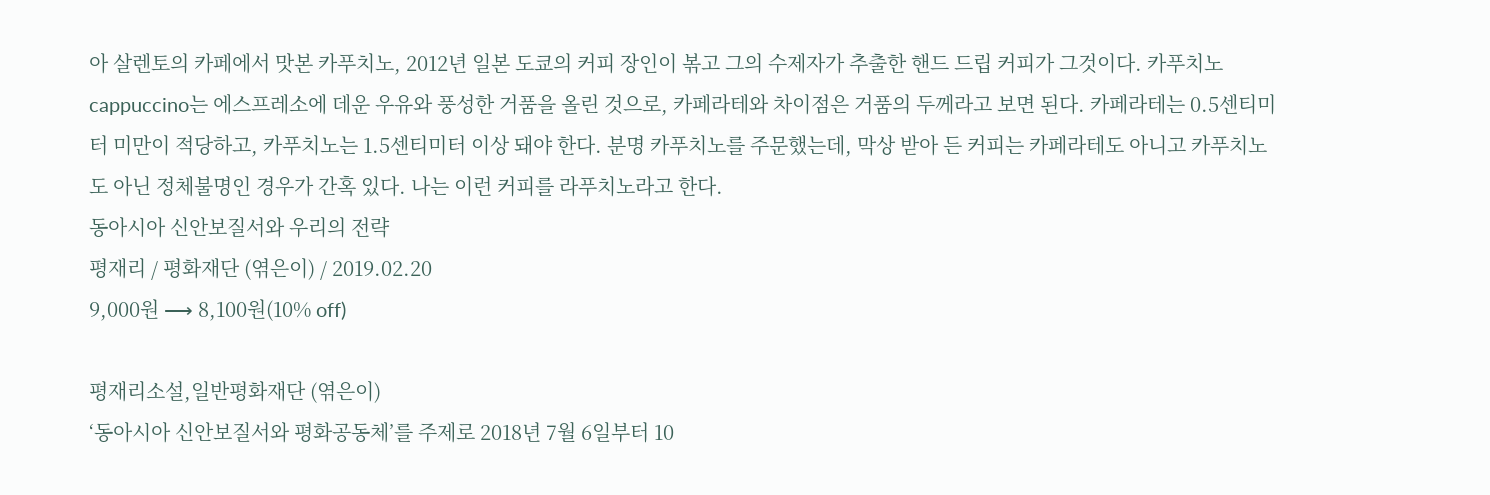아 살렌토의 카페에서 맛본 카푸치노, 2012년 일본 도쿄의 커피 장인이 볶고 그의 수제자가 추출한 핸드 드립 커피가 그것이다. 카푸치노cappuccino는 에스프레소에 데운 우유와 풍성한 거품을 올린 것으로, 카페라테와 차이점은 거품의 두께라고 보면 된다. 카페라테는 0.5센티미터 미만이 적당하고, 카푸치노는 1.5센티미터 이상 돼야 한다. 분명 카푸치노를 주문했는데, 막상 받아 든 커피는 카페라테도 아니고 카푸치노도 아닌 정체불명인 경우가 간혹 있다. 나는 이런 커피를 라푸치노라고 한다.
동아시아 신안보질서와 우리의 전략
평재리 / 평화재단 (엮은이) / 2019.02.20
9,000원 ⟶ 8,100원(10% off)

평재리소설,일반평화재단 (엮은이)
‘동아시아 신안보질서와 평화공동체’를 주제로 2018년 7월 6일부터 10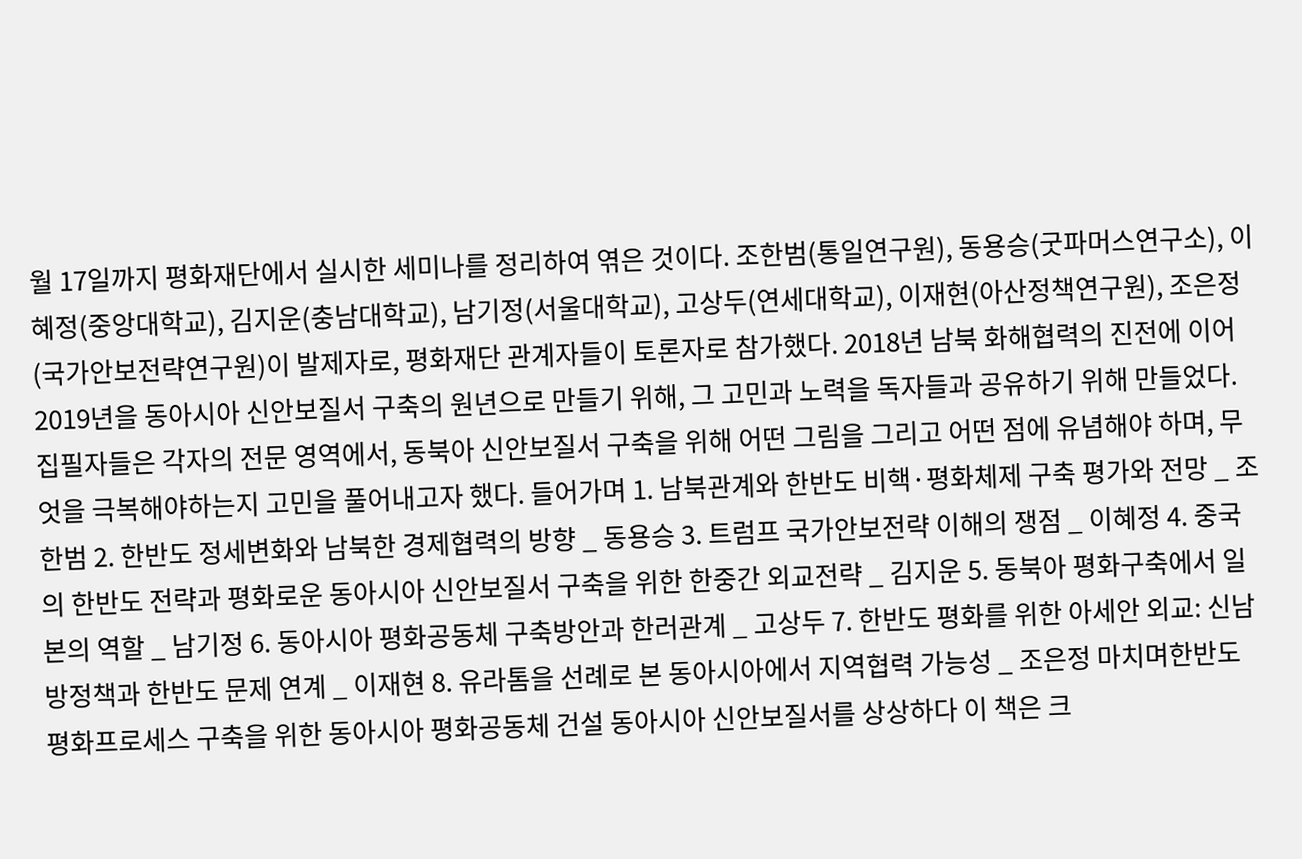월 17일까지 평화재단에서 실시한 세미나를 정리하여 엮은 것이다. 조한범(통일연구원), 동용승(굿파머스연구소), 이혜정(중앙대학교), 김지운(충남대학교), 남기정(서울대학교), 고상두(연세대학교), 이재현(아산정책연구원), 조은정(국가안보전략연구원)이 발제자로, 평화재단 관계자들이 토론자로 참가했다. 2018년 남북 화해협력의 진전에 이어 2019년을 동아시아 신안보질서 구축의 원년으로 만들기 위해, 그 고민과 노력을 독자들과 공유하기 위해 만들었다. 집필자들은 각자의 전문 영역에서, 동북아 신안보질서 구축을 위해 어떤 그림을 그리고 어떤 점에 유념해야 하며, 무엇을 극복해야하는지 고민을 풀어내고자 했다. 들어가며 1. 남북관계와 한반도 비핵·평화체제 구축 평가와 전망 _ 조한범 2. 한반도 정세변화와 남북한 경제협력의 방향 _ 동용승 3. 트럼프 국가안보전략 이해의 쟁점 _ 이혜정 4. 중국의 한반도 전략과 평화로운 동아시아 신안보질서 구축을 위한 한중간 외교전략 _ 김지운 5. 동북아 평화구축에서 일본의 역할 _ 남기정 6. 동아시아 평화공동체 구축방안과 한러관계 _ 고상두 7. 한반도 평화를 위한 아세안 외교: 신남방정책과 한반도 문제 연계 _ 이재현 8. 유라톰을 선례로 본 동아시아에서 지역협력 가능성 _ 조은정 마치며한반도 평화프로세스 구축을 위한 동아시아 평화공동체 건설 동아시아 신안보질서를 상상하다 이 책은 크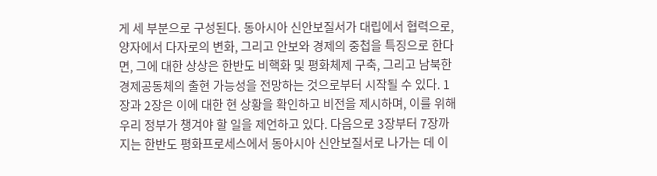게 세 부분으로 구성된다. 동아시아 신안보질서가 대립에서 협력으로, 양자에서 다자로의 변화, 그리고 안보와 경제의 중첩을 특징으로 한다면, 그에 대한 상상은 한반도 비핵화 및 평화체제 구축, 그리고 남북한 경제공동체의 출현 가능성을 전망하는 것으로부터 시작될 수 있다. 1장과 2장은 이에 대한 현 상황을 확인하고 비전을 제시하며, 이를 위해 우리 정부가 챙겨야 할 일을 제언하고 있다. 다음으로 3장부터 7장까지는 한반도 평화프로세스에서 동아시아 신안보질서로 나가는 데 이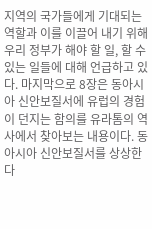지역의 국가들에게 기대되는 역할과 이를 이끌어 내기 위해 우리 정부가 해야 할 일, 할 수 있는 일들에 대해 언급하고 있다. 마지막으로 8장은 동아시아 신안보질서에 유럽의 경험이 던지는 함의를 유라톰의 역사에서 찾아보는 내용이다. 동아시아 신안보질서를 상상한다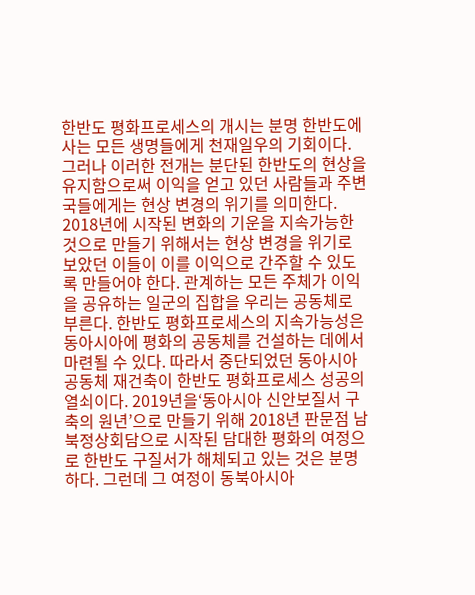한반도 평화프로세스의 개시는 분명 한반도에 사는 모든 생명들에게 천재일우의 기회이다. 그러나 이러한 전개는 분단된 한반도의 현상을 유지함으로써 이익을 얻고 있던 사람들과 주변국들에게는 현상 변경의 위기를 의미한다. 2018년에 시작된 변화의 기운을 지속가능한 것으로 만들기 위해서는 현상 변경을 위기로 보았던 이들이 이를 이익으로 간주할 수 있도록 만들어야 한다. 관계하는 모든 주체가 이익을 공유하는 일군의 집합을 우리는 공동체로 부른다. 한반도 평화프로세스의 지속가능성은 동아시아에 평화의 공동체를 건설하는 데에서 마련될 수 있다. 따라서 중단되었던 동아시아 공동체 재건축이 한반도 평화프로세스 성공의 열쇠이다. 2019년을‘동아시아 신안보질서 구축의 원년’으로 만들기 위해 2018년 판문점 남북정상회담으로 시작된 담대한 평화의 여정으로 한반도 구질서가 해체되고 있는 것은 분명하다. 그런데 그 여정이 동북아시아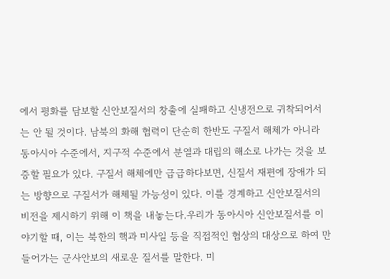에서 평화를 담보할 신안보질서의 창출에 실패하고 신냉전으로 귀착되어서는 안 될 것이다. 남북의 화해 협력이 단순히 한반도 구질서 해체가 아니라 동아시아 수준에서, 지구적 수준에서 분열과 대립의 해소로 나가는 것을 보증할 필요가 있다. 구질서 해체에만 급급하다보면, 신질서 재편에 장애가 되는 방향으로 구질서가 해체될 가능성이 있다. 이를 경계하고 신안보질서의 비전을 제시하기 위해 이 책을 내놓는다.우리가 동아시아 신안보질서를 이야기할 때, 이는 북한의 핵과 미사일 등을 직접적인 협상의 대상으로 하여 만들어가는 군사안보의 새로운 질서를 말한다. 미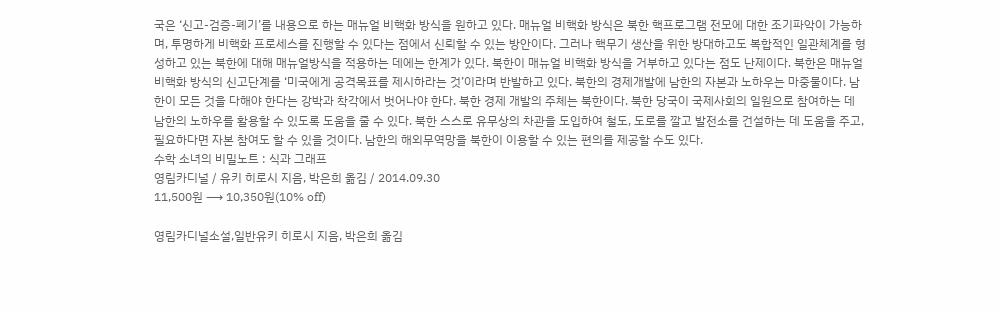국은 ‘신고-검증-폐기’를 내용으로 하는 매뉴얼 비핵화 방식을 원하고 있다. 매뉴얼 비핵화 방식은 북한 핵프로그램 전모에 대한 조기파악이 가능하며, 투명하게 비핵화 프로세스를 진행할 수 있다는 점에서 신뢰할 수 있는 방안이다. 그러나 핵무기 생산을 위한 방대하고도 복합적인 일관체계를 형성하고 있는 북한에 대해 매뉴얼방식을 적용하는 데에는 한계가 있다. 북한이 매뉴얼 비핵화 방식을 거부하고 있다는 점도 난제이다. 북한은 매뉴얼 비핵화 방식의 신고단계를 ‘미국에게 공격목표를 제시하라는 것’이라며 반발하고 있다. 북한의 경제개발에 남한의 자본과 노하우는 마중물이다. 남한이 모든 것을 다해야 한다는 강박과 착각에서 벗어나야 한다. 북한 경제 개발의 주체는 북한이다. 북한 당국이 국제사회의 일원으로 참여하는 데 남한의 노하우를 활용할 수 있도록 도움을 줄 수 있다. 북한 스스로 유무상의 차관을 도입하여 철도, 도로를 깔고 발전소를 건설하는 데 도움을 주고, 필요하다면 자본 참여도 할 수 있을 것이다. 남한의 해외무역망을 북한이 이용할 수 있는 편의를 제공할 수도 있다.
수학 소녀의 비밀노트 : 식과 그래프
영림카디널 / 유키 히로시 지음, 박은희 옮김 / 2014.09.30
11,500원 ⟶ 10,350원(10% off)

영림카디널소설,일반유키 히로시 지음, 박은희 옮김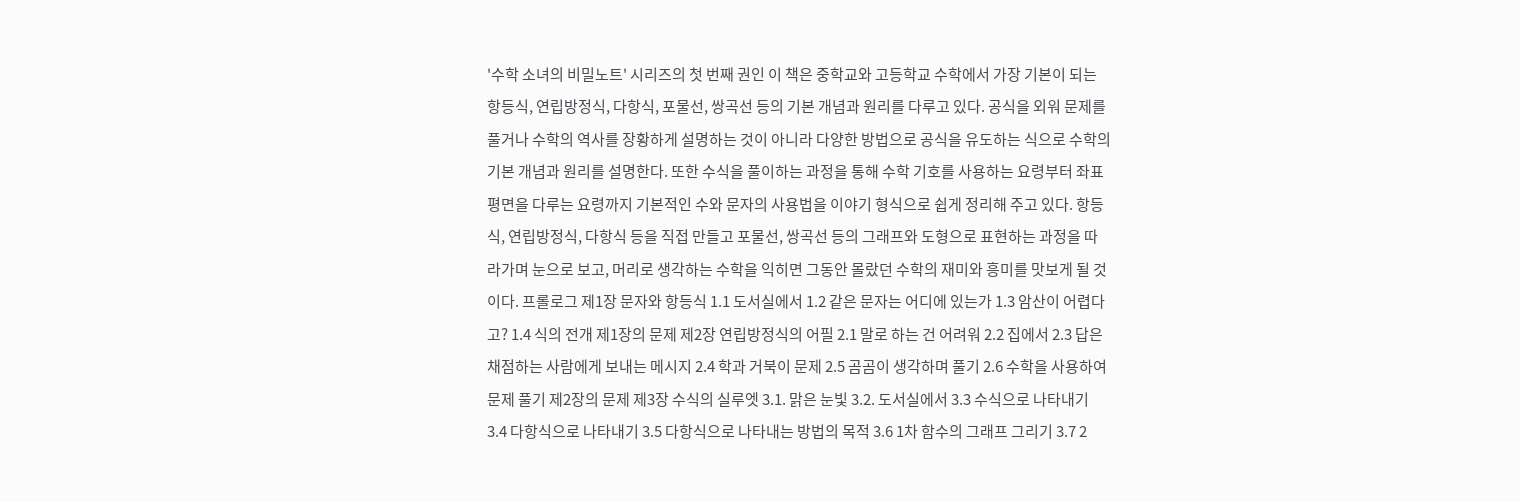'수학 소녀의 비밀노트' 시리즈의 첫 번째 권인 이 책은 중학교와 고등학교 수학에서 가장 기본이 되는 항등식, 연립방정식, 다항식, 포물선, 쌍곡선 등의 기본 개념과 원리를 다루고 있다. 공식을 외워 문제를 풀거나 수학의 역사를 장황하게 설명하는 것이 아니라 다양한 방법으로 공식을 유도하는 식으로 수학의 기본 개념과 원리를 설명한다. 또한 수식을 풀이하는 과정을 통해 수학 기호를 사용하는 요령부터 좌표 평면을 다루는 요령까지 기본적인 수와 문자의 사용법을 이야기 형식으로 쉽게 정리해 주고 있다. 항등식, 연립방정식, 다항식 등을 직접 만들고 포물선, 쌍곡선 등의 그래프와 도형으로 표현하는 과정을 따라가며 눈으로 보고, 머리로 생각하는 수학을 익히면 그동안 몰랐던 수학의 재미와 흥미를 맛보게 될 것이다. 프롤로그 제1장 문자와 항등식 1.1 도서실에서 1.2 같은 문자는 어디에 있는가 1.3 암산이 어렵다고? 1.4 식의 전개 제1장의 문제 제2장 연립방정식의 어필 2.1 말로 하는 건 어려워 2.2 집에서 2.3 답은 채점하는 사람에게 보내는 메시지 2.4 학과 거북이 문제 2.5 곰곰이 생각하며 풀기 2.6 수학을 사용하여 문제 풀기 제2장의 문제 제3장 수식의 실루엣 3.1. 맑은 눈빛 3.2. 도서실에서 3.3 수식으로 나타내기 3.4 다항식으로 나타내기 3.5 다항식으로 나타내는 방법의 목적 3.6 1차 함수의 그래프 그리기 3.7 2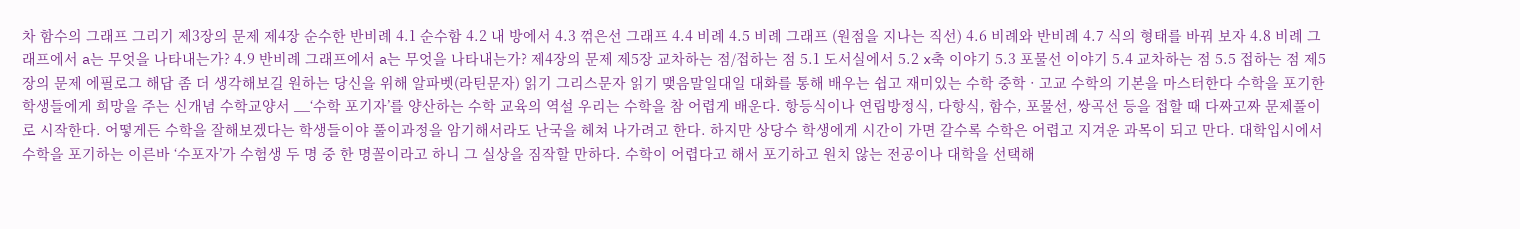차 함수의 그래프 그리기 제3장의 문제 제4장 순수한 반비례 4.1 순수함 4.2 내 방에서 4.3 꺾은선 그래프 4.4 비례 4.5 비례 그래프 (원점을 지나는 직선) 4.6 비례와 반비례 4.7 식의 형태를 바꿔 보자 4.8 비례 그래프에서 a는 무엇을 나타내는가? 4.9 반비례 그래프에서 a는 무엇을 나타내는가? 제4장의 문제 제5장 교차하는 점/접하는 점 5.1 도서실에서 5.2 x축 이야기 5.3 포물선 이야기 5.4 교차하는 점 5.5 접하는 점 제5장의 문제 에필로그 해답 좀 더 생각해보길 원하는 당신을 위해 알파벳(라틴문자) 읽기 그리스문자 읽기 맺음말일대일 대화를 통해 배우는 쉽고 재미있는 수학 중학 · 고교 수학의 기본을 마스터한다 수학을 포기한 학생들에게 희망을 주는 신개념 수학교양서 __‘수학 포기자’를 양산하는 수학 교육의 역설 우리는 수학을 참 어렵게 배운다. 항등식이나 연립방정식, 다항식, 함수, 포물선, 쌍곡선 등을 접할 때 다짜고짜 문제풀이로 시작한다. 어떻게든 수학을 잘해보겠다는 학생들이야 풀이과정을 암기해서라도 난국을 헤쳐 나가려고 한다. 하지만 상당수 학생에게 시간이 가면 갈수록 수학은 어렵고 지겨운 과목이 되고 만다. 대학입시에서 수학을 포기하는 이른바 ‘수포자’가 수험생 두 명 중 한 명꼴이라고 하니 그 실상을 짐작할 만하다. 수학이 어렵다고 해서 포기하고 원치 않는 전공이나 대학을 선택해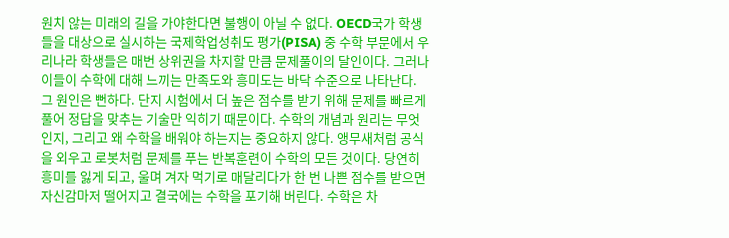원치 않는 미래의 길을 가야한다면 불행이 아닐 수 없다. OECD국가 학생들을 대상으로 실시하는 국제학업성취도 평가(PISA) 중 수학 부문에서 우리나라 학생들은 매번 상위권을 차지할 만큼 문제풀이의 달인이다. 그러나 이들이 수학에 대해 느끼는 만족도와 흥미도는 바닥 수준으로 나타난다. 그 원인은 뻔하다. 단지 시험에서 더 높은 점수를 받기 위해 문제를 빠르게 풀어 정답을 맞추는 기술만 익히기 때문이다. 수학의 개념과 원리는 무엇인지, 그리고 왜 수학을 배워야 하는지는 중요하지 않다. 앵무새처럼 공식을 외우고 로봇처럼 문제를 푸는 반복훈련이 수학의 모든 것이다. 당연히 흥미를 잃게 되고, 울며 겨자 먹기로 매달리다가 한 번 나쁜 점수를 받으면 자신감마저 떨어지고 결국에는 수학을 포기해 버린다. 수학은 차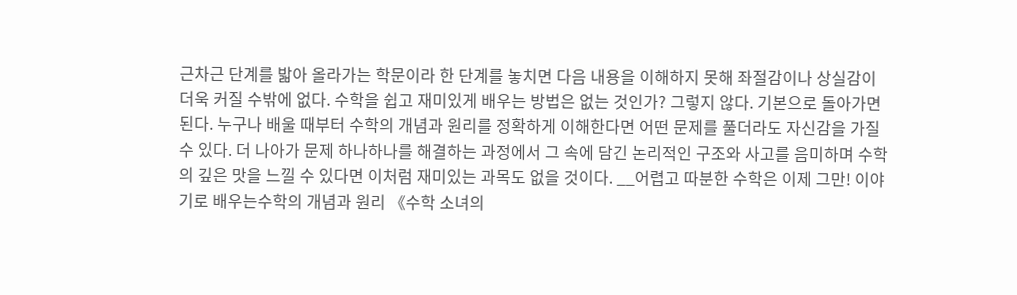근차근 단계를 밟아 올라가는 학문이라 한 단계를 놓치면 다음 내용을 이해하지 못해 좌절감이나 상실감이 더욱 커질 수밖에 없다. 수학을 쉽고 재미있게 배우는 방법은 없는 것인가? 그렇지 않다. 기본으로 돌아가면 된다. 누구나 배울 때부터 수학의 개념과 원리를 정확하게 이해한다면 어떤 문제를 풀더라도 자신감을 가질 수 있다. 더 나아가 문제 하나하나를 해결하는 과정에서 그 속에 담긴 논리적인 구조와 사고를 음미하며 수학의 깊은 맛을 느낄 수 있다면 이처럼 재미있는 과목도 없을 것이다. __어렵고 따분한 수학은 이제 그만! 이야기로 배우는수학의 개념과 원리 《수학 소녀의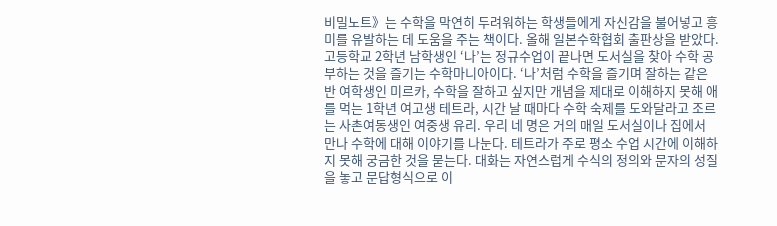비밀노트》는 수학을 막연히 두려워하는 학생들에게 자신감을 불어넣고 흥미를 유발하는 데 도움을 주는 책이다. 올해 일본수학협회 출판상을 받았다. 고등학교 2학년 남학생인 ‘나’는 정규수업이 끝나면 도서실을 찾아 수학 공부하는 것을 즐기는 수학마니아이다. ‘나’처럼 수학을 즐기며 잘하는 같은 반 여학생인 미르카, 수학을 잘하고 싶지만 개념을 제대로 이해하지 못해 애를 먹는 1학년 여고생 테트라, 시간 날 때마다 수학 숙제를 도와달라고 조르는 사촌여동생인 여중생 유리. 우리 네 명은 거의 매일 도서실이나 집에서 만나 수학에 대해 이야기를 나눈다. 테트라가 주로 평소 수업 시간에 이해하지 못해 궁금한 것을 묻는다. 대화는 자연스럽게 수식의 정의와 문자의 성질을 놓고 문답형식으로 이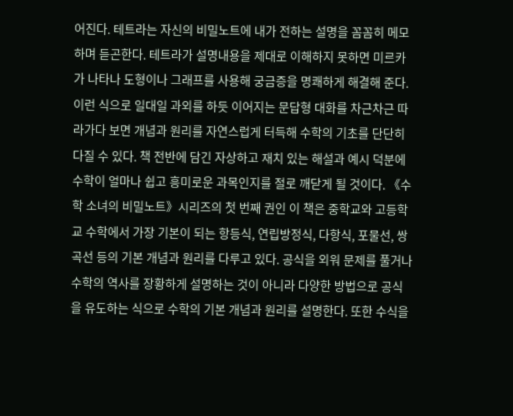어진다. 테트라는 자신의 비밀노트에 내가 전하는 설명을 꼼꼼히 메모하며 듣곤한다. 테트라가 설명내용을 제대로 이해하지 못하면 미르카가 나타나 도형이나 그래프를 사용해 궁금증을 명쾌하게 해결해 준다. 이런 식으로 일대일 과외를 하듯 이어지는 문답형 대화를 차근차근 따라가다 보면 개념과 원리를 자연스럽게 터득해 수학의 기초를 단단히 다질 수 있다. 책 전반에 담긴 자상하고 재치 있는 해설과 예시 덕분에 수학이 얼마나 쉽고 흥미로운 과목인지를 절로 깨닫게 될 것이다. 《수학 소녀의 비밀노트》시리즈의 첫 번째 권인 이 책은 중학교와 고등학교 수학에서 가장 기본이 되는 항등식, 연립방정식, 다항식, 포물선, 쌍곡선 등의 기본 개념과 원리를 다루고 있다. 공식을 외워 문제를 풀거나 수학의 역사를 장황하게 설명하는 것이 아니라 다양한 방법으로 공식을 유도하는 식으로 수학의 기본 개념과 원리를 설명한다. 또한 수식을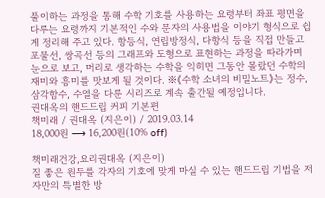풀이하는 과정을 통해 수학 기호를 사용하는 요령부터 좌표 평면을 다루는 요령까지 기본적인 수와 문자의 사용법을 이야기 형식으로 쉽게 정리해 주고 있다. 항등식, 연립방정식, 다항식 등을 직접 만들고 포물선, 쌍곡선 등의 그래프와 도형으로 표현하는 과정을 따라가며 눈으로 보고, 머리로 생각하는 수학을 익히면 그동안 몰랐던 수학의 재미와 흥미를 맛보게 될 것이다. ※《수학 소녀의 비밀노트》는 정수, 삼각함수, 수열을 다룬 시리즈로 계속 출간될 예정입니다.
권대옥의 핸드드립 커피 기본편
책미래 / 권대옥 (지은이) / 2019.03.14
18,000원 ⟶ 16,200원(10% off)

책미래건강,요리권대옥 (지은이)
질 좋은 원두를 각자의 기호에 맞게 마실 수 있는 핸드드립 기법을 저자만의 특별한 방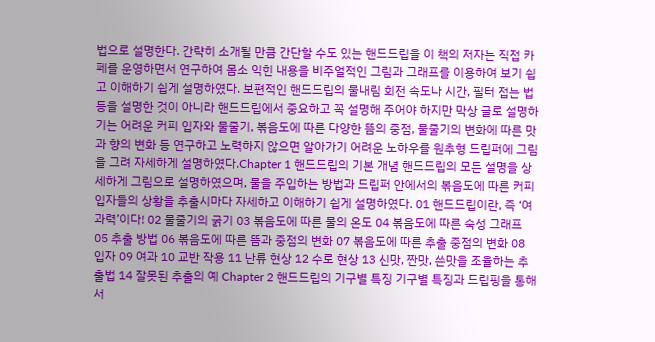법으로 설명한다. 간략히 소개될 만큼 간단할 수도 있는 핸드드립을 이 책의 저자는 직접 카페를 운영하면서 연구하여 몸소 익힌 내용을 비주얼적인 그림과 그래프를 이용하여 보기 쉽고 이해하기 쉽게 설명하였다. 보편적인 핸드드립의 물내림 회전 속도나 시간, 필터 접는 법 등을 설명한 것이 아니라 핸드드립에서 중요하고 꼭 설명해 주어야 하지만 막상 글로 설명하기는 어려운 커피 입자와 물줄기, 볶음도에 따른 다양한 뜸의 중점, 물줄기의 변화에 따른 맛과 향의 변화 등 연구하고 노력하지 않으면 알아가기 어려운 노하우를 원추형 드립퍼에 그림을 그려 자세하게 설명하였다.Chapter 1 핸드드립의 기본 개념 핸드드립의 모든 설명을 상세하게 그림으로 설명하였으며, 물을 주입하는 방법과 드립퍼 안에서의 볶음도에 따른 커피입자들의 상황을 추출시마다 자세하고 이해하기 쉽게 설명하였다. 01 핸드드립이란, 즉 ‘여과력’이다! 02 물줄기의 굵기 03 볶음도에 따른 물의 온도 04 볶음도에 따른 숙성 그래프 05 추출 방법 06 볶음도에 따른 뜸과 중점의 변화 07 볶음도에 따른 추출 중점의 변화 08 입자 09 여과 10 교반 작용 11 난류 현상 12 수로 현상 13 신맛, 짠맛, 쓴맛을 조율하는 추출법 14 잘못된 추출의 예 Chapter 2 핸드드립의 기구별 특징 기구별 특징과 드립핑을 통해서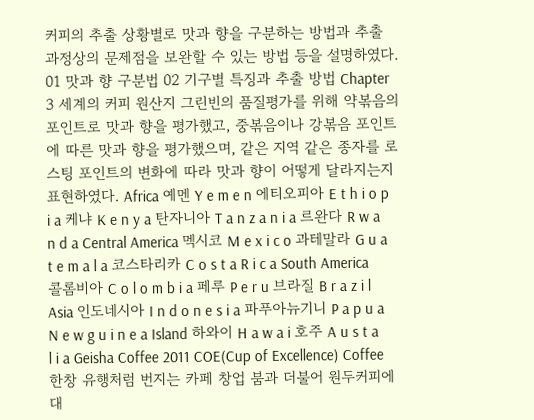커피의 추출 상황별로 맛과 향을 구분하는 방법과 추출 과정상의 문제점을 보완할 수 있는 방법 등을 설명하였다. 01 맛과 향 구분법 02 기구별 특징과 추출 방법 Chapter 3 세계의 커피 원산지 그린빈의 품질평가를 위해 약볶음의 포인트로 맛과 향을 평가했고, 중볶음이나 강볶음 포인트에 따른 맛과 향을 평가했으며, 같은 지역 같은 종자를 로스팅 포인트의 변화에 따라 맛과 향이 어떻게 달라지는지 표현하였다. Africa 예멘 Y e m e n 에티오피아 E t h i o p i a 케냐 K e n y a 탄자니아 T a n z a n i a 르완다 R w a n d a Central America 멕시코 M e x i c o 과테말라 G u a t e m a l a 코스타리카 C o s t a R i c a South America 콜롬비아 C o l o m b i a 페루 P e r u 브라질 B r a z i l Asia 인도네시아 I n d o n e s i a 파푸아뉴기니 P a p u a N e w g u i n e a Island 하와이 H a w a i 호주 A u s t a l i a Geisha Coffee 2011 COE(Cup of Excellence) Coffee한창 유행처럼 번지는 카페 창업 붐과 더불어 원두커피에 대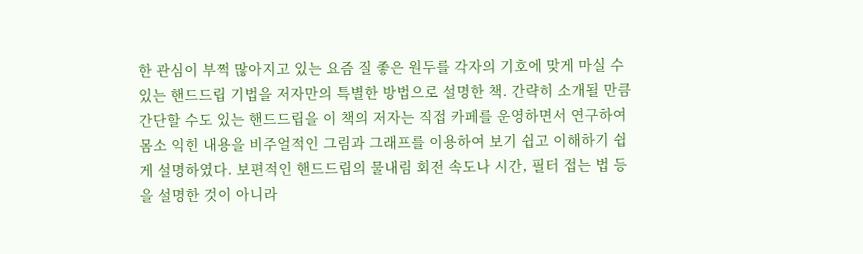한 관심이 부쩍 많아지고 있는 요즘 질 좋은 원두를 각자의 기호에 맞게 마실 수 있는 핸드드립 기법을 저자만의 특별한 방법으로 설명한 책. 간략히 소개될 만큼 간단할 수도 있는 핸드드립을 이 책의 저자는 직접 카페를 운영하면서 연구하여 몸소 익힌 내용을 비주얼적인 그림과 그래프를 이용하여 보기 쉽고 이해하기 쉽게 설명하였다. 보편적인 핸드드립의 물내림 회전 속도나 시간, 필터 접는 법 등을 설명한 것이 아니라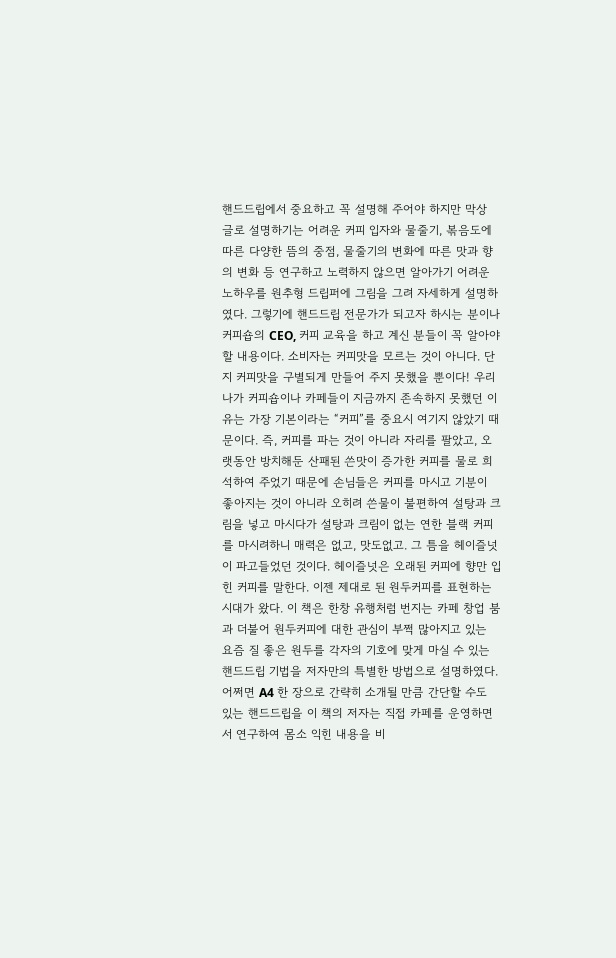핸드드립에서 중요하고 꼭 설명해 주어야 하지만 막상 글로 설명하기는 어려운 커피 입자와 물줄기, 볶음도에 따른 다양한 뜸의 중점, 물줄기의 변화에 따른 맛과 향의 변화 등 연구하고 노력하지 않으면 알아가기 어려운 노하우를 원추형 드립퍼에 그림을 그려 자세하게 설명하였다. 그렇기에 핸드드립 전문가가 되고자 하시는 분이나 커피숍의 CEO, 커피 교육을 하고 계신 분들이 꼭 알아야 할 내용이다. 소비자는 커피맛을 모르는 것이 아니다. 단지 커피맛을 구별되게 만들어 주지 못했을 뿐이다! 우리나가 커피숍이나 카페들이 지금까지 존속하지 못했던 이유는 가장 기본이라는 “커피”를 중요시 여기지 않았기 때문이다. 즉, 커피를 파는 것이 아니라 자리를 팔았고, 오랫동안 방치해둔 산패된 쓴맛이 증가한 커피를 물로 희석하여 주었기 때문에 손님들은 커피를 마시고 기분이 좋아지는 것이 아니라 오히려 쓴물이 불편하여 설탕과 크림을 넣고 마시다가 설탕과 크림이 없는 연한 블랙 커피를 마시려하니 매력은 없고, 맛도없고. 그 틈을 헤이즐넛이 파고들었던 것이다. 헤이즐넛은 오래된 커피에 향만 입힌 커피를 말한다. 이젠 제대로 된 원두커피를 표현하는 시대가 왔다. 이 책은 한창 유행처럼 번지는 카페 창업 붐과 더불어 원두커피에 대한 관심이 부쩍 많아지고 있는 요즘 질 좋은 원두를 각자의 기호에 맞게 마실 수 있는 핸드드립 기법을 저자만의 특별한 방법으로 설명하였다. 어쩌면 A4 한 장으로 간략히 소개될 만큼 간단할 수도 있는 핸드드립을 이 책의 저자는 직접 카페를 운영하면서 연구하여 몸소 익힌 내용을 비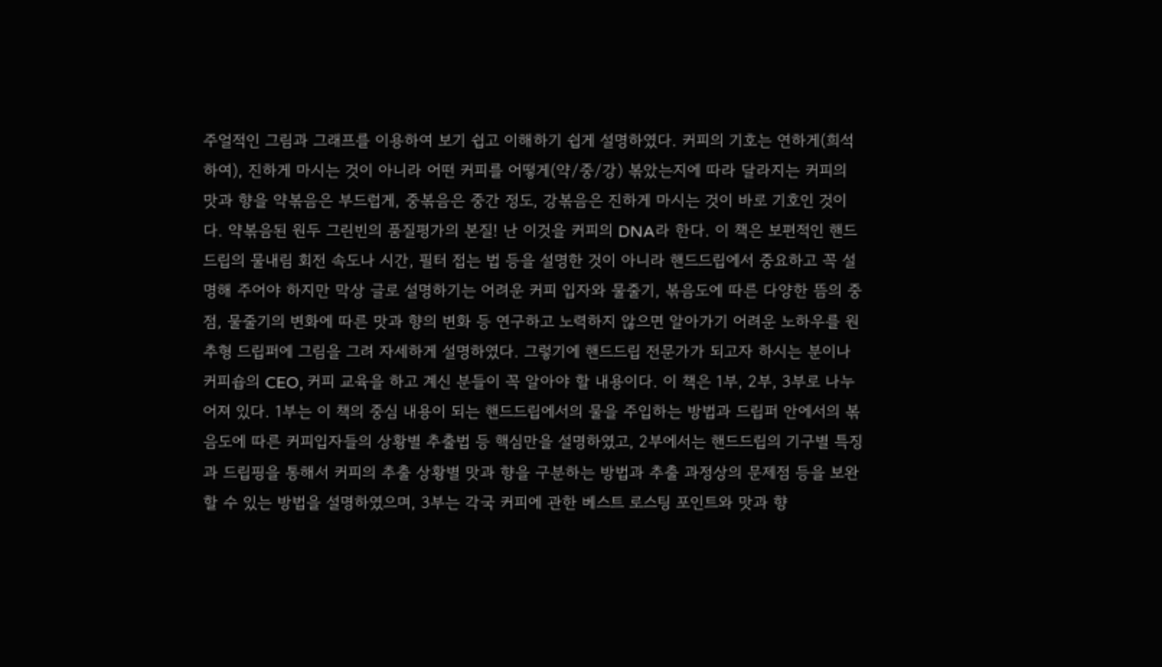주얼적인 그림과 그래프를 이용하여 보기 쉽고 이해하기 쉽게 설명하였다. 커피의 기호는 연하게(희석하여), 진하게 마시는 것이 아니라 어떤 커피를 어떻게(약/중/강) 볶았는지에 따라 달라지는 커피의 맛과 향을 약볶음은 부드럽게, 중볶음은 중간 정도, 강볶음은 진하게 마시는 것이 바로 기호인 것이다. 약볶음된 원두 그린빈의 품질평가의 본질! 난 이것을 커피의 DNA라 한다. 이 책은 보편적인 핸드드립의 물내림 회전 속도나 시간, 필터 접는 법 등을 설명한 것이 아니라 핸드드립에서 중요하고 꼭 설명해 주어야 하지만 막상 글로 설명하기는 어려운 커피 입자와 물줄기, 볶음도에 따른 다양한 뜸의 중점, 물줄기의 변화에 따른 맛과 향의 변화 등 연구하고 노력하지 않으면 알아가기 어려운 노하우를 원추형 드립퍼에 그림을 그려 자세하게 설명하였다. 그렇기에 핸드드립 전문가가 되고자 하시는 분이나 커피숍의 CEO, 커피 교육을 하고 계신 분들이 꼭 알아야 할 내용이다. 이 책은 1부, 2부, 3부로 나누어져 있다. 1부는 이 책의 중심 내용이 되는 핸드드립에서의 물을 주입하는 방법과 드립퍼 안에서의 볶음도에 따른 커피입자들의 상황별 추출법 등 핵심만을 설명하였고, 2부에서는 핸드드립의 기구별 특징과 드립핑을 통해서 커피의 추출 상황별 맛과 향을 구분하는 방법과 추출 과정상의 문제점 등을 보완할 수 있는 방법을 설명하였으며, 3부는 각국 커피에 관한 베스트 로스팅 포인트와 맛과 향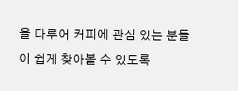을 다루어 커피에 관심 있는 분들이 쉽게 찾아볼 수 있도록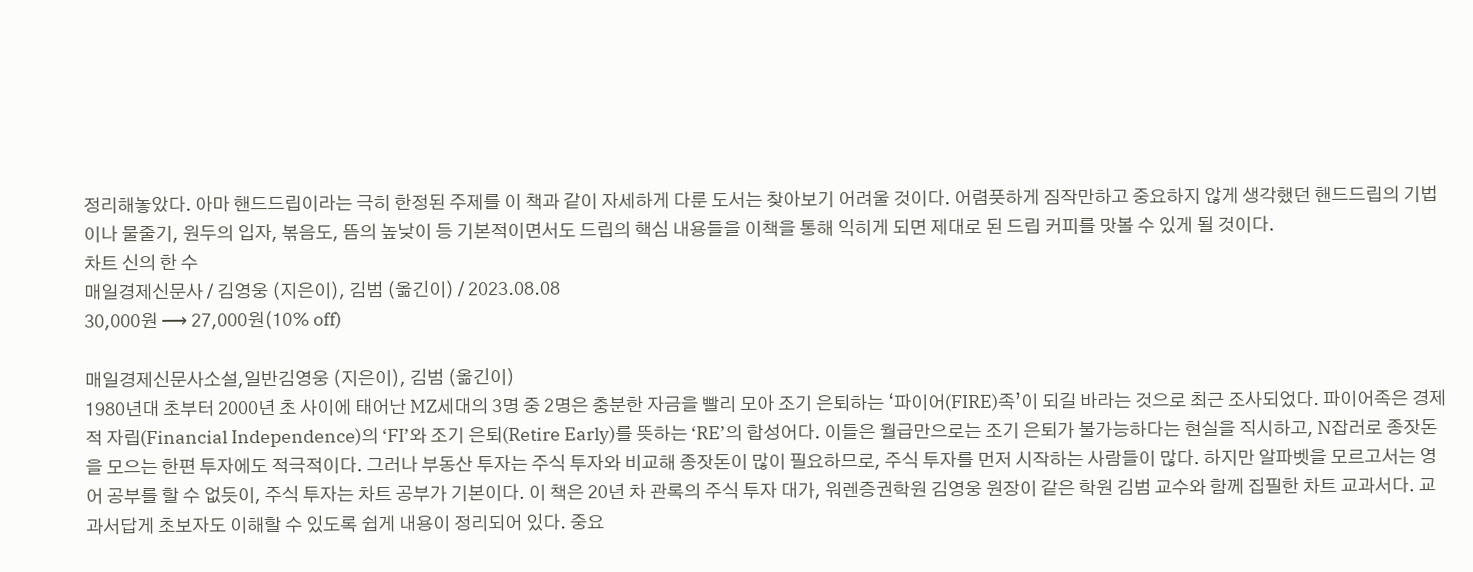정리해놓았다. 아마 핸드드립이라는 극히 한정된 주제를 이 책과 같이 자세하게 다룬 도서는 찾아보기 어려울 것이다. 어렴풋하게 짐작만하고 중요하지 않게 생각했던 핸드드립의 기법이나 물줄기, 원두의 입자, 볶음도, 뜸의 높낮이 등 기본적이면서도 드립의 핵심 내용들을 이책을 통해 익히게 되면 제대로 된 드립 커피를 맛볼 수 있게 될 것이다.
차트 신의 한 수
매일경제신문사 / 김영웅 (지은이), 김범 (옮긴이) / 2023.08.08
30,000원 ⟶ 27,000원(10% off)

매일경제신문사소설,일반김영웅 (지은이), 김범 (옮긴이)
1980년대 초부터 2000년 초 사이에 태어난 MZ세대의 3명 중 2명은 충분한 자금을 빨리 모아 조기 은퇴하는 ‘파이어(FIRE)족’이 되길 바라는 것으로 최근 조사되었다. 파이어족은 경제적 자립(Financial Independence)의 ‘FI’와 조기 은퇴(Retire Early)를 뜻하는 ‘RE’의 합성어다. 이들은 월급만으로는 조기 은퇴가 불가능하다는 현실을 직시하고, N잡러로 종잣돈을 모으는 한편 투자에도 적극적이다. 그러나 부동산 투자는 주식 투자와 비교해 종잣돈이 많이 필요하므로, 주식 투자를 먼저 시작하는 사람들이 많다. 하지만 알파벳을 모르고서는 영어 공부를 할 수 없듯이, 주식 투자는 차트 공부가 기본이다. 이 책은 20년 차 관록의 주식 투자 대가, 워렌증권학원 김영웅 원장이 같은 학원 김범 교수와 함께 집필한 차트 교과서다. 교과서답게 초보자도 이해할 수 있도록 쉽게 내용이 정리되어 있다. 중요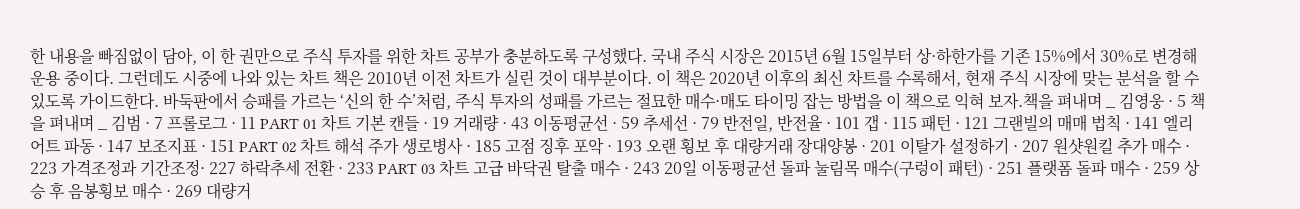한 내용을 빠짐없이 담아, 이 한 권만으로 주식 투자를 위한 차트 공부가 충분하도록 구성했다. 국내 주식 시장은 2015년 6월 15일부터 상·하한가를 기존 15%에서 30%로 변경해 운용 중이다. 그런데도 시중에 나와 있는 차트 책은 2010년 이전 차트가 실린 것이 대부분이다. 이 책은 2020년 이후의 최신 차트를 수록해서, 현재 주식 시장에 맞는 분석을 할 수 있도록 가이드한다. 바둑판에서 승패를 가르는 ‘신의 한 수’처럼, 주식 투자의 성패를 가르는 절묘한 매수·매도 타이밍 잡는 방법을 이 책으로 익혀 보자.책을 펴내며 _ 김영웅 · 5 책을 펴내며 _ 김범 · 7 프롤로그 · 11 PART 01 차트 기본 캔들 · 19 거래량 · 43 이동평균선 · 59 추세선 · 79 반전일, 반전율 · 101 갭 · 115 패턴 · 121 그랜빌의 매매 법칙 · 141 엘리어트 파동 · 147 보조지표 · 151 PART 02 차트 해석 주가 생로병사 · 185 고점 징후 포악 · 193 오랜 횡보 후 대량거래 장대양봉 · 201 이탈가 설정하기 · 207 원샷원킬 추가 매수 · 223 가격조정과 기간조정· 227 하락추세 전환 · 233 PART 03 차트 고급 바닥권 탈출 매수 · 243 20일 이동평균선 돌파 눌림목 매수(구렁이 패턴) · 251 플랫폼 돌파 매수 · 259 상승 후 음봉횡보 매수 · 269 대량거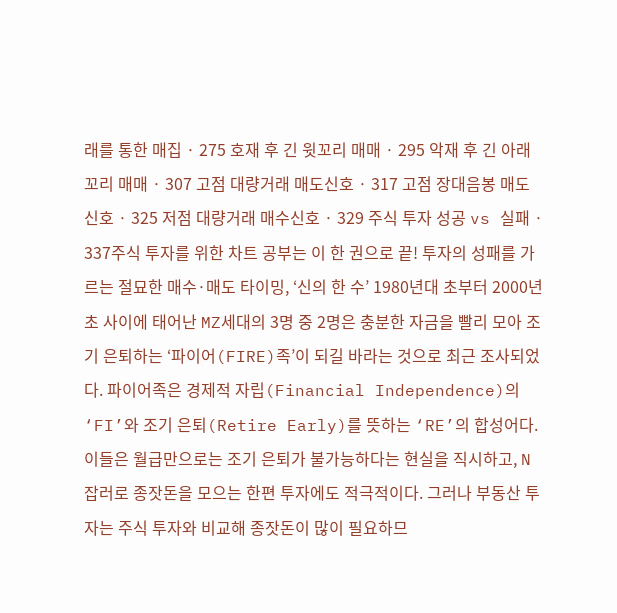래를 통한 매집 · 275 호재 후 긴 윗꼬리 매매 · 295 악재 후 긴 아래꼬리 매매 · 307 고점 대량거래 매도신호 · 317 고점 장대음봉 매도신호 · 325 저점 대량거래 매수신호 · 329 주식 투자 성공 vs 실패 · 337주식 투자를 위한 차트 공부는 이 한 권으로 끝! 투자의 성패를 가르는 절묘한 매수·매도 타이밍, ‘신의 한 수’ 1980년대 초부터 2000년 초 사이에 태어난 MZ세대의 3명 중 2명은 충분한 자금을 빨리 모아 조기 은퇴하는 ‘파이어(FIRE)족’이 되길 바라는 것으로 최근 조사되었다. 파이어족은 경제적 자립(Financial Independence)의 ‘FI’와 조기 은퇴(Retire Early)를 뜻하는 ‘RE’의 합성어다. 이들은 월급만으로는 조기 은퇴가 불가능하다는 현실을 직시하고, N잡러로 종잣돈을 모으는 한편 투자에도 적극적이다. 그러나 부동산 투자는 주식 투자와 비교해 종잣돈이 많이 필요하므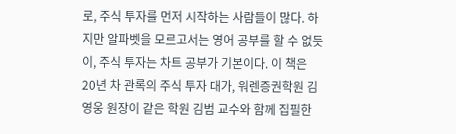로, 주식 투자를 먼저 시작하는 사람들이 많다. 하지만 알파벳을 모르고서는 영어 공부를 할 수 없듯이, 주식 투자는 차트 공부가 기본이다. 이 책은 20년 차 관록의 주식 투자 대가, 워렌증권학원 김영웅 원장이 같은 학원 김범 교수와 함께 집필한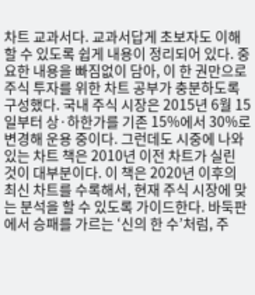차트 교과서다. 교과서답게 초보자도 이해할 수 있도록 쉽게 내용이 정리되어 있다. 중요한 내용을 빠짐없이 담아, 이 한 권만으로 주식 투자를 위한 차트 공부가 충분하도록 구성했다. 국내 주식 시장은 2015년 6월 15일부터 상·하한가를 기존 15%에서 30%로 변경해 운용 중이다. 그런데도 시중에 나와 있는 차트 책은 2010년 이전 차트가 실린 것이 대부분이다. 이 책은 2020년 이후의 최신 차트를 수록해서, 현재 주식 시장에 맞는 분석을 할 수 있도록 가이드한다. 바둑판에서 승패를 가르는 ‘신의 한 수’처럼, 주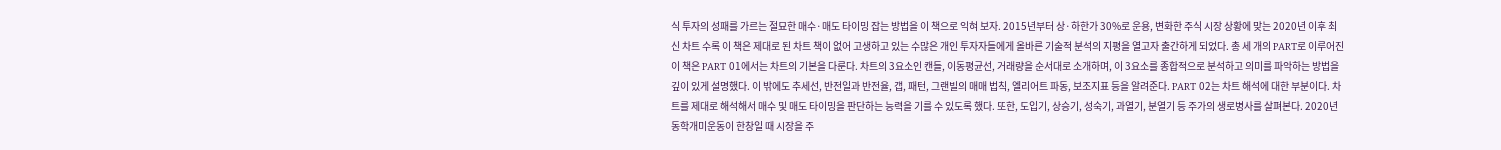식 투자의 성패를 가르는 절묘한 매수·매도 타이밍 잡는 방법을 이 책으로 익혀 보자. 2015년부터 상·하한가 30%로 운용, 변화한 주식 시장 상황에 맞는 2020년 이후 최신 차트 수록 이 책은 제대로 된 차트 책이 없어 고생하고 있는 수많은 개인 투자자들에게 올바른 기술적 분석의 지평을 열고자 출간하게 되었다. 총 세 개의 PART로 이루어진 이 책은 PART 01에서는 차트의 기본을 다룬다. 차트의 3요소인 캔들, 이동평균선, 거래량을 순서대로 소개하며, 이 3요소를 종합적으로 분석하고 의미를 파악하는 방법을 깊이 있게 설명했다. 이 밖에도 추세선, 반전일과 반전율, 갭, 패턴, 그랜빌의 매매 법칙, 엘리어트 파동, 보조지표 등을 알려준다. PART 02는 차트 해석에 대한 부분이다. 차트를 제대로 해석해서 매수 및 매도 타이밍을 판단하는 능력을 기를 수 있도록 했다. 또한, 도입기, 상승기, 성숙기, 과열기, 분열기 등 주가의 생로병사를 살펴본다. 2020년 동학개미운동이 한창일 때 시장을 주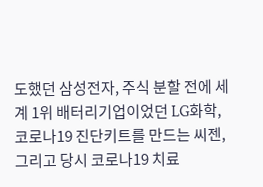도했던 삼성전자, 주식 분할 전에 세계 1위 배터리기업이었던 LG화학, 코로나19 진단키트를 만드는 씨젠, 그리고 당시 코로나19 치료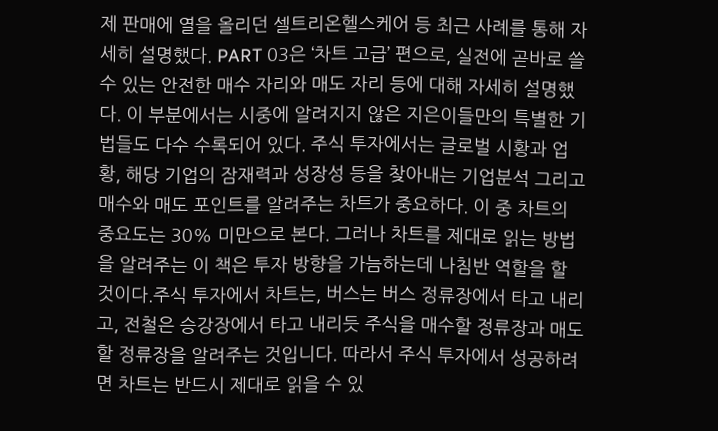제 판매에 열을 올리던 셀트리온헬스케어 등 최근 사례를 통해 자세히 설명했다. PART 03은 ‘차트 고급’ 편으로, 실전에 곧바로 쓸 수 있는 안전한 매수 자리와 매도 자리 등에 대해 자세히 설명했다. 이 부분에서는 시중에 알려지지 않은 지은이들만의 특별한 기법들도 다수 수록되어 있다. 주식 투자에서는 글로벌 시황과 업황, 해당 기업의 잠재력과 성장성 등을 찾아내는 기업분석 그리고 매수와 매도 포인트를 알려주는 차트가 중요하다. 이 중 차트의 중요도는 30% 미만으로 본다. 그러나 차트를 제대로 읽는 방법을 알려주는 이 책은 투자 방향을 가늠하는데 나침반 역할을 할 것이다.주식 투자에서 차트는, 버스는 버스 정류장에서 타고 내리고, 전철은 승강장에서 타고 내리듯 주식을 매수할 정류장과 매도할 정류장을 알려주는 것입니다. 따라서 주식 투자에서 성공하려면 차트는 반드시 제대로 읽을 수 있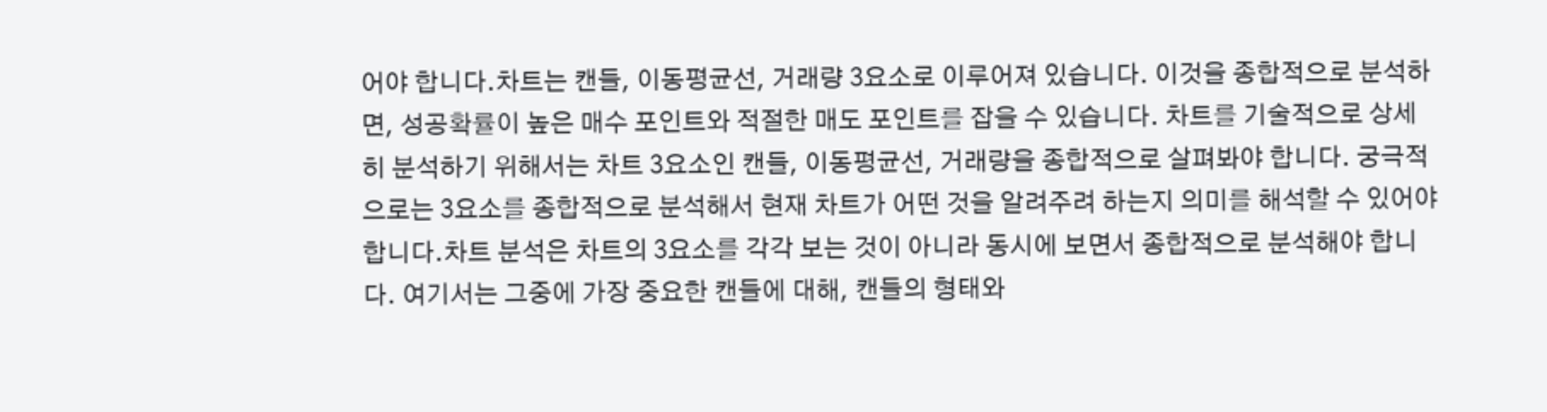어야 합니다.차트는 캔들, 이동평균선, 거래량 3요소로 이루어져 있습니다. 이것을 종합적으로 분석하면, 성공확률이 높은 매수 포인트와 적절한 매도 포인트를 잡을 수 있습니다. 차트를 기술적으로 상세히 분석하기 위해서는 차트 3요소인 캔들, 이동평균선, 거래량을 종합적으로 살펴봐야 합니다. 궁극적으로는 3요소를 종합적으로 분석해서 현재 차트가 어떤 것을 알려주려 하는지 의미를 해석할 수 있어야 합니다.차트 분석은 차트의 3요소를 각각 보는 것이 아니라 동시에 보면서 종합적으로 분석해야 합니다. 여기서는 그중에 가장 중요한 캔들에 대해, 캔들의 형태와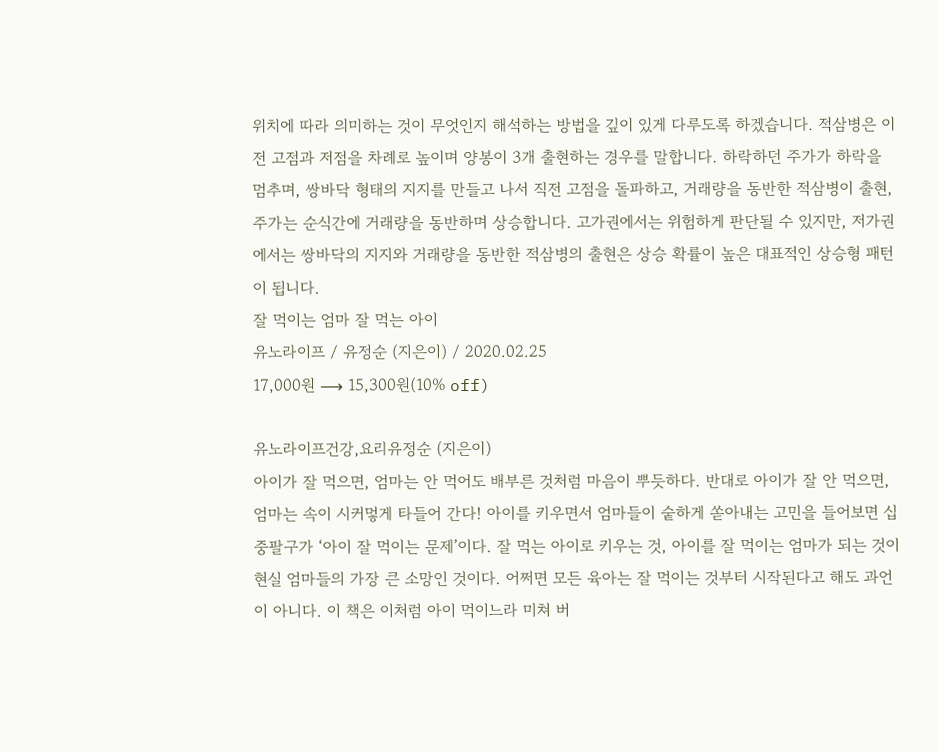위치에 따라 의미하는 것이 무엇인지 해석하는 방법을 깊이 있게 다루도록 하겠습니다. 적삼병은 이전 고점과 저점을 차례로 높이며 양봉이 3개 출현하는 경우를 말합니다. 하락하던 주가가 하락을 멈추며, 쌍바닥 형태의 지지를 만들고 나서 직전 고점을 돌파하고, 거래량을 동반한 적삼병이 출현, 주가는 순식간에 거래량을 동반하며 상승합니다. 고가권에서는 위험하게 판단될 수 있지만, 저가권에서는 쌍바닥의 지지와 거래량을 동반한 적삼병의 출현은 상승 확률이 높은 대표적인 상승형 패턴이 됩니다.
잘 먹이는 엄마 잘 먹는 아이
유노라이프 / 유정순 (지은이) / 2020.02.25
17,000원 ⟶ 15,300원(10% off)

유노라이프건강,요리유정순 (지은이)
아이가 잘 먹으면, 엄마는 안 먹어도 배부른 것처럼 마음이 뿌듯하다. 반대로 아이가 잘 안 먹으면, 엄마는 속이 시커멓게 타들어 간다! 아이를 키우면서 엄마들이 숱하게 쏟아내는 고민을 들어보면 십중팔구가 ‘아이 잘 먹이는 문제’이다. 잘 먹는 아이로 키우는 것, 아이를 잘 먹이는 엄마가 되는 것이 현실 엄마들의 가장 큰 소망인 것이다. 어쩌면 모든 육아는 잘 먹이는 것부터 시작된다고 해도 과언이 아니다. 이 책은 이처럼 아이 먹이느라 미쳐 버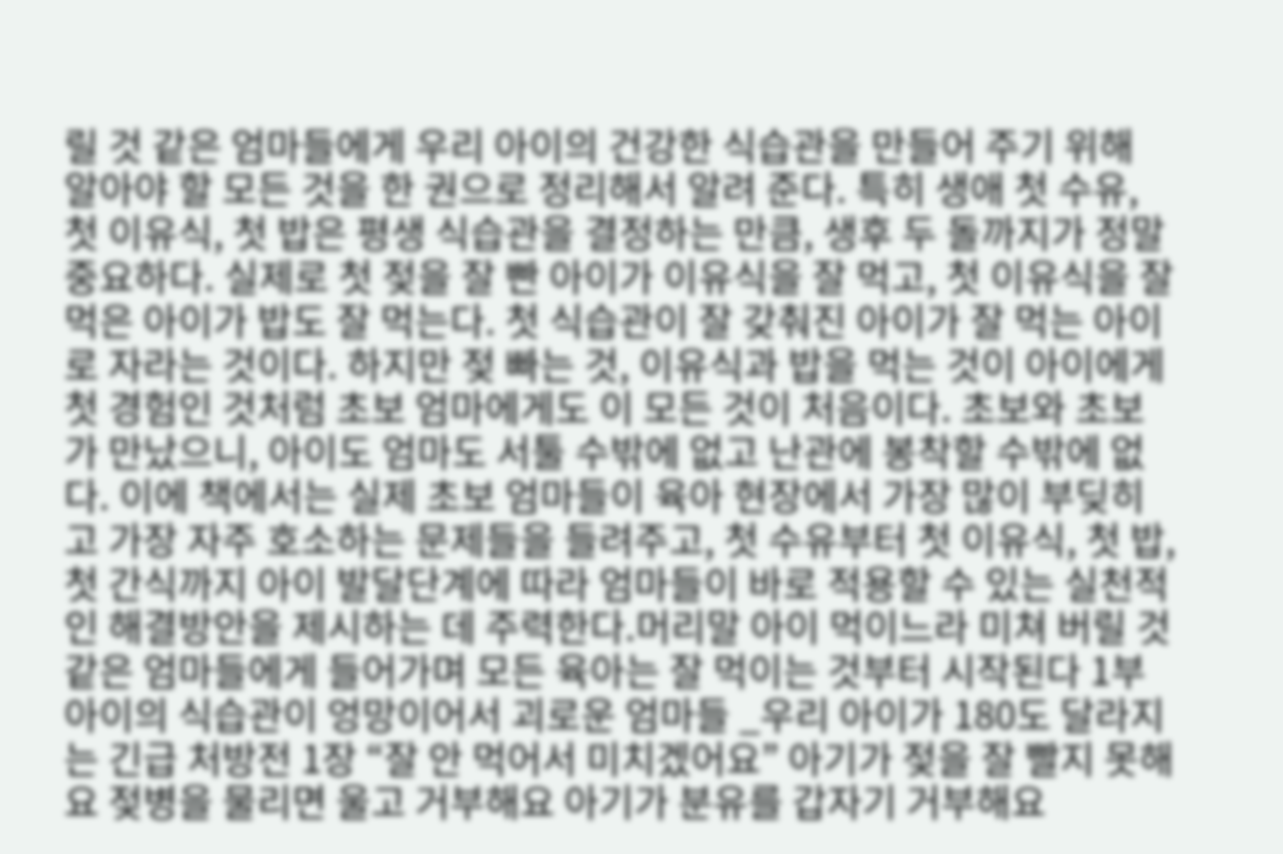릴 것 같은 엄마들에게 우리 아이의 건강한 식습관을 만들어 주기 위해 알아야 할 모든 것을 한 권으로 정리해서 알려 준다. 특히 생애 첫 수유, 첫 이유식, 첫 밥은 평생 식습관을 결정하는 만큼, 생후 두 돌까지가 정말 중요하다. 실제로 첫 젖을 잘 빤 아이가 이유식을 잘 먹고, 첫 이유식을 잘 먹은 아이가 밥도 잘 먹는다. 첫 식습관이 잘 갖춰진 아이가 잘 먹는 아이로 자라는 것이다. 하지만 젖 빠는 것, 이유식과 밥을 먹는 것이 아이에게 첫 경험인 것처럼 초보 엄마에게도 이 모든 것이 처음이다. 초보와 초보가 만났으니, 아이도 엄마도 서툴 수밖에 없고 난관에 봉착할 수밖에 없다. 이에 책에서는 실제 초보 엄마들이 육아 현장에서 가장 많이 부딪히고 가장 자주 호소하는 문제들을 들려주고, 첫 수유부터 첫 이유식, 첫 밥, 첫 간식까지 아이 발달단계에 따라 엄마들이 바로 적용할 수 있는 실천적인 해결방안을 제시하는 데 주력한다.머리말 아이 먹이느라 미쳐 버릴 것 같은 엄마들에게 들어가며 모든 육아는 잘 먹이는 것부터 시작된다 1부 아이의 식습관이 엉망이어서 괴로운 엄마들 _우리 아이가 180도 달라지는 긴급 처방전 1장 “잘 안 먹어서 미치겠어요” 아기가 젖을 잘 빨지 못해요 젖병을 물리면 울고 거부해요 아기가 분유를 갑자기 거부해요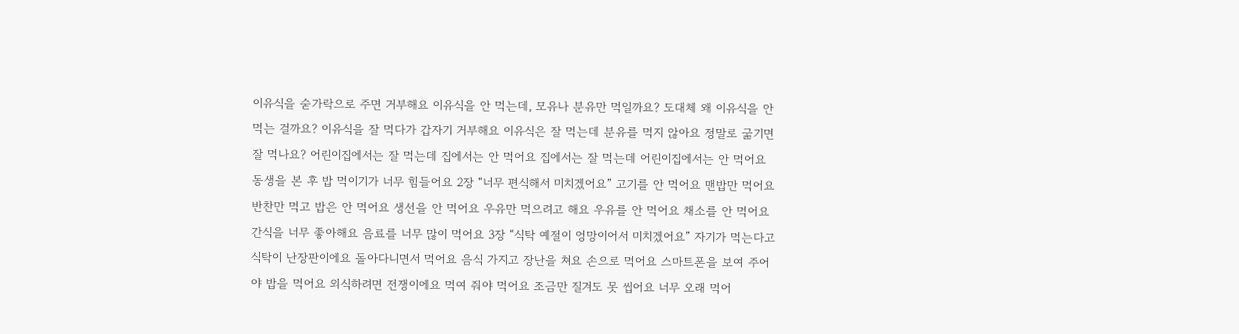이유식을 숟가락으로 주면 거부해요 이유식을 안 먹는데, 모유나 분유만 먹일까요? 도대체 왜 이유식을 안 먹는 걸까요? 이유식을 잘 먹다가 갑자기 거부해요 이유식은 잘 먹는데 분유를 먹지 않아요 정말로 굶기면 잘 먹나요? 어린이집에서는 잘 먹는데 집에서는 안 먹어요 집에서는 잘 먹는데 어린이집에서는 안 먹어요 동생을 본 후 밥 먹이기가 너무 힘들어요 2장 “너무 편식해서 미치겠어요” 고기를 안 먹어요 맨밥만 먹어요 반찬만 먹고 밥은 안 먹어요 생선을 안 먹어요 우유만 먹으려고 해요 우유를 안 먹어요 채소를 안 먹어요 간식을 너무 좋아해요 음료를 너무 많이 먹어요 3장 “식탁 예절이 엉망이어서 미치겠어요” 자기가 먹는다고 식탁이 난장판이에요 돌아다니면서 먹어요 음식 가지고 장난을 쳐요 손으로 먹어요 스마트폰을 보여 주어야 밥을 먹어요 외식하려면 전쟁이에요 먹여 줘야 먹어요 조금만 질겨도 못 씹어요 너무 오래 먹어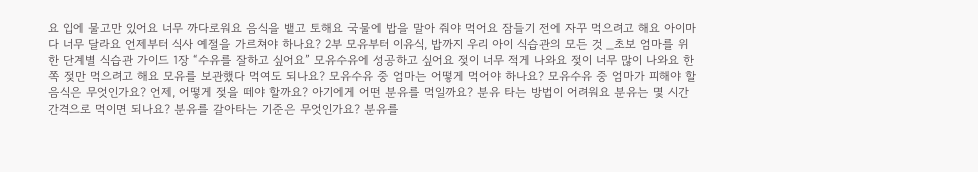요 입에 물고만 있어요 너무 까다로워요 음식을 뱉고 토해요 국물에 밥을 말아 줘야 먹어요 잠들기 전에 자꾸 먹으려고 해요 아이마다 너무 달라요 언제부터 식사 예절을 가르쳐야 하나요? 2부 모유부터 이유식, 밥까지 우리 아이 식습관의 모든 것 _초보 엄마를 위한 단계별 식습관 가이드 1장 “수유를 잘하고 싶어요” 모유수유에 성공하고 싶어요 젖이 너무 적게 나와요 젖이 너무 많이 나와요 한쪽 젖만 먹으려고 해요 모유를 보관했다 먹여도 되나요? 모유수유 중 엄마는 어떻게 먹어야 하나요? 모유수유 중 엄마가 피해야 할 음식은 무엇인가요? 언제, 어떻게 젖을 떼야 할까요? 아기에게 어떤 분유를 먹일까요? 분유 타는 방법이 어려워요 분유는 몇 시간 간격으로 먹이면 되나요? 분유를 갈아타는 기준은 무엇인가요? 분유를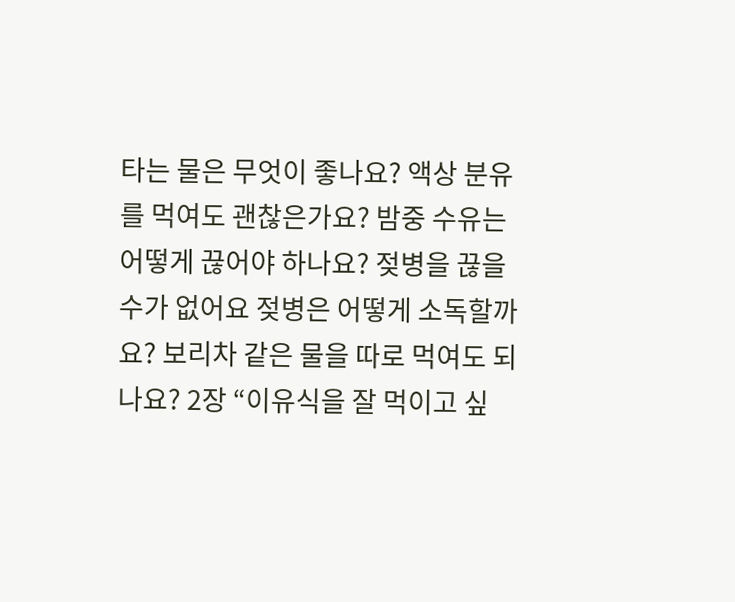타는 물은 무엇이 좋나요? 액상 분유를 먹여도 괜찮은가요? 밤중 수유는 어떻게 끊어야 하나요? 젖병을 끊을 수가 없어요 젖병은 어떻게 소독할까요? 보리차 같은 물을 따로 먹여도 되나요? 2장 “이유식을 잘 먹이고 싶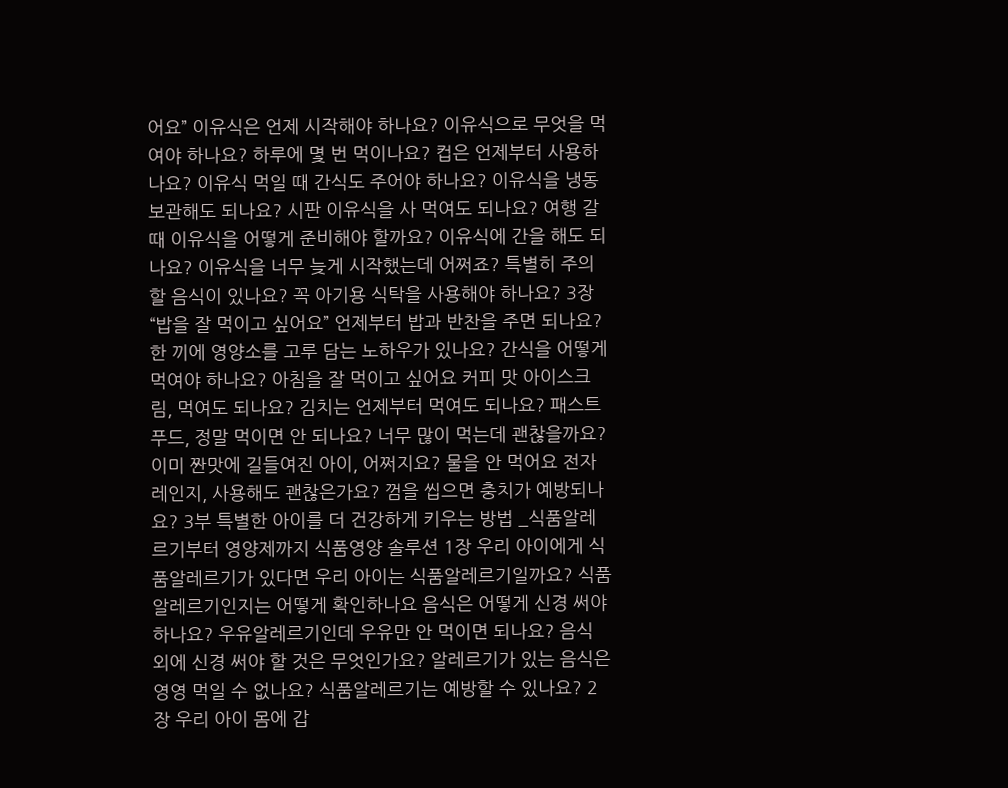어요” 이유식은 언제 시작해야 하나요? 이유식으로 무엇을 먹여야 하나요? 하루에 몇 번 먹이나요? 컵은 언제부터 사용하나요? 이유식 먹일 때 간식도 주어야 하나요? 이유식을 냉동 보관해도 되나요? 시판 이유식을 사 먹여도 되나요? 여행 갈 때 이유식을 어떻게 준비해야 할까요? 이유식에 간을 해도 되나요? 이유식을 너무 늦게 시작했는데 어쩌죠? 특별히 주의할 음식이 있나요? 꼭 아기용 식탁을 사용해야 하나요? 3장 “밥을 잘 먹이고 싶어요” 언제부터 밥과 반찬을 주면 되나요? 한 끼에 영양소를 고루 담는 노하우가 있나요? 간식을 어떻게 먹여야 하나요? 아침을 잘 먹이고 싶어요 커피 맛 아이스크림, 먹여도 되나요? 김치는 언제부터 먹여도 되나요? 패스트푸드, 정말 먹이면 안 되나요? 너무 많이 먹는데 괜찮을까요? 이미 짠맛에 길들여진 아이, 어쩌지요? 물을 안 먹어요 전자레인지, 사용해도 괜찮은가요? 껌을 씹으면 충치가 예방되나요? 3부 특별한 아이를 더 건강하게 키우는 방법 _식품알레르기부터 영양제까지 식품영양 솔루션 1장 우리 아이에게 식품알레르기가 있다면 우리 아이는 식품알레르기일까요? 식품알레르기인지는 어떻게 확인하나요 음식은 어떻게 신경 써야 하나요? 우유알레르기인데 우유만 안 먹이면 되나요? 음식 외에 신경 써야 할 것은 무엇인가요? 알레르기가 있는 음식은 영영 먹일 수 없나요? 식품알레르기는 예방할 수 있나요? 2장 우리 아이 몸에 갑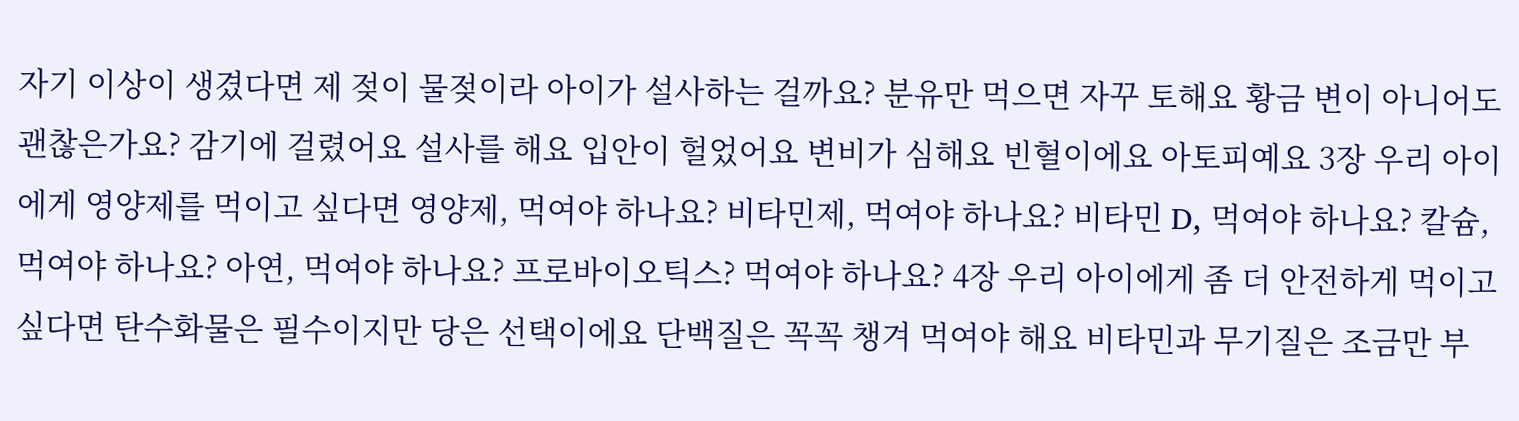자기 이상이 생겼다면 제 젖이 물젖이라 아이가 설사하는 걸까요? 분유만 먹으면 자꾸 토해요 황금 변이 아니어도 괜찮은가요? 감기에 걸렸어요 설사를 해요 입안이 헐었어요 변비가 심해요 빈혈이에요 아토피예요 3장 우리 아이에게 영양제를 먹이고 싶다면 영양제, 먹여야 하나요? 비타민제, 먹여야 하나요? 비타민 D, 먹여야 하나요? 칼슘, 먹여야 하나요? 아연, 먹여야 하나요? 프로바이오틱스? 먹여야 하나요? 4장 우리 아이에게 좀 더 안전하게 먹이고 싶다면 탄수화물은 필수이지만 당은 선택이에요 단백질은 꼭꼭 챙겨 먹여야 해요 비타민과 무기질은 조금만 부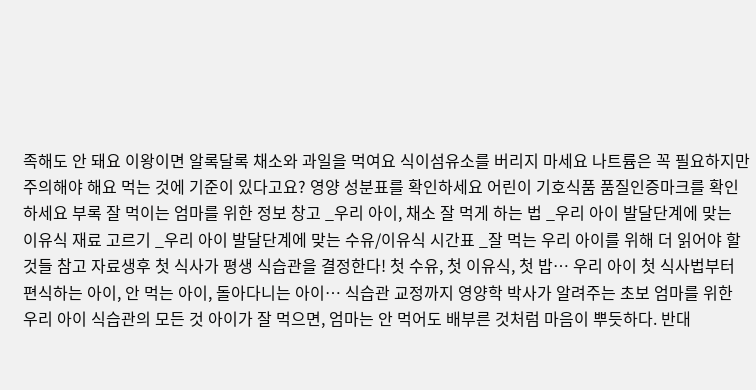족해도 안 돼요 이왕이면 알록달록 채소와 과일을 먹여요 식이섬유소를 버리지 마세요 나트륨은 꼭 필요하지만 주의해야 해요 먹는 것에 기준이 있다고요? 영양 성분표를 확인하세요 어린이 기호식품 품질인증마크를 확인하세요 부록 잘 먹이는 엄마를 위한 정보 창고 _우리 아이, 채소 잘 먹게 하는 법 _우리 아이 발달단계에 맞는 이유식 재료 고르기 _우리 아이 발달단계에 맞는 수유/이유식 시간표 _잘 먹는 우리 아이를 위해 더 읽어야 할 것들 참고 자료생후 첫 식사가 평생 식습관을 결정한다! 첫 수유, 첫 이유식, 첫 밥… 우리 아이 첫 식사법부터 편식하는 아이, 안 먹는 아이, 돌아다니는 아이… 식습관 교정까지 영양학 박사가 알려주는 초보 엄마를 위한 우리 아이 식습관의 모든 것 아이가 잘 먹으면, 엄마는 안 먹어도 배부른 것처럼 마음이 뿌듯하다. 반대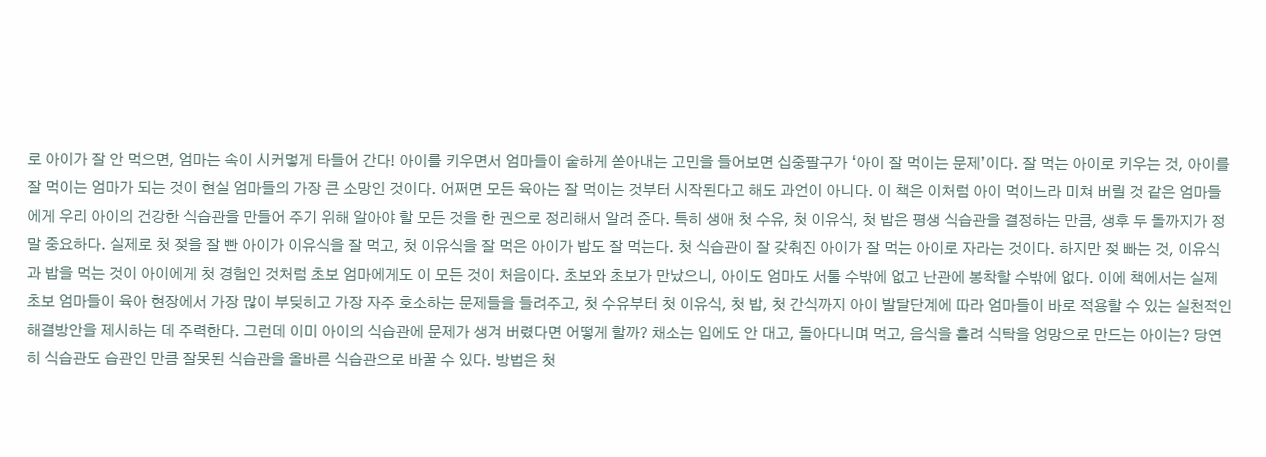로 아이가 잘 안 먹으면, 엄마는 속이 시커멓게 타들어 간다! 아이를 키우면서 엄마들이 숱하게 쏟아내는 고민을 들어보면 십중팔구가 ‘아이 잘 먹이는 문제’이다. 잘 먹는 아이로 키우는 것, 아이를 잘 먹이는 엄마가 되는 것이 현실 엄마들의 가장 큰 소망인 것이다. 어쩌면 모든 육아는 잘 먹이는 것부터 시작된다고 해도 과언이 아니다. 이 책은 이처럼 아이 먹이느라 미쳐 버릴 것 같은 엄마들에게 우리 아이의 건강한 식습관을 만들어 주기 위해 알아야 할 모든 것을 한 권으로 정리해서 알려 준다. 특히 생애 첫 수유, 첫 이유식, 첫 밥은 평생 식습관을 결정하는 만큼, 생후 두 돌까지가 정말 중요하다. 실제로 첫 젖을 잘 빤 아이가 이유식을 잘 먹고, 첫 이유식을 잘 먹은 아이가 밥도 잘 먹는다. 첫 식습관이 잘 갖춰진 아이가 잘 먹는 아이로 자라는 것이다. 하지만 젖 빠는 것, 이유식과 밥을 먹는 것이 아이에게 첫 경험인 것처럼 초보 엄마에게도 이 모든 것이 처음이다. 초보와 초보가 만났으니, 아이도 엄마도 서툴 수밖에 없고 난관에 봉착할 수밖에 없다. 이에 책에서는 실제 초보 엄마들이 육아 현장에서 가장 많이 부딪히고 가장 자주 호소하는 문제들을 들려주고, 첫 수유부터 첫 이유식, 첫 밥, 첫 간식까지 아이 발달단계에 따라 엄마들이 바로 적용할 수 있는 실천적인 해결방안을 제시하는 데 주력한다. 그런데 이미 아이의 식습관에 문제가 생겨 버렸다면 어떻게 할까? 채소는 입에도 안 대고, 돌아다니며 먹고, 음식을 흘려 식탁을 엉망으로 만드는 아이는? 당연히 식습관도 습관인 만큼 잘못된 식습관을 올바른 식습관으로 바꿀 수 있다. 방법은 첫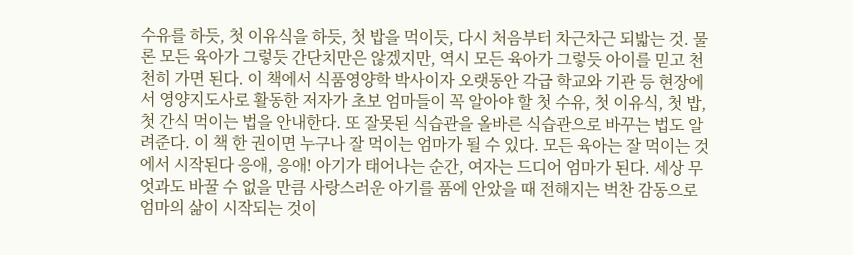수유를 하듯, 첫 이유식을 하듯, 첫 밥을 먹이듯, 다시 처음부터 차근차근 되밟는 것. 물론 모든 육아가 그렇듯 간단치만은 않겠지만, 역시 모든 육아가 그렇듯 아이를 믿고 천천히 가면 된다. 이 책에서 식품영양학 박사이자 오랫동안 각급 학교와 기관 등 현장에서 영양지도사로 활동한 저자가 초보 엄마들이 꼭 알아야 할 첫 수유, 첫 이유식, 첫 밥, 첫 간식 먹이는 법을 안내한다. 또 잘못된 식습관을 올바른 식습관으로 바꾸는 법도 알려준다. 이 책 한 권이면 누구나 잘 먹이는 엄마가 될 수 있다. 모든 육아는 잘 먹이는 것에서 시작된다 응애, 응애! 아기가 태어나는 순간, 여자는 드디어 엄마가 된다. 세상 무엇과도 바꿀 수 없을 만큼 사랑스러운 아기를 품에 안았을 때 전해지는 벅찬 감동으로 엄마의 삶이 시작되는 것이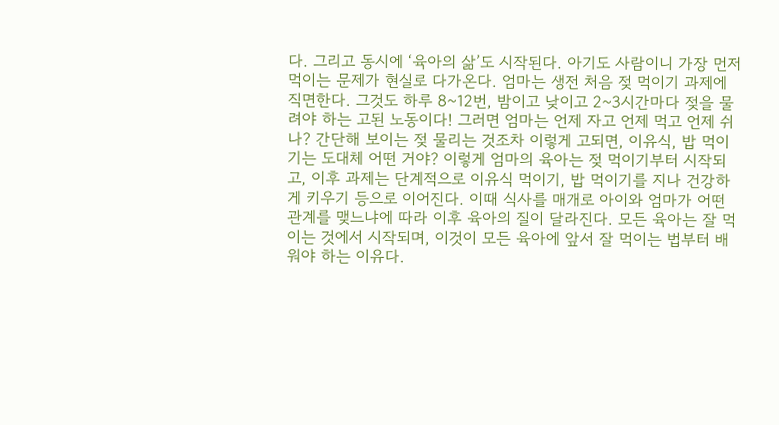다. 그리고 동시에 ‘육아의 삶’도 시작된다. 아기도 사람이니 가장 먼저 먹이는 문제가 현실로 다가온다. 엄마는 생전 처음 젖 먹이기 과제에 직면한다. 그것도 하루 8~12번, 밤이고 낮이고 2~3시간마다 젖을 물려야 하는 고된 노동이다! 그러면 엄마는 언제 자고 언제 먹고 언제 쉬나? 간단해 보이는 젖 물리는 것조차 이렇게 고되면, 이유식, 밥 먹이기는 도대체 어떤 거야? 이렇게 엄마의 육아는 젖 먹이기부터 시작되고, 이후 과제는 단계적으로 이유식 먹이기, 밥 먹이기를 지나 건강하게 키우기 등으로 이어진다. 이때 식사를 매개로 아이와 엄마가 어떤 관계를 맺느냐에 따라 이후 육아의 질이 달라진다. 모든 육아는 잘 먹이는 것에서 시작되며, 이것이 모든 육아에 앞서 잘 먹이는 법부터 배워야 하는 이유다.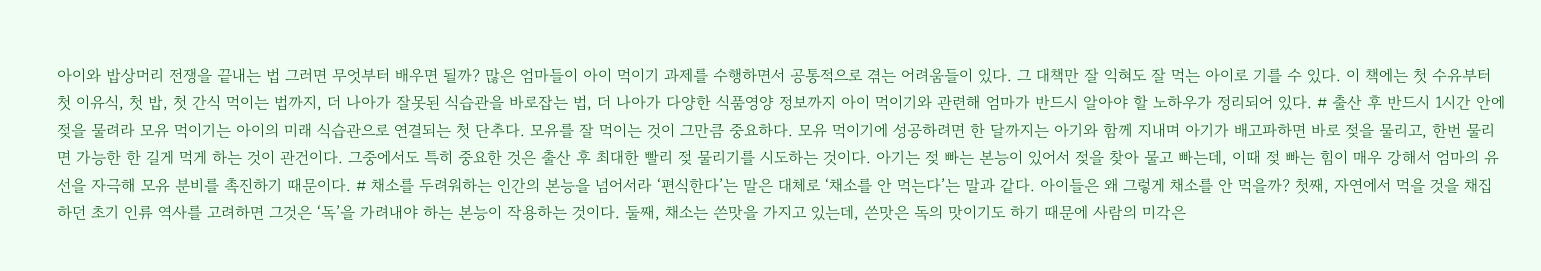아이와 밥상머리 전쟁을 끝내는 법 그러면 무엇부터 배우면 될까? 많은 엄마들이 아이 먹이기 과제를 수행하면서 공통적으로 겪는 어려움들이 있다. 그 대책만 잘 익혀도 잘 먹는 아이로 기를 수 있다. 이 책에는 첫 수유부터 첫 이유식, 첫 밥, 첫 간식 먹이는 법까지, 더 나아가 잘못된 식습관을 바로잡는 법, 더 나아가 다양한 식품영양 정보까지 아이 먹이기와 관련해 엄마가 반드시 알아야 할 노하우가 정리되어 있다. # 출산 후 반드시 1시간 안에 젖을 물려라 모유 먹이기는 아이의 미래 식습관으로 연결되는 첫 단추다. 모유를 잘 먹이는 것이 그만큼 중요하다. 모유 먹이기에 성공하려면 한 달까지는 아기와 함께 지내며 아기가 배고파하면 바로 젖을 물리고, 한번 물리면 가능한 한 길게 먹게 하는 것이 관건이다. 그중에서도 특히 중요한 것은 출산 후 최대한 빨리 젖 물리기를 시도하는 것이다. 아기는 젖 빠는 본능이 있어서 젖을 찾아 물고 빠는데, 이때 젖 빠는 힘이 매우 강해서 엄마의 유선을 자극해 모유 분비를 촉진하기 때문이다. # 채소를 두려워하는 인간의 본능을 넘어서라 ‘편식한다’는 말은 대체로 ‘채소를 안 먹는다’는 말과 같다. 아이들은 왜 그렇게 채소를 안 먹을까? 첫째, 자연에서 먹을 것을 채집하던 초기 인류 역사를 고려하면 그것은 ‘독’을 가려내야 하는 본능이 작용하는 것이다. 둘째, 채소는 쓴맛을 가지고 있는데, 쓴맛은 독의 맛이기도 하기 때문에 사람의 미각은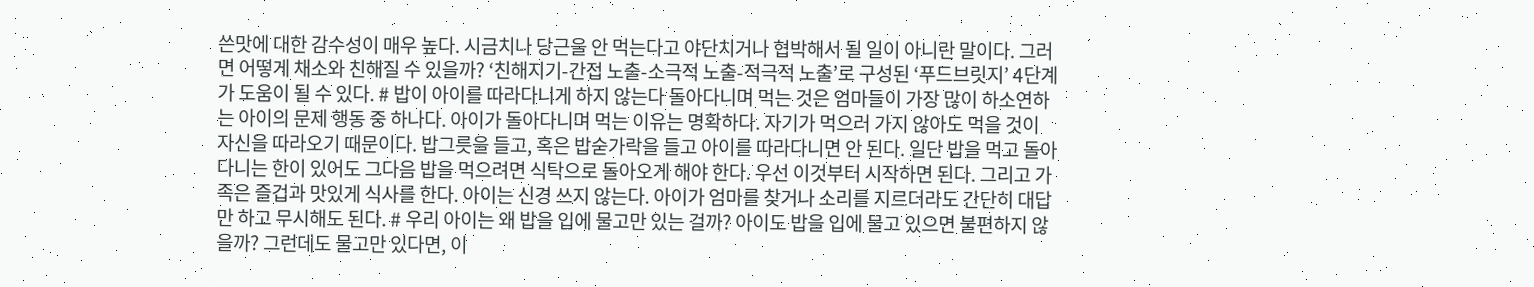쓴맛에 대한 감수성이 매우 높다. 시금치나 당근을 안 먹는다고 야단치거나 협박해서 될 일이 아니란 말이다. 그러면 어떻게 채소와 친해질 수 있을까? ‘친해지기-간접 노출-소극적 노출-적극적 노출’로 구성된 ‘푸드브릿지’ 4단계가 도움이 될 수 있다. # 밥이 아이를 따라다니게 하지 않는다 돌아다니며 먹는 것은 엄마들이 가장 많이 하소연하는 아이의 문제 행동 중 하나다. 아이가 돌아다니며 먹는 이유는 명확하다. 자기가 먹으러 가지 않아도 먹을 것이 자신을 따라오기 때문이다. 밥그릇을 들고, 혹은 밥숟가락을 들고 아이를 따라다니면 안 된다. 일단 밥을 먹고 돌아다니는 한이 있어도 그다음 밥을 먹으려면 식탁으로 돌아오게 해야 한다. 우선 이것부터 시작하면 된다. 그리고 가족은 즐겁과 맛있게 식사를 한다. 아이는 신경 쓰지 않는다. 아이가 엄마를 찾거나 소리를 지르더라도 간단히 대답만 하고 무시해도 된다. # 우리 아이는 왜 밥을 입에 물고만 있는 걸까? 아이도 밥을 입에 물고 있으면 불편하지 않을까? 그런데도 물고만 있다면, 이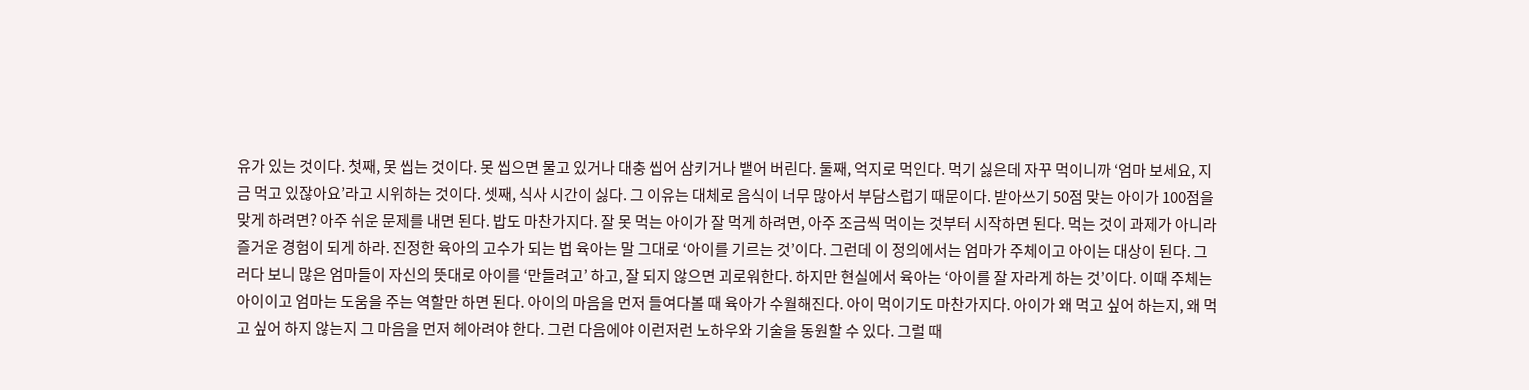유가 있는 것이다. 첫째, 못 씹는 것이다. 못 씹으면 물고 있거나 대충 씹어 삼키거나 뱉어 버린다. 둘째, 억지로 먹인다. 먹기 싫은데 자꾸 먹이니까 ‘엄마 보세요, 지금 먹고 있잖아요’라고 시위하는 것이다. 셋째, 식사 시간이 싫다. 그 이유는 대체로 음식이 너무 많아서 부담스럽기 때문이다. 받아쓰기 50점 맞는 아이가 100점을 맞게 하려면? 아주 쉬운 문제를 내면 된다. 밥도 마찬가지다. 잘 못 먹는 아이가 잘 먹게 하려면, 아주 조금씩 먹이는 것부터 시작하면 된다. 먹는 것이 과제가 아니라 즐거운 경험이 되게 하라. 진정한 육아의 고수가 되는 법 육아는 말 그대로 ‘아이를 기르는 것’이다. 그런데 이 정의에서는 엄마가 주체이고 아이는 대상이 된다. 그러다 보니 많은 엄마들이 자신의 뜻대로 아이를 ‘만들려고’ 하고, 잘 되지 않으면 괴로워한다. 하지만 현실에서 육아는 ‘아이를 잘 자라게 하는 것’이다. 이때 주체는 아이이고 엄마는 도움을 주는 역할만 하면 된다. 아이의 마음을 먼저 들여다볼 때 육아가 수월해진다. 아이 먹이기도 마찬가지다. 아이가 왜 먹고 싶어 하는지, 왜 먹고 싶어 하지 않는지 그 마음을 먼저 헤아려야 한다. 그런 다음에야 이런저런 노하우와 기술을 동원할 수 있다. 그럴 때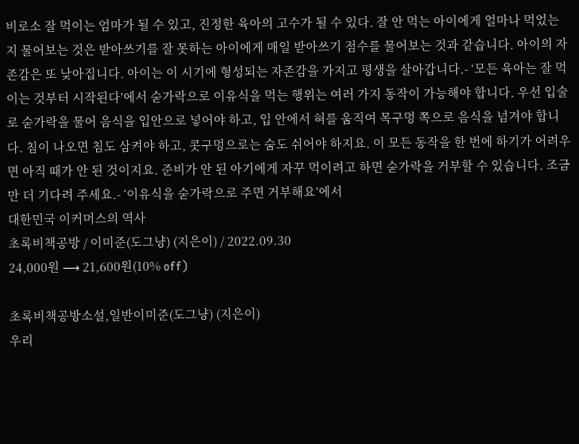비로소 잘 먹이는 엄마가 될 수 있고, 진정한 육아의 고수가 될 수 있다. 잘 안 먹는 아이에게 얼마나 먹었는지 물어보는 것은 받아쓰기를 잘 못하는 아이에게 매일 받아쓰기 점수를 물어보는 것과 같습니다. 아이의 자존감은 또 낮아집니다. 아이는 이 시기에 형성되는 자존감을 가지고 평생을 살아갑니다.- ‘모든 육아는 잘 먹이는 것부터 시작된다’에서 숟가락으로 이유식을 먹는 행위는 여러 가지 동작이 가능해야 합니다. 우선 입술로 숟가락을 물어 음식을 입안으로 넣어야 하고, 입 안에서 혀를 움직여 목구멍 쪽으로 음식을 넘겨야 합니다. 침이 나오면 침도 삼켜야 하고, 콧구멍으로는 숨도 쉬어야 하지요. 이 모든 동작을 한 번에 하기가 어려우면 아직 때가 안 된 것이지요. 준비가 안 된 아기에게 자꾸 먹이려고 하면 숟가락을 거부할 수 있습니다. 조금만 더 기다려 주세요.- ‘이유식을 숟가락으로 주면 거부해요’에서
대한민국 이커머스의 역사
초록비책공방 / 이미준(도그냥) (지은이) / 2022.09.30
24,000원 ⟶ 21,600원(10% off)

초록비책공방소설,일반이미준(도그냥) (지은이)
우리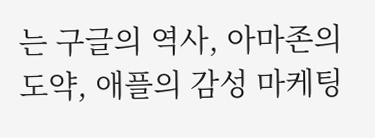는 구글의 역사, 아마존의 도약, 애플의 감성 마케팅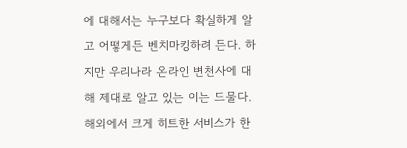에 대해서는 누구보다 확실하게 알고 어떻게든 벤치마킹하려 든다. 하지만 우리나라 온라인 변천사에 대해 제대로 알고 있는 이는 드물다. 해외에서 크게 히트한 서비스가 한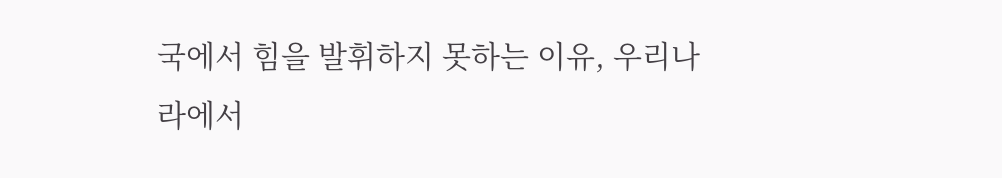국에서 힘을 발휘하지 못하는 이유, 우리나라에서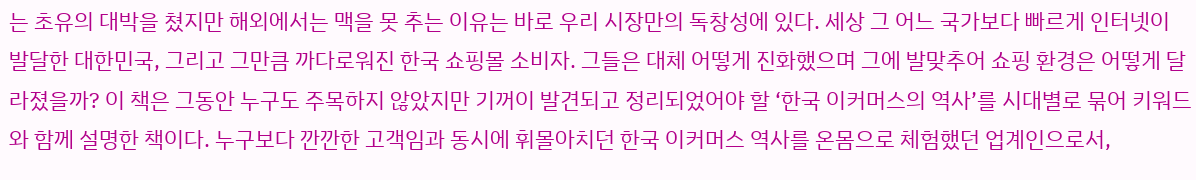는 초유의 대박을 쳤지만 해외에서는 맥을 못 추는 이유는 바로 우리 시장만의 독창성에 있다. 세상 그 어느 국가보다 빠르게 인터넷이 발달한 대한민국, 그리고 그만큼 까다로워진 한국 쇼핑몰 소비자. 그들은 대체 어떻게 진화했으며 그에 발맞추어 쇼핑 환경은 어떻게 달라졌을까? 이 책은 그동안 누구도 주목하지 않았지만 기꺼이 발견되고 정리되었어야 할 ‘한국 이커머스의 역사’를 시대별로 묶어 키워드와 함께 설명한 책이다. 누구보다 깐깐한 고객임과 동시에 휘몰아치던 한국 이커머스 역사를 온몸으로 체험했던 업계인으로서,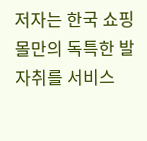저자는 한국 쇼핑몰만의 독특한 발자취를 서비스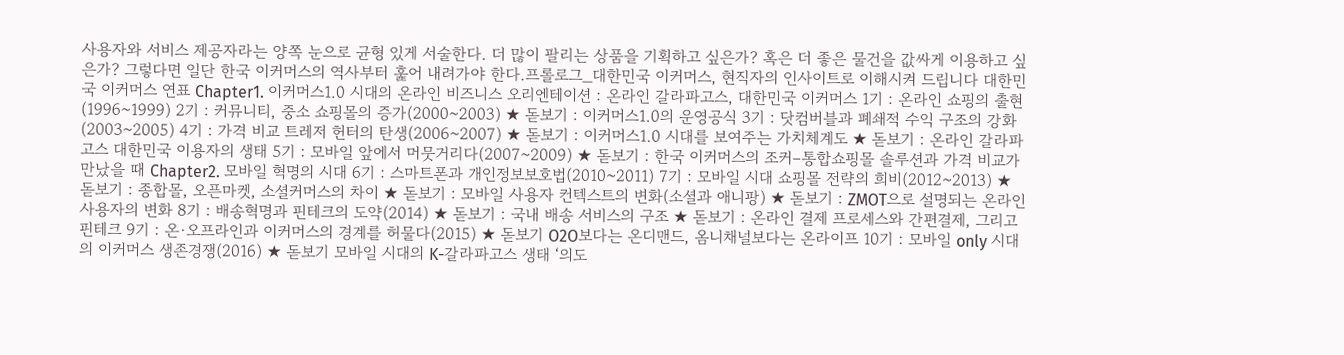사용자와 서비스 제공자라는 양쪽 눈으로 균형 있게 서술한다. 더 많이 팔리는 상품을 기획하고 싶은가? 혹은 더 좋은 물건을 값싸게 이용하고 싶은가? 그렇다면 일단 한국 이커머스의 역사부터 훑어 내려가야 한다.프롤로그_대한민국 이커머스, 현직자의 인사이트로 이해시켜 드립니다 대한민국 이커머스 연표 Chapter1. 이커머스1.0 시대의 온라인 비즈니스 오리엔테이션 : 온라인 갈라파고스, 대한민국 이커머스 1기 : 온라인 쇼핑의 출현(1996~1999) 2기 : 커뮤니티, 중소 쇼핑몰의 증가(2000~2003) ★ 돋보기 : 이커머스1.0의 운영공식 3기 : 닷컴버블과 폐쇄적 수익 구조의 강화(2003~2005) 4기 : 가격 비교 트레저 헌터의 탄생(2006~2007) ★ 돋보기 : 이커머스1.0 시대를 보여주는 가치체계도 ★ 돋보기 : 온라인 갈라파고스 대한민국 이용자의 생태 5기 : 모바일 앞에서 머뭇거리다(2007~2009) ★ 돋보기 : 한국 이커머스의 조커–통합쇼핑몰 솔루션과 가격 비교가 만났을 때 Chapter2. 모바일 혁명의 시대 6기 : 스마트폰과 개인정보보호법(2010~2011) 7기 : 모바일 시대 쇼핑몰 전략의 희비(2012~2013) ★ 돋보기 : 종합몰, 오픈마켓, 소셜커머스의 차이 ★ 돋보기 : 모바일 사용자 컨텍스트의 변화(소셜과 애니팡) ★ 돋보기 : ZMOT으로 설명되는 온라인 사용자의 변화 8기 : 배송혁명과 핀테크의 도약(2014) ★ 돋보기 : 국내 배송 서비스의 구조 ★ 돋보기 : 온라인 결제 프로세스와 간편결제, 그리고 핀테크 9기 : 온·오프라인과 이커머스의 경계를 허물다(2015) ★ 돋보기 O2O보다는 온디맨드, 옴니채널보다는 온라이프 10기 : 모바일 only 시대의 이커머스 생존경쟁(2016) ★ 돋보기 모바일 시대의 K-갈라파고스 생태 ‘의도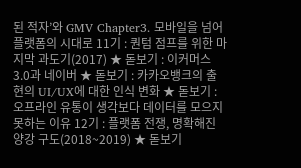된 적자’와 GMV Chapter3. 모바일을 넘어 플랫폼의 시대로 11기 : 퀀텀 점프를 위한 마지막 과도기(2017) ★ 돋보기 : 이커머스3.0과 네이버 ★ 돋보기 : 카카오뱅크의 출현의 UI/UX에 대한 인식 변화 ★ 돋보기 : 오프라인 유통이 생각보다 데이터를 모으지 못하는 이유 12기 : 플랫폼 전쟁, 명확해진 양강 구도(2018~2019) ★ 돋보기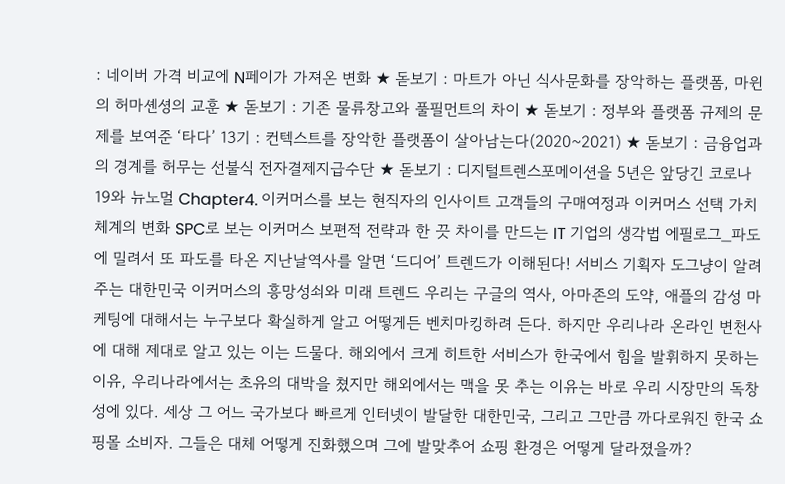: 네이버 가격 비교에 N페이가 가져온 변화 ★ 돋보기 : 마트가 아닌 식사문화를 장악하는 플랫폼, 마윈의 허마셴셩의 교훈 ★ 돋보기 : 기존 물류창고와 풀필먼트의 차이 ★ 돋보기 : 정부와 플랫폼 규제의 문제를 보여준 ‘타다’ 13기 : 컨텍스트를 장악한 플랫폼이 살아남는다(2020~2021) ★ 돋보기 : 금융업과의 경계를 허무는 선불식 전자결제지급수단 ★ 돋보기 : 디지털트렌스포메이션을 5년은 앞당긴 코로나19와 뉴노멀 Chapter4. 이커머스를 보는 현직자의 인사이트 고객들의 구매여정과 이커머스 선택 가치체계의 변화 SPC로 보는 이커머스 보편적 전략과 한 끗 차이를 만드는 IT 기업의 생각법 에필로그_파도에 밀려서 또 파도를 타온 지난날역사를 알면 ‘드디어’ 트렌드가 이해된다! 서비스 기획자 도그냥이 알려주는 대한민국 이커머스의 흥망성쇠와 미래 트렌드 우리는 구글의 역사, 아마존의 도약, 애플의 감성 마케팅에 대해서는 누구보다 확실하게 알고 어떻게든 벤치마킹하려 든다. 하지만 우리나라 온라인 변천사에 대해 제대로 알고 있는 이는 드물다. 해외에서 크게 히트한 서비스가 한국에서 힘을 발휘하지 못하는 이유, 우리나라에서는 초유의 대박을 쳤지만 해외에서는 맥을 못 추는 이유는 바로 우리 시장만의 독창성에 있다. 세상 그 어느 국가보다 빠르게 인터넷이 발달한 대한민국, 그리고 그만큼 까다로워진 한국 쇼핑몰 소비자. 그들은 대체 어떻게 진화했으며 그에 발맞추어 쇼핑 환경은 어떻게 달라졌을까?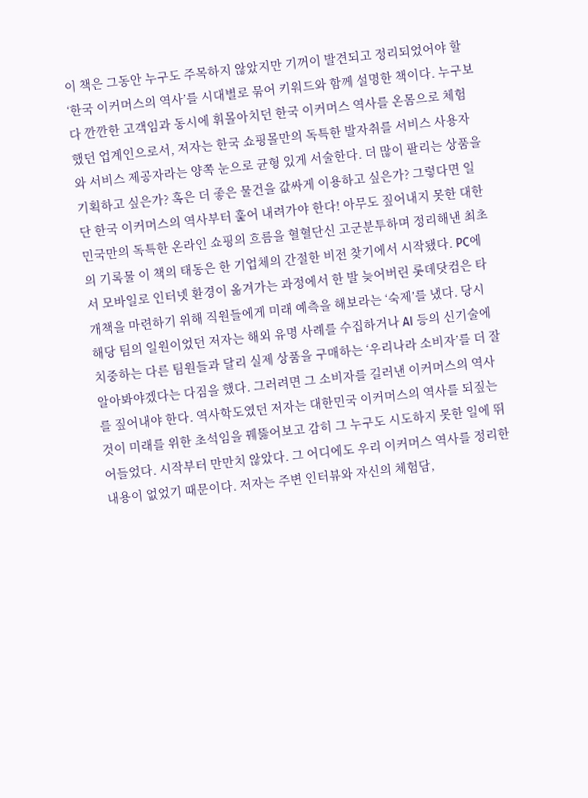이 책은 그동안 누구도 주목하지 않았지만 기꺼이 발견되고 정리되었어야 할 ‘한국 이커머스의 역사’를 시대별로 묶어 키워드와 함께 설명한 책이다. 누구보다 깐깐한 고객임과 동시에 휘몰아치던 한국 이커머스 역사를 온몸으로 체험했던 업계인으로서, 저자는 한국 쇼핑몰만의 독특한 발자취를 서비스 사용자와 서비스 제공자라는 양쪽 눈으로 균형 있게 서술한다. 더 많이 팔리는 상품을 기획하고 싶은가? 혹은 더 좋은 물건을 값싸게 이용하고 싶은가? 그렇다면 일단 한국 이커머스의 역사부터 훑어 내려가야 한다! 아무도 짚어내지 못한 대한민국만의 독특한 온라인 쇼핑의 흐름을 혈혈단신 고군분투하며 정리해낸 최초의 기록물 이 책의 태동은 한 기업체의 간절한 비전 찾기에서 시작됐다. PC에서 모바일로 인터넷 환경이 옮겨가는 과정에서 한 발 늦어버린 롯데닷컴은 타개책을 마련하기 위해 직원들에게 미래 예측을 해보라는 ‘숙제’를 냈다. 당시 해당 팀의 일원이었던 저자는 해외 유명 사례를 수집하거나 AI 등의 신기술에 치중하는 다른 팀원들과 달리 실제 상품을 구매하는 ‘우리나라 소비자’를 더 잘 알아봐야겠다는 다짐을 했다. 그러려면 그 소비자를 길러낸 이커머스의 역사를 짚어내야 한다. 역사학도였던 저자는 대한민국 이커머스의 역사를 되짚는 것이 미래를 위한 초석임을 꿰뚫어보고 감히 그 누구도 시도하지 못한 일에 뛰어들었다. 시작부터 만만치 않았다. 그 어디에도 우리 이커머스 역사를 정리한 내용이 없었기 때문이다. 저자는 주변 인터뷰와 자신의 체험담,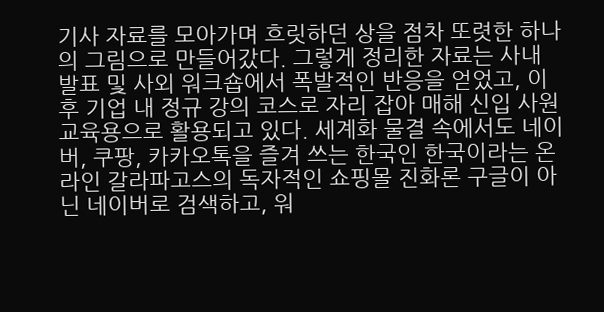기사 자료를 모아가며 흐릿하던 상을 점차 또렷한 하나의 그림으로 만들어갔다. 그렇게 정리한 자료는 사내 발표 및 사외 워크숍에서 폭발적인 반응을 얻었고, 이후 기업 내 정규 강의 코스로 자리 잡아 매해 신입 사원 교육용으로 활용되고 있다. 세계화 물결 속에서도 네이버, 쿠팡, 카카오톡을 즐겨 쓰는 한국인 한국이라는 온라인 갈라파고스의 독자적인 쇼핑몰 진화론 구글이 아닌 네이버로 검색하고, 워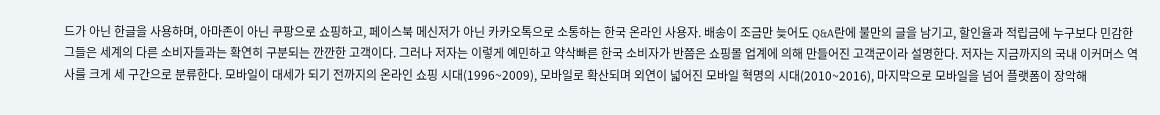드가 아닌 한글을 사용하며, 아마존이 아닌 쿠팡으로 쇼핑하고, 페이스북 메신저가 아닌 카카오톡으로 소통하는 한국 온라인 사용자. 배송이 조금만 늦어도 Q&A란에 불만의 글을 남기고, 할인율과 적립금에 누구보다 민감한 그들은 세계의 다른 소비자들과는 확연히 구분되는 깐깐한 고객이다. 그러나 저자는 이렇게 예민하고 약삭빠른 한국 소비자가 반쯤은 쇼핑몰 업계에 의해 만들어진 고객군이라 설명한다. 저자는 지금까지의 국내 이커머스 역사를 크게 세 구간으로 분류한다. 모바일이 대세가 되기 전까지의 온라인 쇼핑 시대(1996~2009), 모바일로 확산되며 외연이 넓어진 모바일 혁명의 시대(2010~2016), 마지막으로 모바일을 넘어 플랫폼이 장악해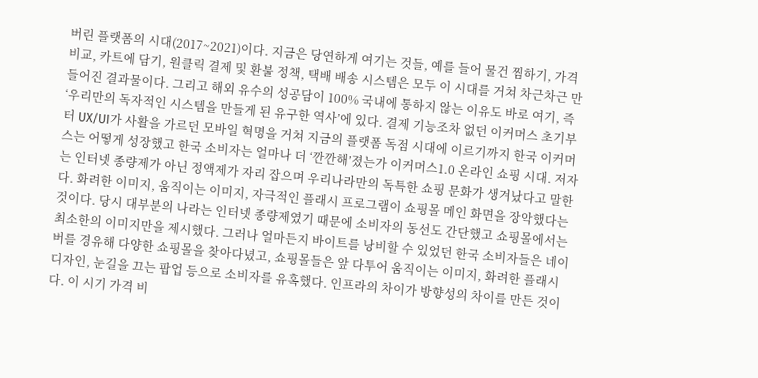버린 플랫폼의 시대(2017~2021)이다. 지금은 당연하게 여기는 것들, 예를 들어 물건 찜하기, 가격 비교, 카트에 담기, 원클릭 결제 및 환불 정책, 택배 배송 시스템은 모두 이 시대를 거쳐 차근차근 만들어진 결과물이다. 그리고 해외 유수의 성공담이 100% 국내에 통하지 않는 이유도 바로 여기, 즉 ‘우리만의 독자적인 시스템을 만들게 된 유구한 역사’에 있다. 결제 기능조차 없던 이커머스 초기부터 UX/UI가 사활을 가르던 모바일 혁명을 거쳐 지금의 플랫폼 독점 시대에 이르기까지 한국 이커머스는 어떻게 성장했고 한국 소비자는 얼마나 더 ‘깐깐해’졌는가 이커머스1.0 온라인 쇼핑 시대. 저자는 인터넷 종량제가 아닌 정액제가 자리 잡으며 우리나라만의 독특한 쇼핑 문화가 생겨났다고 말한다. 화려한 이미지, 움직이는 이미지, 자극적인 플래시 프로그램이 쇼핑몰 메인 화면을 장악했다는 것이다. 당시 대부분의 나라는 인터넷 종량제였기 때문에 소비자의 동선도 간단했고 쇼핑몰에서는 최소한의 이미지만을 제시했다. 그러나 얼마든지 바이트를 낭비할 수 있었던 한국 소비자들은 네이버를 경유해 다양한 쇼핑몰을 찾아다녔고, 쇼핑몰들은 앞 다투어 움직이는 이미지, 화려한 플래시 디자인, 눈길을 끄는 팝업 등으로 소비자를 유혹했다. 인프라의 차이가 방향성의 차이를 만든 것이다. 이 시기 가격 비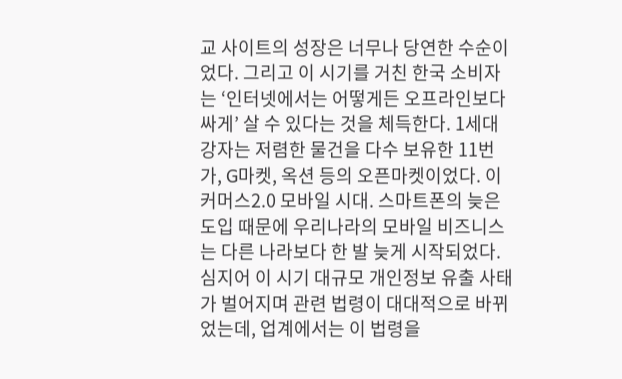교 사이트의 성장은 너무나 당연한 수순이었다. 그리고 이 시기를 거친 한국 소비자는 ‘인터넷에서는 어떻게든 오프라인보다 싸게’ 살 수 있다는 것을 체득한다. 1세대 강자는 저렴한 물건을 다수 보유한 11번가, G마켓, 옥션 등의 오픈마켓이었다. 이커머스2.0 모바일 시대. 스마트폰의 늦은 도입 때문에 우리나라의 모바일 비즈니스는 다른 나라보다 한 발 늦게 시작되었다. 심지어 이 시기 대규모 개인정보 유출 사태가 벌어지며 관련 법령이 대대적으로 바뀌었는데, 업계에서는 이 법령을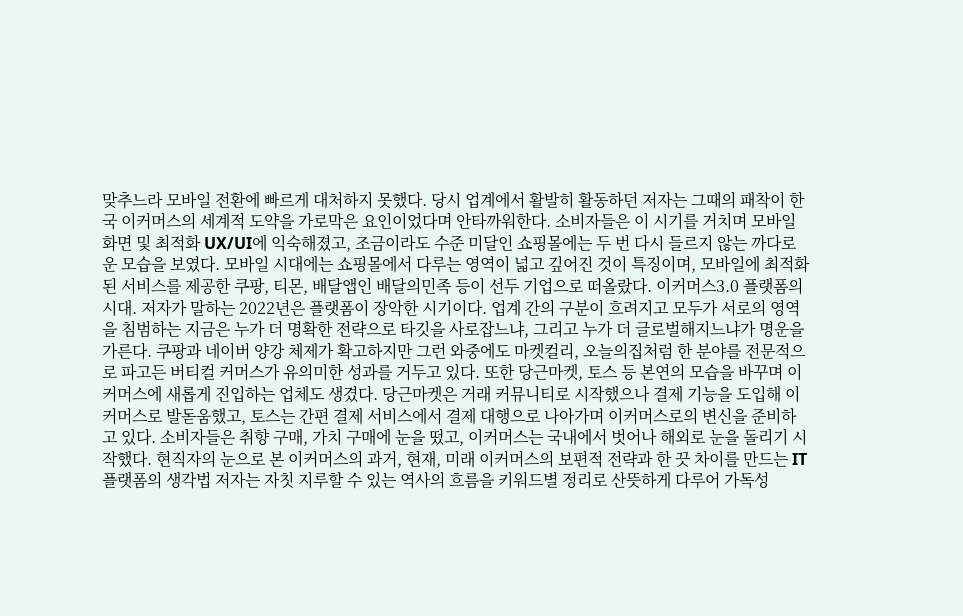맞추느라 모바일 전환에 빠르게 대처하지 못했다. 당시 업계에서 활발히 활동하던 저자는 그때의 패착이 한국 이커머스의 세계적 도약을 가로막은 요인이었다며 안타까워한다. 소비자들은 이 시기를 거치며 모바일 화면 및 최적화 UX/UI에 익숙해졌고, 조금이라도 수준 미달인 쇼핑몰에는 두 번 다시 들르지 않는 까다로운 모습을 보였다. 모바일 시대에는 쇼핑몰에서 다루는 영역이 넓고 깊어진 것이 특징이며, 모바일에 최적화된 서비스를 제공한 쿠팡, 티몬, 배달앱인 배달의민족 등이 선두 기업으로 떠올랐다. 이커머스3.0 플랫폼의 시대. 저자가 말하는 2022년은 플랫폼이 장악한 시기이다. 업계 간의 구분이 흐려지고 모두가 서로의 영역을 침범하는 지금은 누가 더 명확한 전략으로 타깃을 사로잡느냐, 그리고 누가 더 글로벌해지느냐가 명운을 가른다. 쿠팡과 네이버 양강 체제가 확고하지만 그런 와중에도 마켓컬리, 오늘의집처럼 한 분야를 전문적으로 파고든 버티컬 커머스가 유의미한 성과를 거두고 있다. 또한 당근마켓, 토스 등 본연의 모습을 바꾸며 이커머스에 새롭게 진입하는 업체도 생겼다. 당근마켓은 거래 커뮤니티로 시작했으나 결제 기능을 도입해 이커머스로 발돋움했고, 토스는 간편 결제 서비스에서 결제 대행으로 나아가며 이커머스로의 변신을 준비하고 있다. 소비자들은 취향 구매, 가치 구매에 눈을 떴고, 이커머스는 국내에서 벗어나 해외로 눈을 돌리기 시작했다. 현직자의 눈으로 본 이커머스의 과거, 현재, 미래 이커머스의 보편적 전략과 한 끗 차이를 만드는 IT 플랫폼의 생각법 저자는 자칫 지루할 수 있는 역사의 흐름을 키워드별 정리로 산뜻하게 다루어 가독성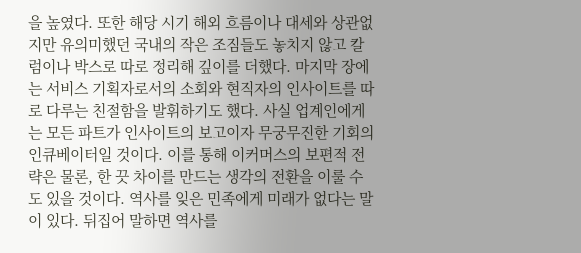을 높였다. 또한 해당 시기 해외 흐름이나 대세와 상관없지만 유의미했던 국내의 작은 조짐들도 놓치지 않고 칼럼이나 박스로 따로 정리해 깊이를 더했다. 마지막 장에는 서비스 기획자로서의 소회와 현직자의 인사이트를 따로 다루는 친절함을 발휘하기도 했다. 사실 업계인에게는 모든 파트가 인사이트의 보고이자 무궁무진한 기회의 인큐베이터일 것이다. 이를 통해 이커머스의 보편적 전략은 물론, 한 끗 차이를 만드는 생각의 전환을 이룰 수도 있을 것이다. 역사를 잊은 민족에게 미래가 없다는 말이 있다. 뒤집어 말하면 역사를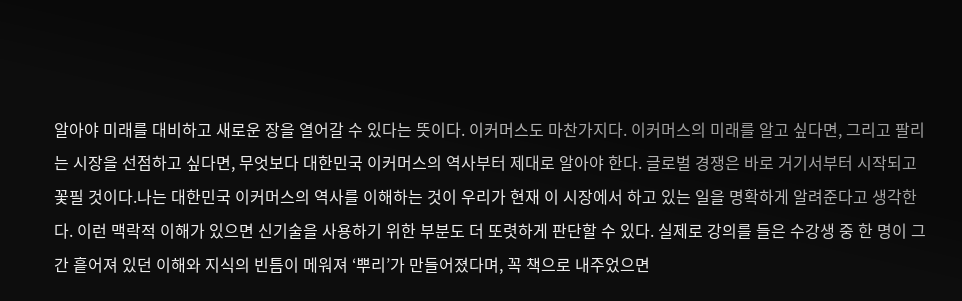알아야 미래를 대비하고 새로운 장을 열어갈 수 있다는 뜻이다. 이커머스도 마찬가지다. 이커머스의 미래를 알고 싶다면, 그리고 팔리는 시장을 선점하고 싶다면, 무엇보다 대한민국 이커머스의 역사부터 제대로 알아야 한다. 글로벌 경쟁은 바로 거기서부터 시작되고 꽃필 것이다.나는 대한민국 이커머스의 역사를 이해하는 것이 우리가 현재 이 시장에서 하고 있는 일을 명확하게 알려준다고 생각한다. 이런 맥락적 이해가 있으면 신기술을 사용하기 위한 부분도 더 또렷하게 판단할 수 있다. 실제로 강의를 들은 수강생 중 한 명이 그간 흩어져 있던 이해와 지식의 빈틈이 메워져 ‘뿌리’가 만들어졌다며, 꼭 책으로 내주었으면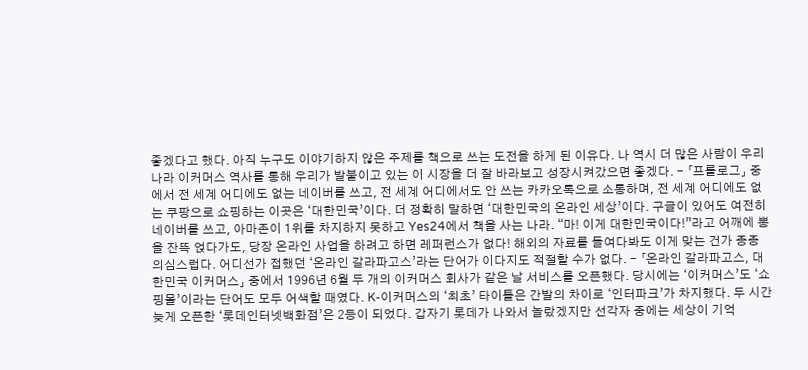좋겠다고 했다. 아직 누구도 이야기하지 않은 주제를 책으로 쓰는 도전을 하게 된 이유다. 나 역시 더 많은 사람이 우리나라 이커머스 역사를 통해 우리가 발붙이고 있는 이 시장을 더 잘 바라보고 성장시켜갔으면 좋겠다. - 「프롤로그」 중에서 전 세계 어디에도 없는 네이버를 쓰고, 전 세계 어디에서도 안 쓰는 카카오톡으로 소통하며, 전 세계 어디에도 없는 쿠팡으로 쇼핑하는 이곳은 ‘대한민국’이다. 더 정확히 말하면 ‘대한민국의 온라인 세상’이다. 구글이 있어도 여전히 네이버를 쓰고, 아마존이 1위를 차지하지 못하고 Yes24에서 책을 사는 나라. “마! 이게 대한민국이다!”라고 어깨에 뽕을 잔뜩 얹다가도, 당장 온라인 사업을 하려고 하면 레퍼런스가 없다! 해외의 자료를 들여다봐도 이게 맞는 건가 종종 의심스럽다. 어디선가 접했던 ‘온라인 갈라파고스’라는 단어가 이다지도 적절할 수가 없다. - 「온라인 갈라파고스, 대한민국 이커머스」 중에서 1996년 6월 두 개의 이커머스 회사가 같은 날 서비스를 오픈했다. 당시에는 ‘이커머스’도 ‘쇼핑몰’이라는 단어도 모두 어색할 때였다. K-이커머스의 ‘최초’ 타이틀은 간발의 차이로 ‘인터파크’가 차지했다. 두 시간 늦게 오픈한 ‘롯데인터넷백화점’은 2등이 되었다. 갑자기 롯데가 나와서 놀랐겠지만 선각자 중에는 세상이 기억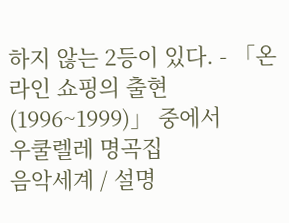하지 않는 2등이 있다. - 「온라인 쇼핑의 출현(1996~1999)」 중에서
우쿨렐레 명곡집
음악세계 / 설명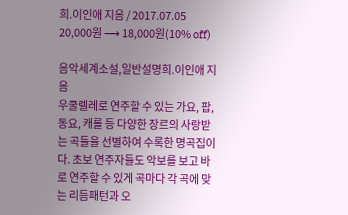희.이인애 지음 / 2017.07.05
20,000원 ⟶ 18,000원(10% off)

음악세계소설,일반설명희.이인애 지음
우쿨렐레로 연주할 수 있는 가요, 팝, 동요, 캐롤 등 다양한 장르의 사랑받는 곡들을 선별하여 수록한 명곡집이다. 초보 연주자들도 악보를 보고 바로 연주할 수 있게 곡마다 각 곡에 맞는 리듬패턴과 오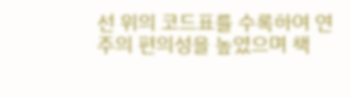선 위의 코드표를 수록하여 연주의 편의성을 높였으며 책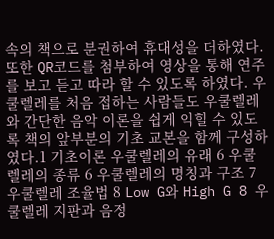속의 책으로 분권하여 휴대성을 더하였다. 또한 QR코드를 첨부하여 영상을 통해 연주를 보고 듣고 따라 할 수 있도록 하였다. 우쿨렐레를 처음 접하는 사람들도 우쿨렐레와 간단한 음악 이론을 쉽게 익힐 수 있도록 책의 앞부분의 기초 교본을 함께 구성하였다.1 기초이론 우쿨렐레의 유래 6 우쿨렐레의 종류 6 우쿨렐레의 명칭과 구조 7 우쿨렐레 조율법 8 Low G와 High G 8 우쿨렐레 지판과 음정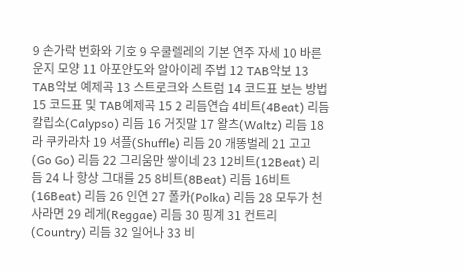9 손가락 번화와 기호 9 우쿨렐레의 기본 연주 자세 10 바른 운지 모양 11 아포얀도와 알아이레 주법 12 TAB악보 13 TAB악보 예제곡 13 스트로크와 스트럼 14 코드표 보는 방법 15 코드표 및 TAB예제곡 15 2 리듬연습 4비트(4Beat) 리듬 칼립소(Calypso) 리듬 16 거짓말 17 왈츠(Waltz) 리듬 18 라 쿠카라차 19 셔플(Shuffle) 리듬 20 개똥벌레 21 고고(Go Go) 리듬 22 그리움만 쌓이네 23 12비트(12Beat) 리듬 24 나 항상 그대를 25 8비트(8Beat) 리듬 16비트(16Beat) 리듬 26 인연 27 폴카(Polka) 리듬 28 모두가 천사라면 29 레게(Reggae) 리듬 30 핑계 31 컨트리(Country) 리듬 32 일어나 33 비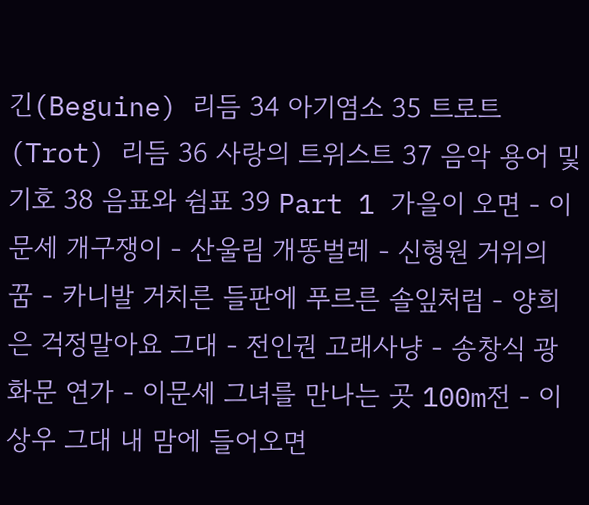긴(Beguine) 리듬 34 아기염소 35 트로트(Trot) 리듬 36 사랑의 트위스트 37 음악 용어 및 기호 38 음표와 쉼표 39 Part 1 가을이 오면 - 이문세 개구쟁이 - 산울림 개똥벌레 - 신형원 거위의 꿈 - 카니발 거치른 들판에 푸르른 솔잎처럼 - 양희은 걱정말아요 그대 - 전인권 고래사냥 - 송창식 광화문 연가 - 이문세 그녀를 만나는 곳 100m전 - 이상우 그대 내 맘에 들어오면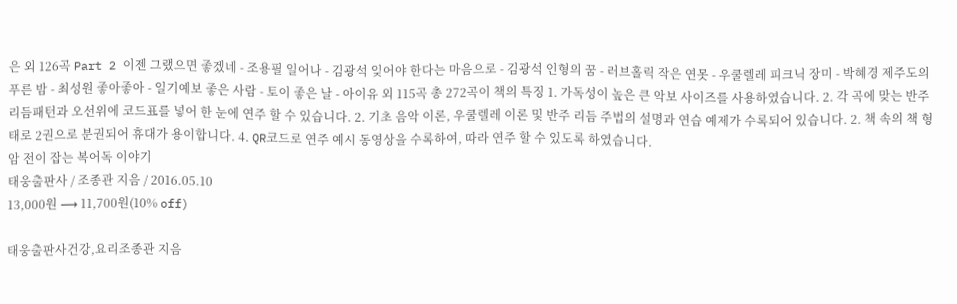은 외 126곡 Part 2 이젠 그랬으면 좋겠네 - 조용필 일어나 - 김광석 잊어야 한다는 마음으로 - 김광석 인형의 꿈 - 러브홀릭 작은 연못 - 우쿨렐레 피크닉 장미 - 박혜경 제주도의 푸른 밤 - 최성원 좋아좋아 - 일기예보 좋은 사람 - 토이 좋은 날 - 아이유 외 115곡 총 272곡이 책의 특징 1. 가독성이 높은 큰 악보 사이즈를 사용하였습니다. 2. 각 곡에 맞는 반주 리듬패턴과 오선위에 코드표를 넣어 한 눈에 연주 할 수 있습니다. 2. 기초 음악 이론, 우쿨렐레 이론 및 반주 리듬 주법의 설명과 연습 예제가 수록되어 있습니다. 2. 책 속의 책 형태로 2권으로 분권되어 휴대가 용이합니다. 4. QR코드로 연주 예시 동영상을 수록하여, 따라 연주 할 수 있도록 하였습니다.
암 전이 잡는 복어독 이야기
태웅출판사 / 조종관 지음 / 2016.05.10
13,000원 ⟶ 11,700원(10% off)

태웅출판사건강,요리조종관 지음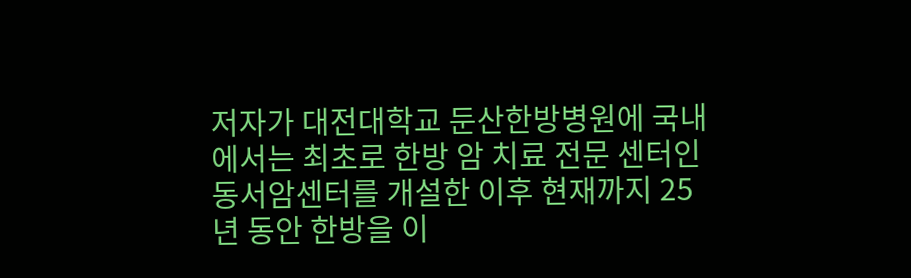저자가 대전대학교 둔산한방병원에 국내에서는 최초로 한방 암 치료 전문 센터인 동서암센터를 개설한 이후 현재까지 25년 동안 한방을 이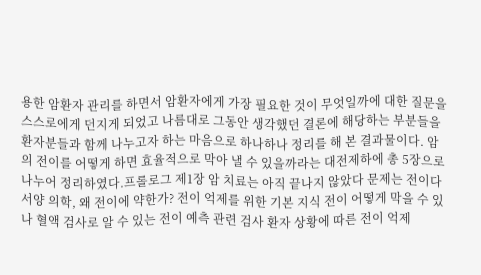용한 암환자 관리를 하면서 암환자에게 가장 필요한 것이 무엇일까에 대한 질문을 스스로에게 던지게 되었고 나름대로 그동안 생각했던 결론에 해당하는 부분들을 환자분들과 함께 나누고자 하는 마음으로 하나하나 정리를 해 본 결과물이다. 암의 전이를 어떻게 하면 효율적으로 막아 낼 수 있을까라는 대전제하에 총 5장으로 나누어 정리하였다.프롤로그 제1장 암 치료는 아직 끝나지 않았다 문제는 전이다 서양 의학, 왜 전이에 약한가? 전이 억제를 위한 기본 지식 전이 어떻게 막을 수 있나 혈액 검사로 알 수 있는 전이 예측 관련 검사 환자 상황에 따른 전이 억제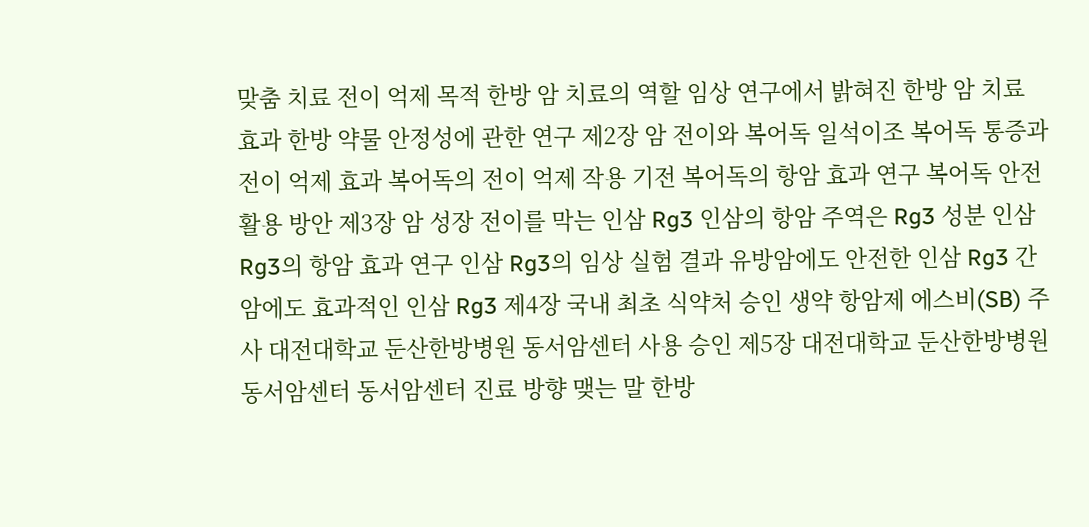맞춤 치료 전이 억제 목적 한방 암 치료의 역할 임상 연구에서 밝혀진 한방 암 치료 효과 한방 약물 안정성에 관한 연구 제2장 암 전이와 복어독 일석이조 복어독 통증과 전이 억제 효과 복어독의 전이 억제 작용 기전 복어독의 항암 효과 연구 복어독 안전 활용 방안 제3장 암 성장 전이를 막는 인삼 Rg3 인삼의 항암 주역은 Rg3 성분 인삼 Rg3의 항암 효과 연구 인삼 Rg3의 임상 실험 결과 유방암에도 안전한 인삼 Rg3 간암에도 효과적인 인삼 Rg3 제4장 국내 최초 식약처 승인 생약 항암제 에스비(SB) 주사 대전대학교 둔산한방병원 동서암센터 사용 승인 제5장 대전대학교 둔산한방병원 동서암센터 동서암센터 진료 방향 맺는 말 한방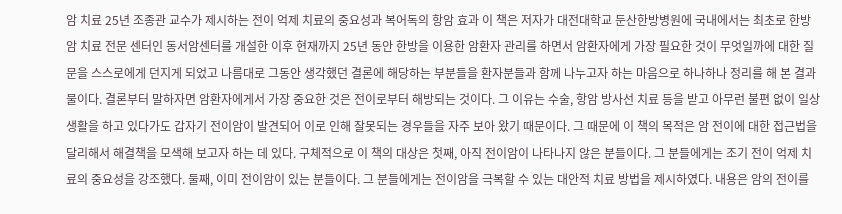암 치료 25년 조종관 교수가 제시하는 전이 억제 치료의 중요성과 복어독의 항암 효과 이 책은 저자가 대전대학교 둔산한방병원에 국내에서는 최초로 한방 암 치료 전문 센터인 동서암센터를 개설한 이후 현재까지 25년 동안 한방을 이용한 암환자 관리를 하면서 암환자에게 가장 필요한 것이 무엇일까에 대한 질문을 스스로에게 던지게 되었고 나름대로 그동안 생각했던 결론에 해당하는 부분들을 환자분들과 함께 나누고자 하는 마음으로 하나하나 정리를 해 본 결과물이다. 결론부터 말하자면 암환자에게서 가장 중요한 것은 전이로부터 해방되는 것이다. 그 이유는 수술, 항암 방사선 치료 등을 받고 아무런 불편 없이 일상생활을 하고 있다가도 갑자기 전이암이 발견되어 이로 인해 잘못되는 경우들을 자주 보아 왔기 때문이다. 그 때문에 이 책의 목적은 암 전이에 대한 접근법을 달리해서 해결책을 모색해 보고자 하는 데 있다. 구체적으로 이 책의 대상은 첫째, 아직 전이암이 나타나지 않은 분들이다. 그 분들에게는 조기 전이 억제 치료의 중요성을 강조했다. 둘째, 이미 전이암이 있는 분들이다. 그 분들에게는 전이암을 극복할 수 있는 대안적 치료 방법을 제시하였다. 내용은 암의 전이를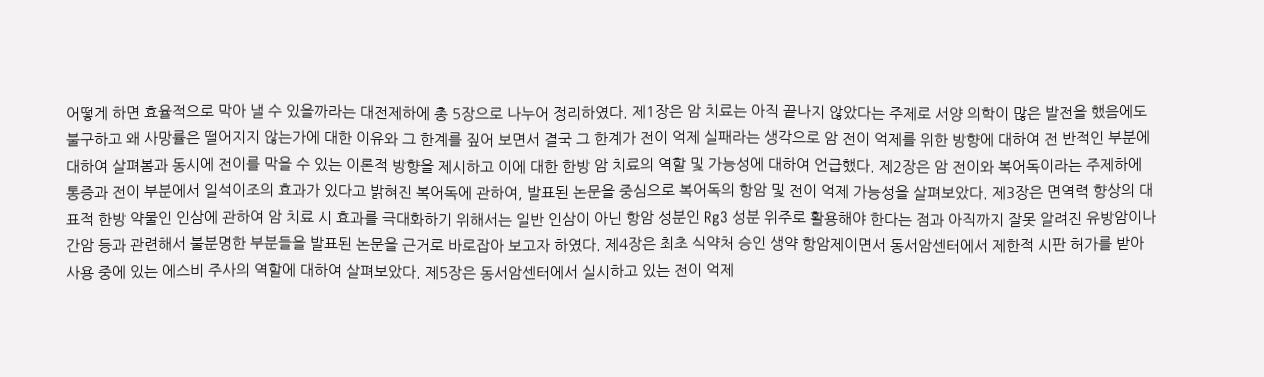어떻게 하면 효율적으로 막아 낼 수 있을까라는 대전제하에 총 5장으로 나누어 정리하였다. 제1장은 암 치료는 아직 끝나지 않았다는 주제로 서양 의학이 많은 발전을 했음에도 불구하고 왜 사망률은 떨어지지 않는가에 대한 이유와 그 한계를 짚어 보면서 결국 그 한계가 전이 억제 실패라는 생각으로 암 전이 억제를 위한 방향에 대하여 전 반적인 부분에 대하여 살펴봄과 동시에 전이를 막을 수 있는 이론적 방향을 제시하고 이에 대한 한방 암 치료의 역할 및 가능성에 대하여 언급했다. 제2장은 암 전이와 복어독이라는 주제하에 통증과 전이 부분에서 일석이조의 효과가 있다고 밝혀진 복어독에 관하여, 발표된 논문을 중심으로 복어독의 항암 및 전이 억제 가능성을 살펴보았다. 제3장은 면역력 향상의 대표적 한방 약물인 인삼에 관하여 암 치료 시 효과를 극대화하기 위해서는 일반 인삼이 아닌 항암 성분인 Rg3 성분 위주로 활용해야 한다는 점과 아직까지 잘못 알려진 유방암이나 간암 등과 관련해서 불분명한 부분들을 발표된 논문을 근거로 바로잡아 보고자 하였다. 제4장은 최초 식약처 승인 생약 항암제이면서 동서암센터에서 제한적 시판 허가를 받아 사용 중에 있는 에스비 주사의 역할에 대하여 살펴보았다. 제5장은 동서암센터에서 실시하고 있는 전이 억제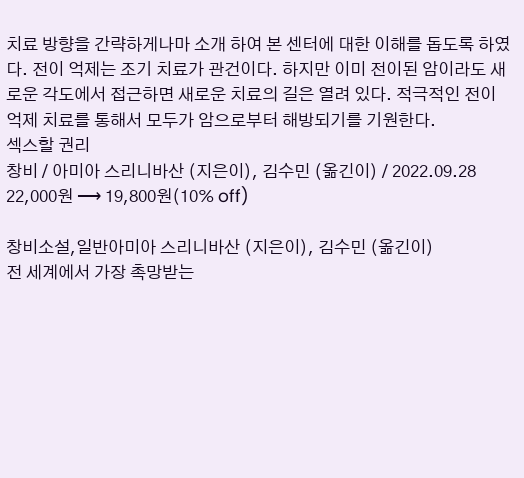치료 방향을 간략하게나마 소개 하여 본 센터에 대한 이해를 돕도록 하였다. 전이 억제는 조기 치료가 관건이다. 하지만 이미 전이된 암이라도 새로운 각도에서 접근하면 새로운 치료의 길은 열려 있다. 적극적인 전이 억제 치료를 통해서 모두가 암으로부터 해방되기를 기원한다.
섹스할 권리
창비 / 아미아 스리니바산 (지은이), 김수민 (옮긴이) / 2022.09.28
22,000원 ⟶ 19,800원(10% off)

창비소설,일반아미아 스리니바산 (지은이), 김수민 (옮긴이)
전 세계에서 가장 촉망받는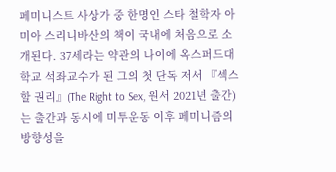페미니스트 사상가 중 한명인 스타 철학자 아미아 스리니바산의 책이 국내에 처음으로 소개된다. 37세라는 약관의 나이에 옥스퍼드대학교 석좌교수가 된 그의 첫 단독 저서 『섹스할 권리』(The Right to Sex, 원서 2021년 출간)는 출간과 동시에 미투운동 이후 페미니즘의 방향성을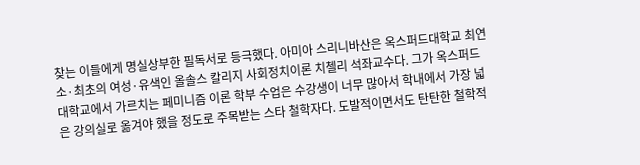찾는 이들에게 명실상부한 필독서로 등극했다. 아미아 스리니바산은 옥스퍼드대학교 최연소·최초의 여성·유색인 올솔스 칼리지 사회정치이론 치첼리 석좌교수다. 그가 옥스퍼드대학교에서 가르치는 페미니즘 이론 학부 수업은 수강생이 너무 많아서 학내에서 가장 넓은 강의실로 옮겨야 했을 정도로 주목받는 스타 철학자다. 도발적이면서도 탄탄한 철학적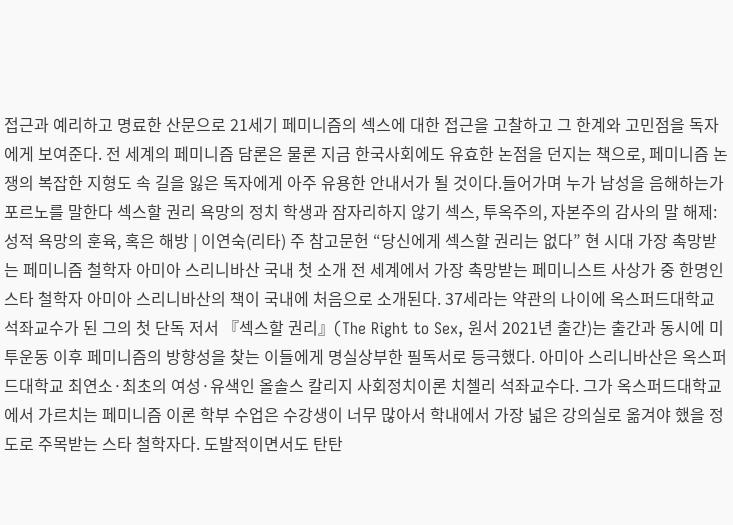접근과 예리하고 명료한 산문으로 21세기 페미니즘의 섹스에 대한 접근을 고찰하고 그 한계와 고민점을 독자에게 보여준다. 전 세계의 페미니즘 담론은 물론 지금 한국사회에도 유효한 논점을 던지는 책으로, 페미니즘 논쟁의 복잡한 지형도 속 길을 잃은 독자에게 아주 유용한 안내서가 될 것이다.들어가며 누가 남성을 음해하는가 포르노를 말한다 섹스할 권리 욕망의 정치 학생과 잠자리하지 않기 섹스, 투옥주의, 자본주의 감사의 말 해제: 성적 욕망의 훈육, 혹은 해방 | 이연숙(리타) 주 참고문헌 “당신에게 섹스할 권리는 없다” 현 시대 가장 촉망받는 페미니즘 철학자 아미아 스리니바산 국내 첫 소개 전 세계에서 가장 촉망받는 페미니스트 사상가 중 한명인 스타 철학자 아미아 스리니바산의 책이 국내에 처음으로 소개된다. 37세라는 약관의 나이에 옥스퍼드대학교 석좌교수가 된 그의 첫 단독 저서 『섹스할 권리』(The Right to Sex, 원서 2021년 출간)는 출간과 동시에 미투운동 이후 페미니즘의 방향성을 찾는 이들에게 명실상부한 필독서로 등극했다. 아미아 스리니바산은 옥스퍼드대학교 최연소·최초의 여성·유색인 올솔스 칼리지 사회정치이론 치첼리 석좌교수다. 그가 옥스퍼드대학교에서 가르치는 페미니즘 이론 학부 수업은 수강생이 너무 많아서 학내에서 가장 넓은 강의실로 옮겨야 했을 정도로 주목받는 스타 철학자다. 도발적이면서도 탄탄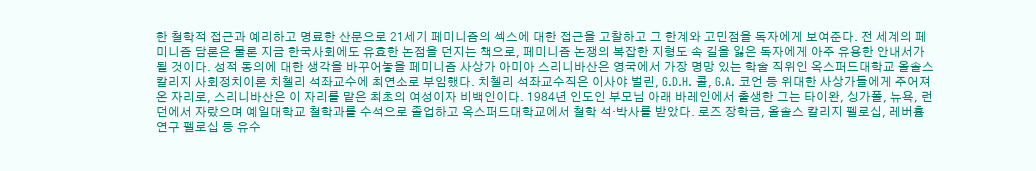한 철학적 접근과 예리하고 명료한 산문으로 21세기 페미니즘의 섹스에 대한 접근을 고찰하고 그 한계와 고민점을 독자에게 보여준다. 전 세계의 페미니즘 담론은 물론 지금 한국사회에도 유효한 논점을 던지는 책으로, 페미니즘 논쟁의 복잡한 지형도 속 길을 잃은 독자에게 아주 유용한 안내서가 될 것이다. 성적 동의에 대한 생각을 바꾸어놓을 페미니즘 사상가 아미아 스리니바산은 영국에서 가장 명망 있는 학술 직위인 옥스퍼드대학교 올솔스 칼리지 사회정치이론 치첼리 석좌교수에 최연소로 부임했다. 치첼리 석좌교수직은 이사야 벌린, G.D.H. 콜, G.A. 코언 등 위대한 사상가들에게 주어져온 자리로, 스리니바산은 이 자리를 맡은 최초의 여성이자 비백인이다. 1984년 인도인 부모님 아래 바레인에서 출생한 그는 타이완, 싱가폴, 뉴욕, 런던에서 자랐으며 예일대학교 철학과를 수석으로 졸업하고 옥스퍼드대학교에서 철학 석·박사를 받았다. 로즈 장학금, 올솔스 칼리지 펠로십, 레버흄 연구 펠로십 등 유수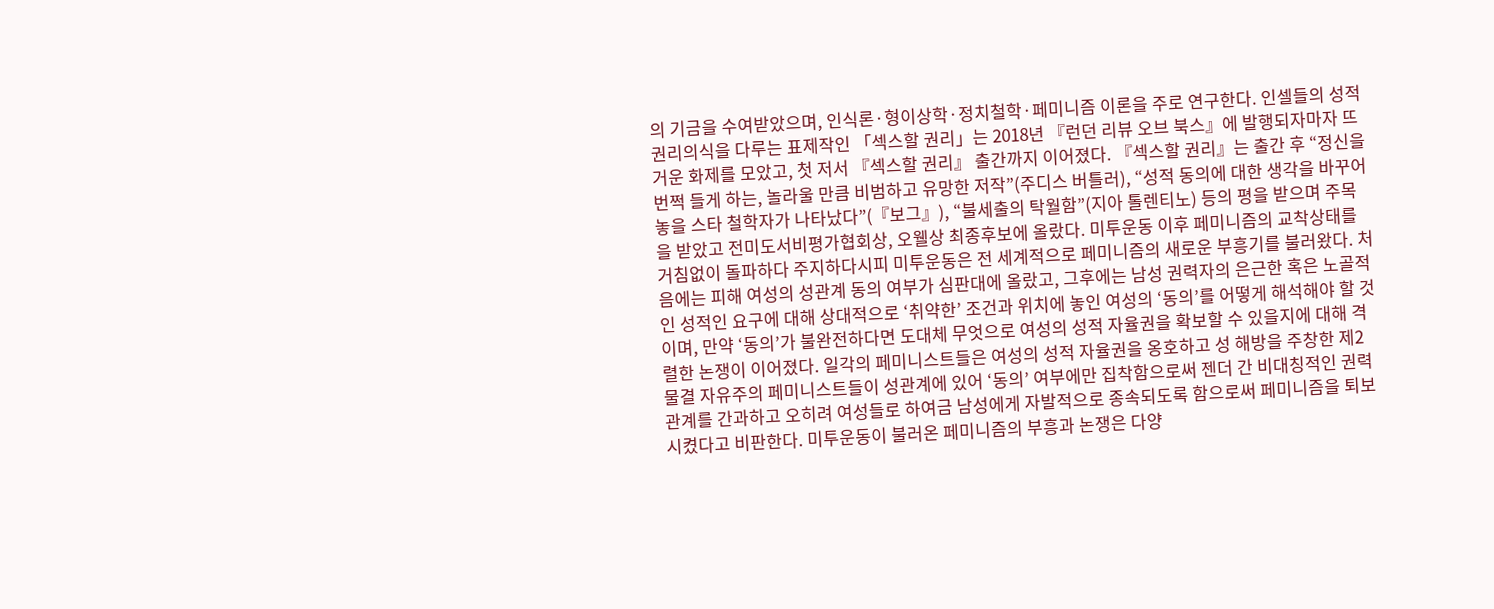의 기금을 수여받았으며, 인식론·형이상학·정치철학·페미니즘 이론을 주로 연구한다. 인셀들의 성적 권리의식을 다루는 표제작인 「섹스할 권리」는 2018년 『런던 리뷰 오브 북스』에 발행되자마자 뜨거운 화제를 모았고, 첫 저서 『섹스할 권리』 출간까지 이어졌다. 『섹스할 권리』는 출간 후 “정신을 번쩍 들게 하는, 놀라울 만큼 비범하고 유망한 저작”(주디스 버틀러), “성적 동의에 대한 생각을 바꾸어놓을 스타 철학자가 나타났다”(『보그』), “불세출의 탁월함”(지아 톨렌티노) 등의 평을 받으며 주목을 받았고 전미도서비평가협회상, 오웰상 최종후보에 올랐다. 미투운동 이후 페미니즘의 교착상태를 거침없이 돌파하다 주지하다시피 미투운동은 전 세계적으로 페미니즘의 새로운 부흥기를 불러왔다. 처음에는 피해 여성의 성관계 동의 여부가 심판대에 올랐고, 그후에는 남성 권력자의 은근한 혹은 노골적인 성적인 요구에 대해 상대적으로 ‘취약한’ 조건과 위치에 놓인 여성의 ‘동의’를 어떻게 해석해야 할 것이며, 만약 ‘동의’가 불완전하다면 도대체 무엇으로 여성의 성적 자율권을 확보할 수 있을지에 대해 격렬한 논쟁이 이어졌다. 일각의 페미니스트들은 여성의 성적 자율권을 옹호하고 성 해방을 주창한 제2물결 자유주의 페미니스트들이 성관계에 있어 ‘동의’ 여부에만 집착함으로써 젠더 간 비대칭적인 권력관계를 간과하고 오히려 여성들로 하여금 남성에게 자발적으로 종속되도록 함으로써 페미니즘을 퇴보시켰다고 비판한다. 미투운동이 불러온 페미니즘의 부흥과 논쟁은 다양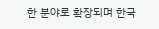한 분야로 확장되며 한국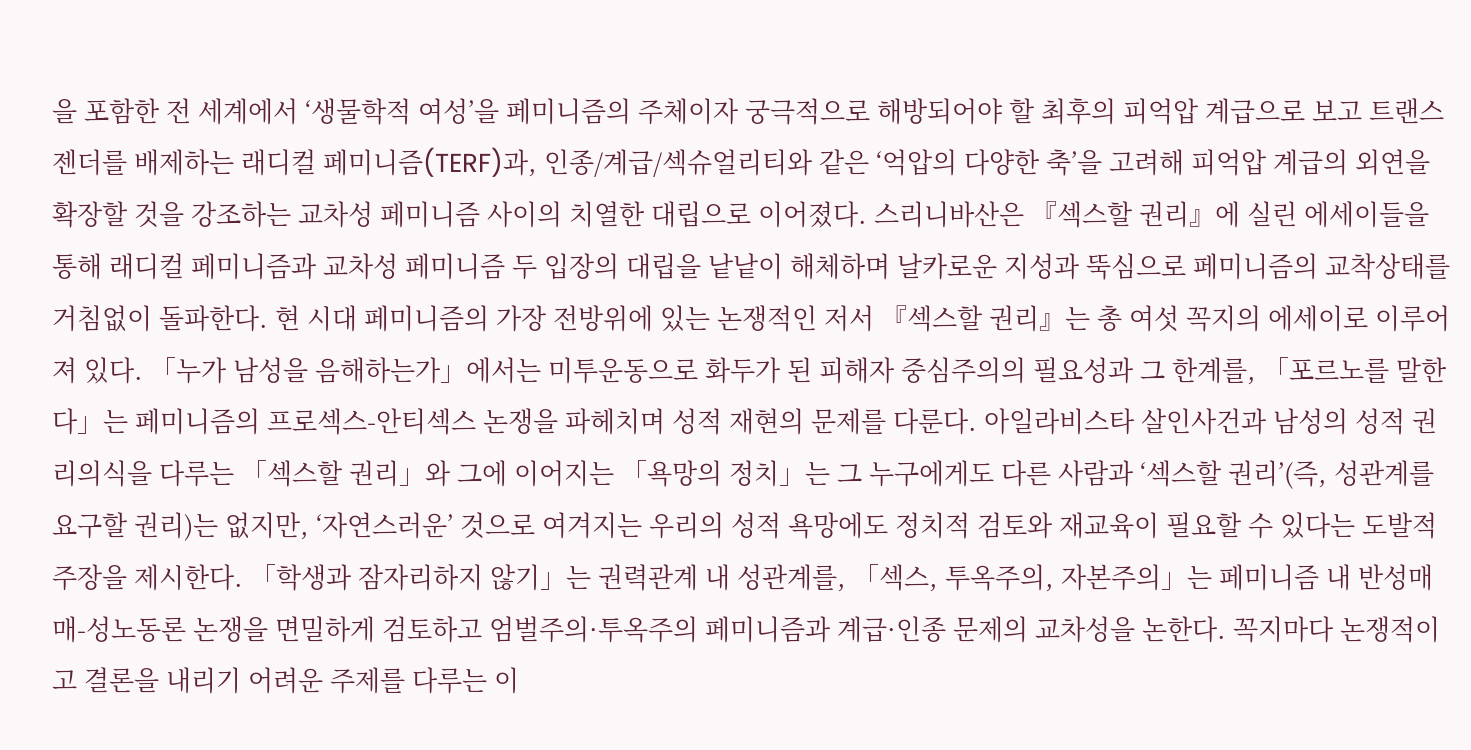을 포함한 전 세계에서 ‘생물학적 여성’을 페미니즘의 주체이자 궁극적으로 해방되어야 할 최후의 피억압 계급으로 보고 트랜스젠더를 배제하는 래디컬 페미니즘(TERF)과, 인종/계급/섹슈얼리티와 같은 ‘억압의 다양한 축’을 고려해 피억압 계급의 외연을 확장할 것을 강조하는 교차성 페미니즘 사이의 치열한 대립으로 이어졌다. 스리니바산은 『섹스할 권리』에 실린 에세이들을 통해 래디컬 페미니즘과 교차성 페미니즘 두 입장의 대립을 낱낱이 해체하며 날카로운 지성과 뚝심으로 페미니즘의 교착상태를 거침없이 돌파한다. 현 시대 페미니즘의 가장 전방위에 있는 논쟁적인 저서 『섹스할 권리』는 총 여섯 꼭지의 에세이로 이루어져 있다. 「누가 남성을 음해하는가」에서는 미투운동으로 화두가 된 피해자 중심주의의 필요성과 그 한계를, 「포르노를 말한다」는 페미니즘의 프로섹스-안티섹스 논쟁을 파헤치며 성적 재현의 문제를 다룬다. 아일라비스타 살인사건과 남성의 성적 권리의식을 다루는 「섹스할 권리」와 그에 이어지는 「욕망의 정치」는 그 누구에게도 다른 사람과 ‘섹스할 권리’(즉, 성관계를 요구할 권리)는 없지만, ‘자연스러운’ 것으로 여겨지는 우리의 성적 욕망에도 정치적 검토와 재교육이 필요할 수 있다는 도발적 주장을 제시한다. 「학생과 잠자리하지 않기」는 권력관계 내 성관계를, 「섹스, 투옥주의, 자본주의」는 페미니즘 내 반성매매-성노동론 논쟁을 면밀하게 검토하고 엄벌주의·투옥주의 페미니즘과 계급·인종 문제의 교차성을 논한다. 꼭지마다 논쟁적이고 결론을 내리기 어려운 주제를 다루는 이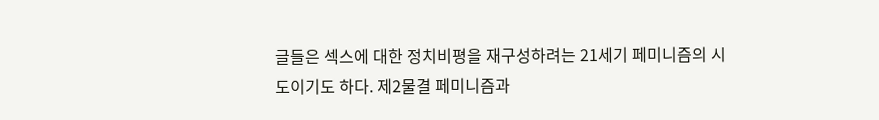글들은 섹스에 대한 정치비평을 재구성하려는 21세기 페미니즘의 시도이기도 하다. 제2물결 페미니즘과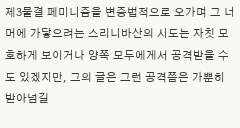제3물결 페미니즘을 변증법적으로 오가며 그 너머에 가닿으려는 스리니바산의 시도는 자칫 모호하게 보이거나 양쪽 모두에게서 공격받을 수도 있겠지만, 그의 글은 그런 공격쯤은 가뿐히 받아넘길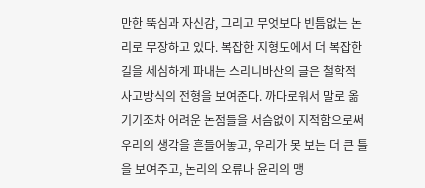만한 뚝심과 자신감, 그리고 무엇보다 빈틈없는 논리로 무장하고 있다. 복잡한 지형도에서 더 복잡한 길을 세심하게 파내는 스리니바산의 글은 철학적 사고방식의 전형을 보여준다. 까다로워서 말로 옮기기조차 어려운 논점들을 서슴없이 지적함으로써 우리의 생각을 흔들어놓고, 우리가 못 보는 더 큰 틀을 보여주고, 논리의 오류나 윤리의 맹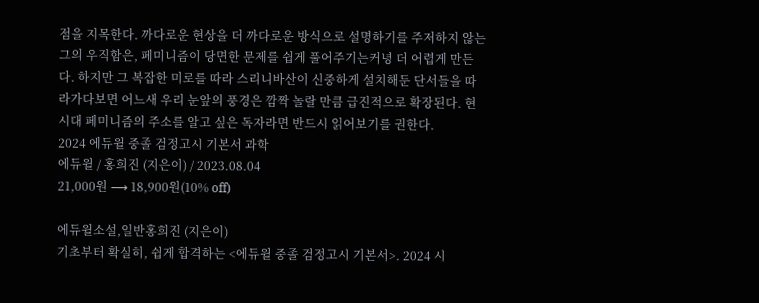점을 지목한다. 까다로운 현상을 더 까다로운 방식으로 설명하기를 주저하지 않는 그의 우직함은, 페미니즘이 당면한 문제를 쉽게 풀어주기는커녕 더 어렵게 만든다. 하지만 그 복잡한 미로를 따라 스리니바산이 신중하게 설치해둔 단서들을 따라가다보면 어느새 우리 눈앞의 풍경은 깜짝 놀랄 만큼 급진적으로 확장된다. 현 시대 페미니즘의 주소를 알고 싶은 독자라면 반드시 읽어보기를 권한다.
2024 에듀윌 중졸 검정고시 기본서 과학
에듀윌 / 홍희진 (지은이) / 2023.08.04
21,000원 ⟶ 18,900원(10% off)

에듀윌소설,일반홍희진 (지은이)
기초부터 확실히, 쉽게 합격하는 <에듀윌 중졸 검정고시 기본서>. 2024 시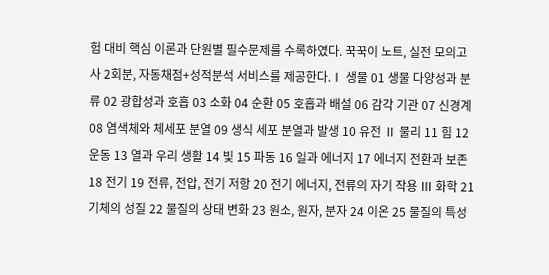험 대비 핵심 이론과 단원별 필수문제를 수록하였다. 꾹꾹이 노트, 실전 모의고사 2회분, 자동채점+성적분석 서비스를 제공한다.Ⅰ 생물 01 생물 다양성과 분류 02 광합성과 호흡 03 소화 04 순환 05 호흡과 배설 06 감각 기관 07 신경계 08 염색체와 체세포 분열 09 생식 세포 분열과 발생 10 유전 Ⅱ 물리 11 힘 12 운동 13 열과 우리 생활 14 빛 15 파동 16 일과 에너지 17 에너지 전환과 보존 18 전기 19 전류, 전압, 전기 저항 20 전기 에너지, 전류의 자기 작용 Ⅲ 화학 21 기체의 성질 22 물질의 상태 변화 23 원소, 원자, 분자 24 이온 25 물질의 특성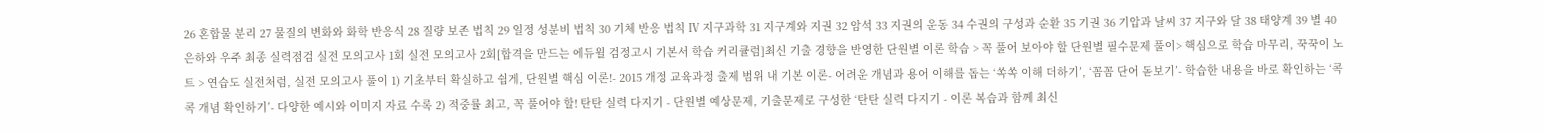26 혼합물 분리 27 물질의 변화와 화학 반응식 28 질량 보존 법칙 29 일정 성분비 법칙 30 기체 반응 법칙 Ⅳ 지구과학 31 지구계와 지권 32 암석 33 지권의 운동 34 수권의 구성과 순환 35 기권 36 기압과 날씨 37 지구와 달 38 태양계 39 별 40 은하와 우주 최종 실력점검 실전 모의고사 1회 실전 모의고사 2회[합격을 만드는 에듀윌 검정고시 기본서 학습 커리큘럼]최신 기출 경향을 반영한 단원별 이론 학습 > 꼭 풀어 보아야 할 단원별 필수문제 풀이> 핵심으로 학습 마무리, 꾹꾹이 노트 > 연습도 실전처럼, 실전 모의고사 풀이 1) 기초부터 확실하고 쉽게, 단원별 핵심 이론!- 2015 개정 교육과정 출제 범위 내 기본 이론- 어려운 개념과 용어 이해를 돕는 ‘쏙쏙 이해 더하기’, ‘꼼꼼 단어 돋보기’- 학습한 내용을 바로 확인하는 ‘콕콕 개념 확인하기’- 다양한 예시와 이미지 자료 수록 2) 적중률 최고, 꼭 풀어야 할! 탄탄 실력 다지기 - 단원별 예상문제, 기출문제로 구성한 ‘탄탄 실력 다지기 - 이론 복습과 함께 최신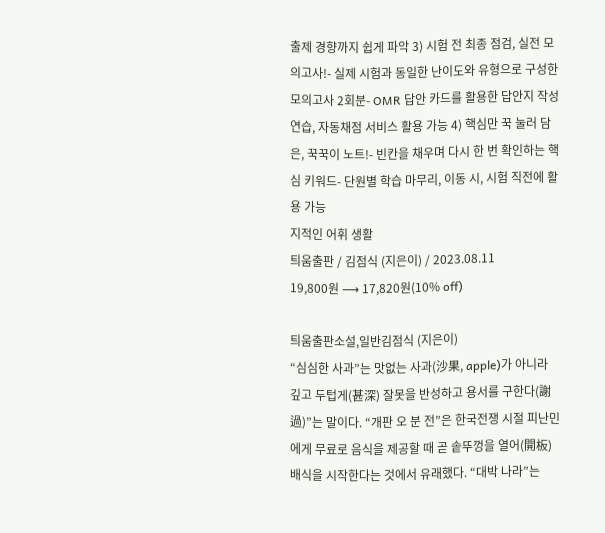출제 경향까지 쉽게 파악 3) 시험 전 최종 점검, 실전 모의고사!- 실제 시험과 동일한 난이도와 유형으로 구성한 모의고사 2회분- OMR 답안 카드를 활용한 답안지 작성 연습, 자동채점 서비스 활용 가능 4) 핵심만 꾹 눌러 담은, 꾹꾹이 노트!- 빈칸을 채우며 다시 한 번 확인하는 핵심 키워드- 단원별 학습 마무리, 이동 시, 시험 직전에 활용 가능
지적인 어휘 생활
틔움출판 / 김점식 (지은이) / 2023.08.11
19,800원 ⟶ 17,820원(10% off)

틔움출판소설,일반김점식 (지은이)
“심심한 사과”는 맛없는 사과(沙果, apple)가 아니라 깊고 두텁게(甚深) 잘못을 반성하고 용서를 구한다(謝過)”는 말이다. “개판 오 분 전”은 한국전쟁 시절 피난민에게 무료로 음식을 제공할 때 곧 솥뚜껑을 열어(開板) 배식을 시작한다는 것에서 유래했다. “대박 나라”는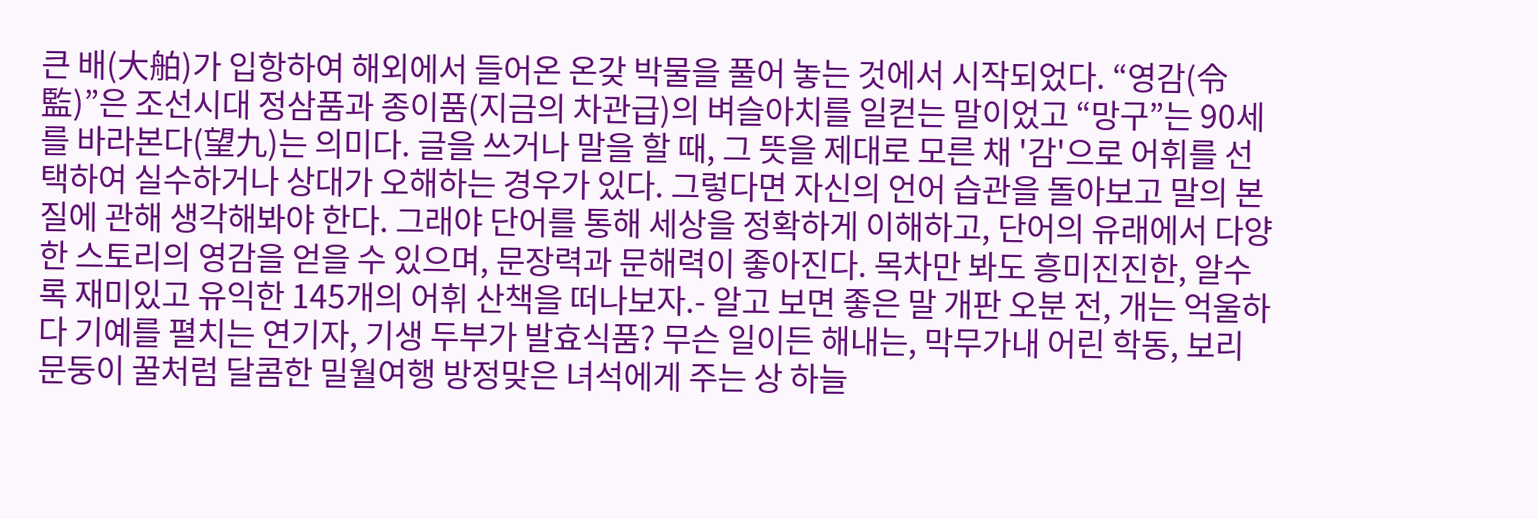큰 배(大舶)가 입항하여 해외에서 들어온 온갖 박물을 풀어 놓는 것에서 시작되었다. “영감(令監)”은 조선시대 정삼품과 종이품(지금의 차관급)의 벼슬아치를 일컫는 말이었고 “망구”는 90세를 바라본다(望九)는 의미다. 글을 쓰거나 말을 할 때, 그 뜻을 제대로 모른 채 '감'으로 어휘를 선택하여 실수하거나 상대가 오해하는 경우가 있다. 그렇다면 자신의 언어 습관을 돌아보고 말의 본질에 관해 생각해봐야 한다. 그래야 단어를 통해 세상을 정확하게 이해하고, 단어의 유래에서 다양한 스토리의 영감을 얻을 수 있으며, 문장력과 문해력이 좋아진다. 목차만 봐도 흥미진진한, 알수록 재미있고 유익한 145개의 어휘 산책을 떠나보자.- 알고 보면 좋은 말 개판 오분 전, 개는 억울하다 기예를 펼치는 연기자, 기생 두부가 발효식품? 무슨 일이든 해내는, 막무가내 어린 학동, 보리 문둥이 꿀처럼 달콤한 밀월여행 방정맞은 녀석에게 주는 상 하늘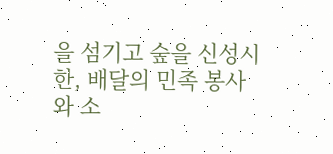을 섬기고 숲을 신성시한, 배달의 민족 봉사와 소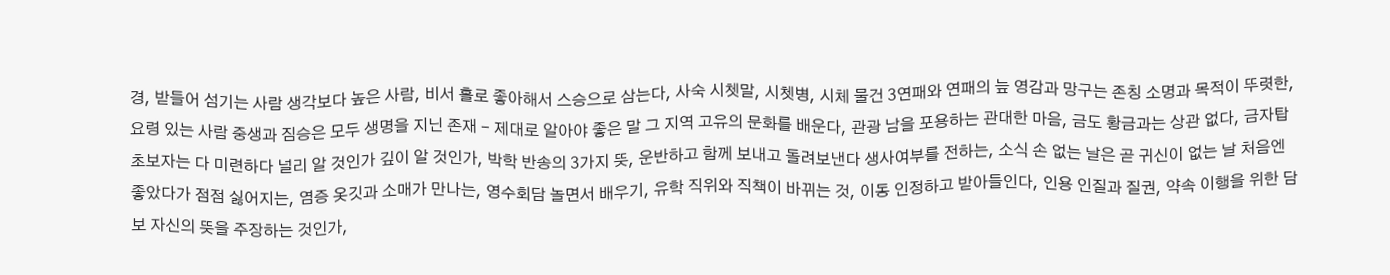경, 받들어 섬기는 사람 생각보다 높은 사람, 비서 홀로 좋아해서 스승으로 삼는다, 사숙 시쳇말, 시쳇병, 시체 물건 3연패와 연패의 늪 영감과 망구는 존칭 소명과 목적이 뚜렷한, 요령 있는 사람 중생과 짐승은 모두 생명을 지닌 존재 - 제대로 알아야 좋은 말 그 지역 고유의 문화를 배운다, 관광 남을 포용하는 관대한 마음, 금도 황금과는 상관 없다, 금자탑 초보자는 다 미련하다 널리 알 것인가 깊이 알 것인가, 박학 반송의 3가지 뜻, 운반하고 함께 보내고 돌려보낸다 생사여부를 전하는, 소식 손 없는 날은 곧 귀신이 없는 날 처음엔 좋았다가 점점 싫어지는, 염증 옷깃과 소매가 만나는, 영수회담 놀면서 배우기, 유학 직위와 직책이 바뀌는 것, 이동 인정하고 받아들인다, 인용 인질과 질권, 약속 이행을 위한 담보 자신의 뜻을 주장하는 것인가,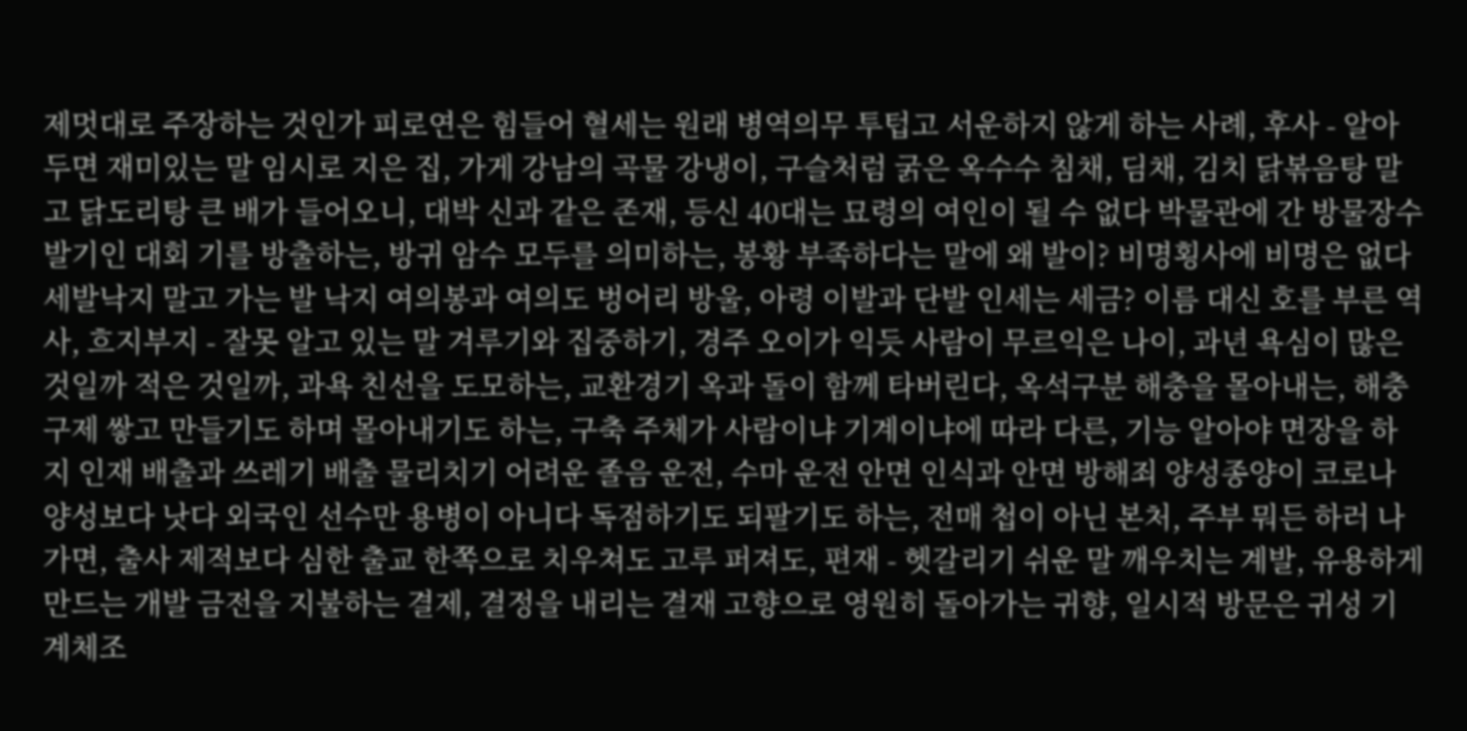제멋대로 주장하는 것인가 피로연은 힘들어 혈세는 원래 병역의무 투텁고 서운하지 않게 하는 사례, 후사 - 알아 두면 재미있는 말 임시로 지은 집, 가게 강남의 곡물 강냉이, 구슬처럼 굵은 옥수수 침채, 딤채, 김치 닭볶음탕 말고 닭도리탕 큰 배가 들어오니, 대박 신과 같은 존재, 등신 40대는 묘령의 여인이 될 수 없다 박물관에 간 방물장수 발기인 대회 기를 방출하는, 방귀 암수 모두를 의미하는, 봉황 부족하다는 말에 왜 발이? 비명횡사에 비명은 없다 세발낙지 말고 가는 발 낙지 여의봉과 여의도 벙어리 방울, 아령 이발과 단발 인세는 세금? 이름 대신 호를 부른 역사, 흐지부지 - 잘못 알고 있는 말 겨루기와 집중하기, 경주 오이가 익듯 사람이 무르익은 나이, 과년 욕심이 많은 것일까 적은 것일까, 과욕 친선을 도모하는, 교환경기 옥과 돌이 함께 타버린다, 옥석구분 해충을 몰아내는, 해충구제 쌓고 만들기도 하며 몰아내기도 하는, 구축 주체가 사람이냐 기계이냐에 따라 다른, 기능 알아야 면장을 하지 인재 배출과 쓰레기 배출 물리치기 어려운 졸음 운전, 수마 운전 안면 인식과 안면 방해죄 양성종양이 코로나 양성보다 낫다 외국인 선수만 용병이 아니다 독점하기도 되팔기도 하는, 전매 첩이 아닌 본처, 주부 뭐든 하러 나가면, 출사 제적보다 심한 출교 한쪽으로 치우쳐도 고루 퍼져도, 편재 - 헷갈리기 쉬운 말 깨우치는 계발, 유용하게 만드는 개발 금전을 지불하는 결제, 결정을 내리는 결재 고향으로 영원히 돌아가는 귀향, 일시적 방문은 귀성 기계체조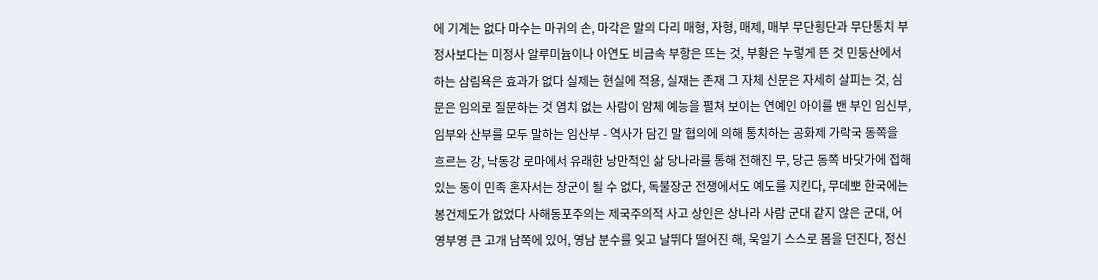에 기계는 없다 마수는 마귀의 손, 마각은 말의 다리 매형, 자형, 매제, 매부 무단횡단과 무단통치 부정사보다는 미정사 알루미늄이나 아연도 비금속 부항은 뜨는 것, 부황은 누렇게 뜬 것 민둥산에서 하는 삼림욕은 효과가 없다 실제는 현실에 적용, 실재는 존재 그 자체 신문은 자세히 살피는 것, 심문은 임의로 질문하는 것 염치 없는 사람이 얌체 예능을 펼쳐 보이는 연예인 아이를 밴 부인 임신부, 임부와 산부를 모두 말하는 임산부 - 역사가 담긴 말 협의에 의해 통치하는 공화제 가락국 동쪽을 흐르는 강, 낙동강 로마에서 유래한 낭만적인 삶 당나라를 통해 전해진 무, 당근 동쪽 바닷가에 접해있는 동이 민족 혼자서는 장군이 될 수 없다, 독불장군 전쟁에서도 예도를 지킨다, 무데뽀 한국에는 봉건제도가 없었다 사해동포주의는 제국주의적 사고 상인은 상나라 사람 군대 같지 않은 군대, 어영부영 큰 고개 남쪽에 있어, 영남 분수를 잊고 날뛰다 떨어진 해, 욱일기 스스로 몸을 던진다, 정신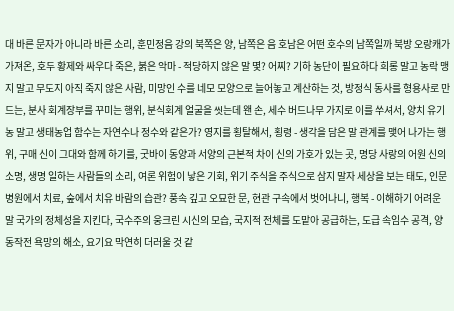대 바른 문자가 아니라 바른 소리, 훈민정음 강의 북쪽은 양, 남쪽은 음 호남은 어떤 호수의 남쪽일까 북방 오랑캐가 가져온, 호두 황제와 싸우다 죽은, 붉은 악마 - 적당하지 않은 말 몇? 어찌? 기하 농단이 필요하다 희롱 말고 농락 맹지 말고 무도지 아직 죽지 않은 사람, 미망인 수를 네모 모양으로 늘어놓고 계산하는 것, 방정식 동사를 형용사로 만드는, 분사 회계장부를 꾸미는 행위, 분식회계 얼굴을 씻는데 왠 손, 세수 버드나무 가지로 이를 쑤셔서, 양치 유기농 말고 생태농업 함수는 자연수나 정수와 같은가? 영지를 횡탈해서, 횡령 - 생각을 담은 말 관계를 맺어 나가는 행위, 구매 신이 그대와 함께 하기를, 굿바이 동양과 서양의 근본적 차이 신의 가호가 있는 곳, 명당 사랑의 어원 신의 소명, 생명 일하는 사람들의 소리, 여론 위험이 낳은 기회, 위기 주식을 주식으로 삼지 말자 세상을 보는 태도, 인문 병원에서 치료, 숲에서 치유 바람의 습관? 풍속 깊고 오묘한 문, 현관 구속에서 벗어나니, 행복 - 이해하기 어려운 말 국가의 정체성을 지킨다, 국수주의 웅크린 시신의 모습, 국지적 전체를 도맡아 공급하는, 도급 속임수 공격, 양동작전 욕망의 해소, 요기요 막연히 더러울 것 같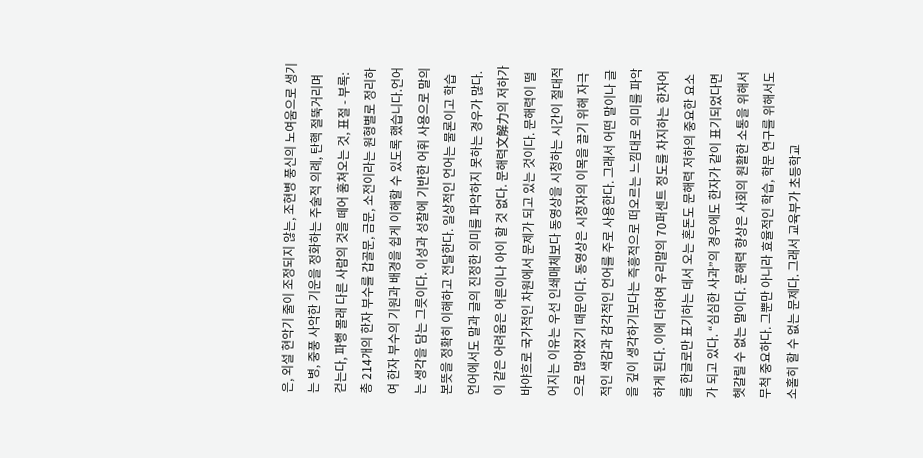은, 외설 현악기 줄이 조정되지 않는, 조현병 풍신의 노여움으로 생기는 병, 중풍 사악한 기운을 정화하는 주술적 의례, 탄핵 절뚝거리며 걷는다, 파행 몰래 다른 사람의 것을 떼어 훔쳐오는 것, 표절 - 부록: 총 214개의 한자 부수를 갑골문, 금문, 소전이라는 원형별로 정리하여 한자 부수의 기원과 배경을 쉽게 이해할 수 있도록 했습니다.언어는 생각을 담는 그릇이다. 이성과 성찰에 기반한 어휘 사용으로 말의 본뜻을 정확히 이해하고 전달한다. 일상적인 언어는 물론이고 학습 언어에서도 말과 글의 진정한 의미를 파악하지 못하는 경우가 많다. 이 같은 어려움은 어른이나 아이 할 것 없다. 문해력文解力의 저하가 바야흐로 국가적인 차원에서 문제가 되고 있는 것이다. 문해력이 떨어지는 이유는 우선 인쇄매체보다 동영상을 시청하는 시간이 절대적으로 많아졌기 때문이다. 동영상은 시청자의 이목을 끌기 위해 자극적인 색감과 감각적인 언어를 주로 사용한다. 그래서 어떤 말이나 글을 깊이 생각하기보다는 즉흥적으로 떠오르는 느낌대로 의미를 파악하게 된다. 이에 더하여 우리말의 70퍼센트 정도를 차지하는 한자어를 한글로만 표기하는 데서 오는 혼돈도 문해력 저하의 중요한 요소가 되고 있다. “심심한 사과”의 경우에도 한자가 같이 표기되었다면 헷갈릴 수 없는 말이다. 문해력 향상은 사회의 원활한 소통을 위해서 무척 중요하다. 그뿐만 아니라 효율적인 학습, 학문 연구를 위해서도 소홀히 할 수 없는 문제다. 그래서 교육부가 초등학교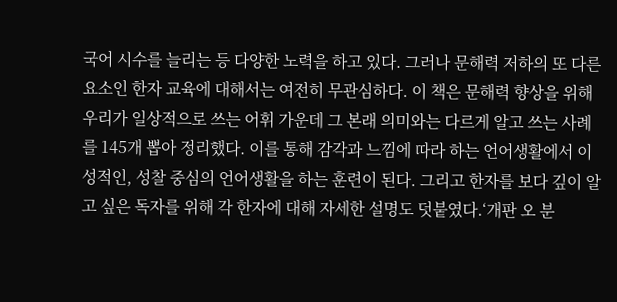국어 시수를 늘리는 등 다양한 노력을 하고 있다. 그러나 문해력 저하의 또 다른 요소인 한자 교육에 대해서는 여전히 무관심하다. 이 책은 문해력 향상을 위해 우리가 일상적으로 쓰는 어휘 가운데 그 본래 의미와는 다르게 알고 쓰는 사례를 145개 뽑아 정리했다. 이를 통해 감각과 느낌에 따라 하는 언어생활에서 이성적인, 성찰 중심의 언어생활을 하는 훈련이 된다. 그리고 한자를 보다 깊이 알고 싶은 독자를 위해 각 한자에 대해 자세한 설명도 덧붙였다.‘개판 오 분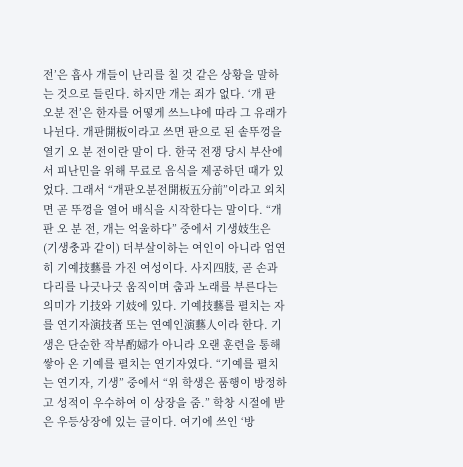전’은 흡사 개들이 난리를 칠 것 같은 상황을 말하는 것으로 들린다. 하지만 개는 죄가 없다. ‘개 판 오분 전’은 한자를 어떻게 쓰느냐에 따라 그 유래가 나뉜다. 개판開板이라고 쓰면 판으로 된 솥뚜껑을 열기 오 분 전이란 말이 다. 한국 전쟁 당시 부산에서 피난민을 위해 무료로 음식을 제공하던 때가 있었다. 그래서 “개판오분전開板五分前”이라고 외치면 곧 뚜껑을 열어 배식을 시작한다는 말이다. “개판 오 분 전, 개는 억울하다” 중에서 기생妓生은 (기생충과 같이) 더부살이하는 여인이 아니라 엄연히 기예技藝를 가진 여성이다. 사지四肢, 곧 손과 다리를 나긋나긋 움직이며 춤과 노래를 부른다는 의미가 기技와 기妓에 있다. 기예技藝를 펼치는 자를 연기자演技者 또는 연예인演藝人이라 한다. 기생은 단순한 작부酌婦가 아니라 오랜 훈련을 통해 쌓아 온 기예를 펼치는 연기자였다. “기예를 펼치는 연기자, 기생” 중에서 “위 학생은 품행이 방정하고 성적이 우수하여 이 상장을 줌.” 학창 시절에 받은 우등상장에 있는 글이다. 여기에 쓰인 ‘방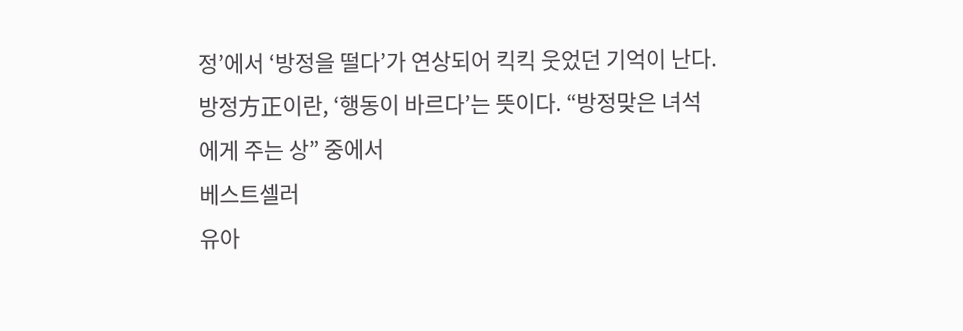정’에서 ‘방정을 떨다’가 연상되어 킥킥 웃었던 기억이 난다. 방정方正이란, ‘행동이 바르다’는 뜻이다. “방정맞은 녀석에게 주는 상” 중에서
베스트셀러
유아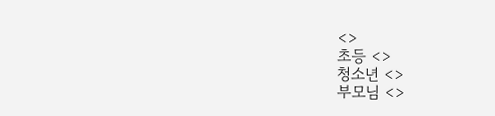<>
초등 <>
청소년 <>
부모님 <>